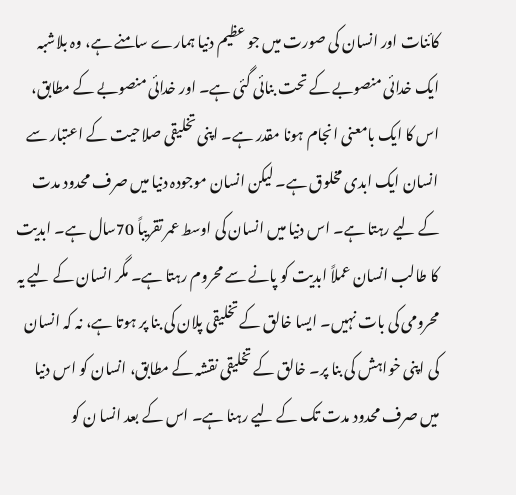کائنات اور انسان کی صورت میں جو عظیم دنیا ہمارے سامنے ہے، وہ بلاشبہ ایک خدائی منصوبے کے تحت بنائی گئی ہے۔ اور خدائی منصوبے کے مطابق، اس کا ایک بامعنی انجام ہونا مقدر ہے۔ اپنی تخلیقی صلاحیت کے اعتبار سے انسان ایک ابدی مخلوق ہے۔ لیکن انسان موجودہ دنیا میں صرف محدود مدت کے لیے رہتا ہے۔ اس دنیا میں انسان کی اوسط عمر تقریباً 70سال ہے۔ ابدیت کا طالب انسان عملاً ابدیت کو پانے سے محروم رہتا ہے۔ مگر انسان کے لیے یہ محرومی کی بات نہیں۔ ایسا خالق کے تخلیقی پلان کی بنا پر ہوتا ہے، نہ کہ انسان کی اپنی خواہش کی بنا پر۔ خالق کے تخلیقی نقشہ کے مطابق، انسان کو اس دنیا میں صرف محدود مدت تک کے لیے رہنا ہے۔ اس کے بعد انسا ن کو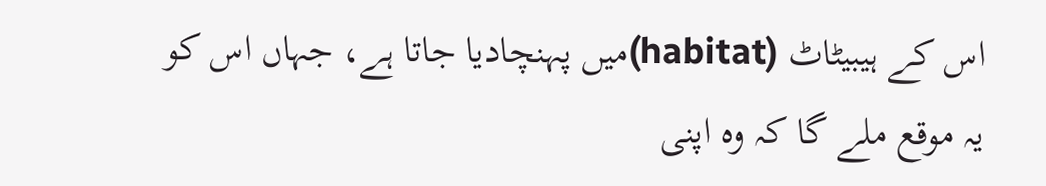اس کے ہیبیٹاٹ (habitat)میں پہنچادیا جاتا ہے، جہاں اس کو یہ موقع ملے گا کہ وہ اپنی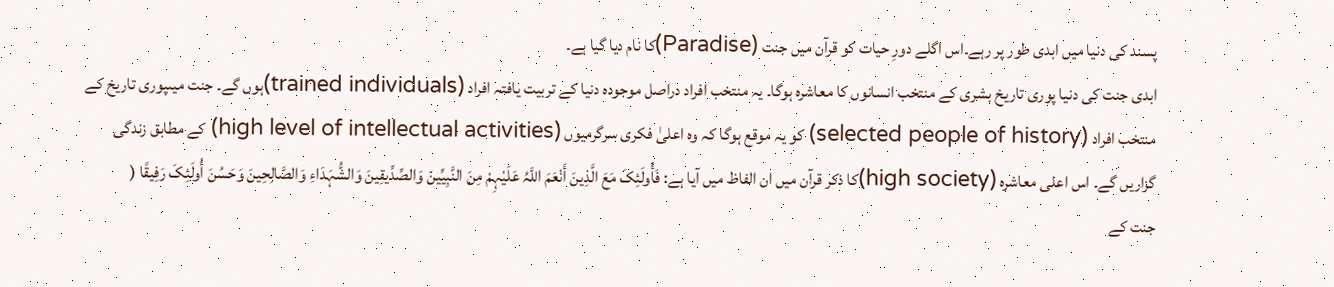پسند کی دنیا میں ابدی طور پر رہے۔اس اگلے دورِ حیات کو قرآن میں جنت (Paradise)کا نام دیا گیا ہے۔
ابدی جنت کی دنیا پوری تاریخ بشری کے منتخب انسانوں کا معاشرہ ہوگا۔ یہ منتخب افراد دراصل موجودہ دنیا کے تربیت یافتہ افراد (trained individuals)ہوں گے۔ جنت میںپوری تاریخ کے منتخب افراد (selected people of history) کو یہ موقع ہوگا کہ وہ اعلیٰ فکری سرگرمیوں (high level of intellectual activities) کے مطابق زندگی گزاریں گے۔ اس اعلی معاشرہ (high society)کا ذکر قرآن میں ان الفاظ میں آیا ہے: فَأُولَئِکَ مَعَ الَّذِینَ أَنْعَمَ اللَّہُ عَلَیْہِمْ مِنَ النَّبِیِّینَ وَالصِّدِّیقِینَ وَالشُّہَدَاءِ وَالصَّالِحِینَ وَحَسُنَ أُولَئِکَ رَفِیقًا (
جنت کے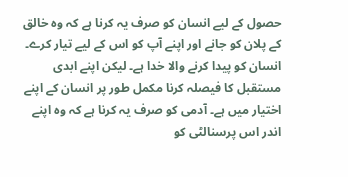حصول کے لیے انسان کو صرف یہ کرنا ہے کہ وہ خالق کے پلان کو جانے اور اپنے آپ کو اس کے لیے تیار کرے۔ انسان کو پیدا کرنے والا خدا ہے۔ لیکن اپنے ابدی مستقبل کا فیصلہ کرنا مکمل طور پر انسان کے اپنے اختیار میں ہے۔ آدمی کو صرف یہ کرنا ہے کہ وہ اپنے اندر اس پرسنالٹی کو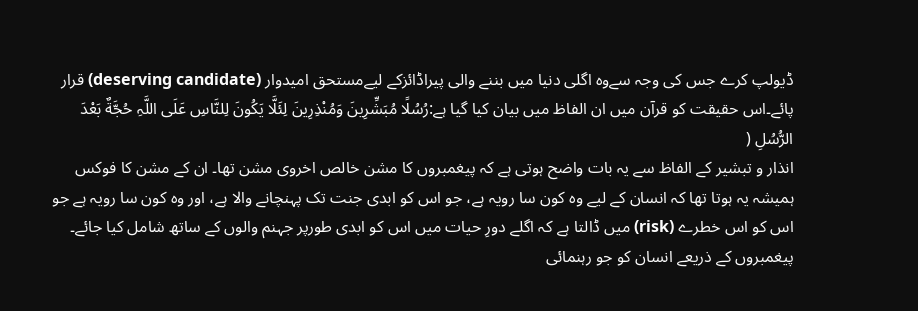ڈیولپ کرے جس کی وجہ سےوہ اگلی دنیا میں بننے والی پیراڈائزکے لیےمستحق امیدوار (deserving candidate) قرار پائے۔اس حقیقت کو قرآن میں ان الفاظ میں بیان کیا گیا ہے:رُسُلًا مُبَشِّرِینَ وَمُنْذِرِینَ لِئَلَّا یَکُونَ لِلنَّاسِ عَلَى اللَّہِ حُجَّةٌ بَعْدَ الرُّسُلِ (
انذار و تبشیر کے الفاظ سے یہ بات واضح ہوتی ہے کہ پیغمبروں کا مشن خالص اخروی مشن تھا۔ ان کے مشن کا فوکس ہمیشہ یہ ہوتا تھا کہ انسان کے لیے وہ کون سا رویہ ہے، جو اس کو ابدی جنت تک پہنچانے والا ہے، اور وہ کون سا رویہ ہے جو اس کو اس خطرے (risk) میں ڈالتا ہے کہ اگلے دورِ حیات میں اس کو ابدی طورپر جہنم والوں کے ساتھ شامل کیا جائے۔
پیغمبروں کے ذریعے انسان کو جو رہنمائی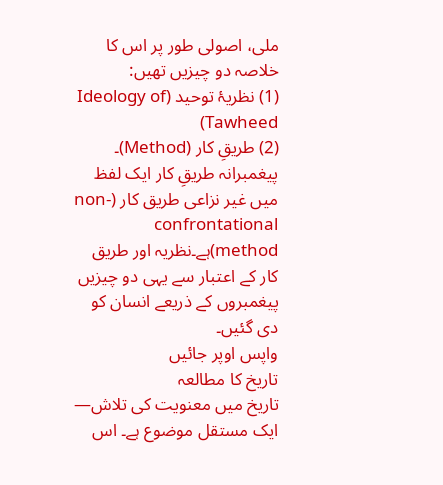ملی، اصولی طور پر اس کا خلاصہ دو چیزیں تھیں:
(1) نظریۂ توحید (Ideology of Tawheed)
(2) طریقِ کار (Method)۔ پیغمبرانہ طریقِ کار ایک لفظ میں غیر نزاعی طریق کار (non-confrontational method)ہے۔نظریہ اور طریق کار کے اعتبار سے یہی دو چیزیں پیغمبروں کے ذریعے انسان کو دی گئیں۔
واپس اوپر جائیں
تاریخ کا مطالعہ
تاریخ میں معنویت کی تلاش— ایک مستقل موضوع ہے۔ اس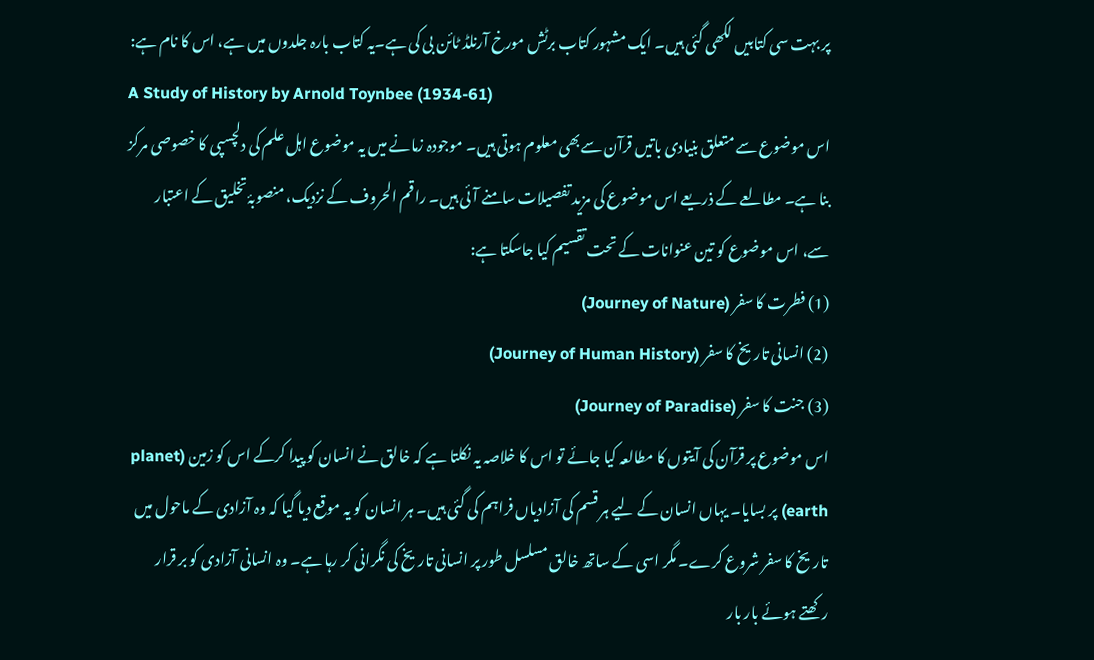پر بہت سی کتابیں لکھی گئی ہیں۔ ایک مشہور کتاب برٹش مورخ آرنلڈ ٹائن بی کی ہے۔یہ کتاب بارہ جلدوں میں ہے، اس کا نام ہے:
A Study of History by Arnold Toynbee (1934-61)
اس موضوع سے متعلق بنیادی باتیں قرآن سےبھی معلوم ہوتی ہیں۔ موجودہ زمانے میں یہ موضوع اہل علم کی دلچسپی کا خصوصی مرکز بنا ہے۔ مطالعے کے ذریعے اس موضوع کی مزید تفصیلات سامنے آئی ہیں۔ راقم الحروف کے نزدیک، منصوبۂ تخلیق کے اعتبار سے، اس موضوع کو تین عنوانات کے تحت تقسیم کیا جاسکتا ہے:
(1) فطرت کا سفر (Journey of Nature)
(2) انسانی تاریخ کا سفر (Journey of Human History)
(3) جنت کا سفر (Journey of Paradise)
اس موضوع پر قرآن کی آیتوں کا مطالعہ کیا جائے تو اس کا خلاصہ یہ نکلتا ہے کہ خالق نے انسان کو پیدا کرکے اس کو زمین (planet earth) پر بسایا۔ یہاں انسان کے لیے ہر قسم کی آزادیاں فراہم کی گئی ہیں۔ ہر انسان کو یہ موقع دیا گیا کہ وہ آزادی کے ماحول میں تاریخ کا سفر شروع کرے۔ مگر اسی کے ساتھ خالق مسلسل طور پر انسانی تاریخ کی نگرانی کر رہا ہے۔ وہ انسانی آزادی کو بر قرار رکھتے ہوئے بار بار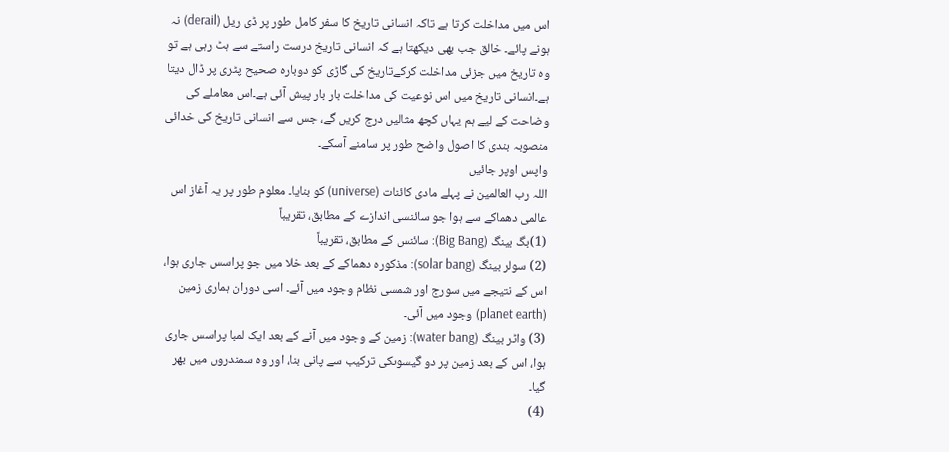اس میں مداخلت کرتا ہے تاکہ انسانی تاریخ کا سفر کامل طور پر ڈی ریل (derail) نہ ہونے پائے۔ خالق جب بھی دیکھتا ہے کہ انسانی تاریخ درست راستے سے ہٹ رہی ہے تو وہ تاریخ میں جزئی مداخلت کرکےتاریخ کی گاڑی کو دوبارہ صحیح پٹری پر ڈال دیتا ہے۔انسانی تاریخ میں اس نوعیت کی مداخلت بار بار پیش آئی ہے۔اس معاملے کی وضاحت کے لیے ہم یہاں کچھ مثالیں درج کریں گے، جس سے انسانی تاریخ کی خدائی منصوبہ بندی کا اصول واضح طور پر سامنے آسکے۔
واپس اوپر جائیں
اللہ رب العالمین نے پہلے مادی کائنات (universe) کو بنایا۔ معلوم طور پر یہ آغاز اس عالمی دھماکے سے ہوا جو سائنسی اندازے کے مطابق، تقریباً
(1)بگ بینگ (Big Bang): سائنس کے مطابق، تقریباً
(2) سولر بینگ (solar bang): مذکورہ دھماکے کے بعد خلا میں جو پراسس جاری ہوا، اس کے نتیجے میں سورج اور شمسی نظام وجود میں آئے۔ اسی دوران ہماری زمین (planet earth) وجود میں آئی۔
(3) واٹر بینگ (water bang): زمین کے وجود میں آنے کے بعد ایک لمبا پراسس جاری ہوا، اس کے بعد زمین پر دو گیسوںکی ترکیب سے پانی بنا، اور وہ سمندروں میں بھر گیا۔
(4)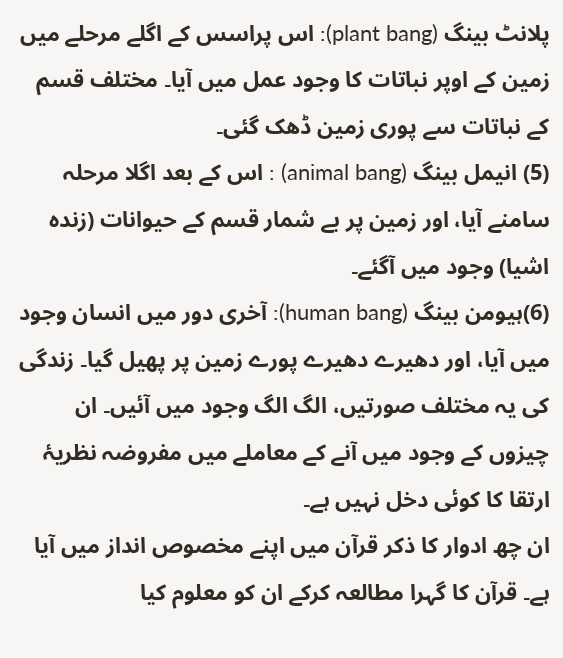پلانٹ بینگ (plant bang): اس پراسس کے اگلے مرحلے میں زمین کے اوپر نباتات کا وجود عمل میں آیا۔ مختلف قسم کے نباتات سے پوری زمین ڈھک گئی۔
(5) انیمل بینگ (animal bang) : اس کے بعد اگلا مرحلہ سامنے آیا، اور زمین پر بے شمار قسم کے حیوانات (زندہ اشیا) وجود میں آگئے۔
(6)ہیومن بینگ (human bang): آخری دور میں انسان وجود میں آیا، اور دھیرے دھیرے پورے زمین پر پھیل گیا۔ زندگی کی یہ مختلف صورتیں، الگ الگ وجود میں آئیں۔ ان چیزوں کے وجود میں آنے کے معاملے میں مفروضہ نظریۂ ارتقا کا کوئی دخل نہیں ہے۔
ان چھ ادوار کا ذکر قرآن میں اپنے مخصوص انداز میں آیا ہے۔ قرآن کا گہرا مطالعہ کرکے ان کو معلوم کیا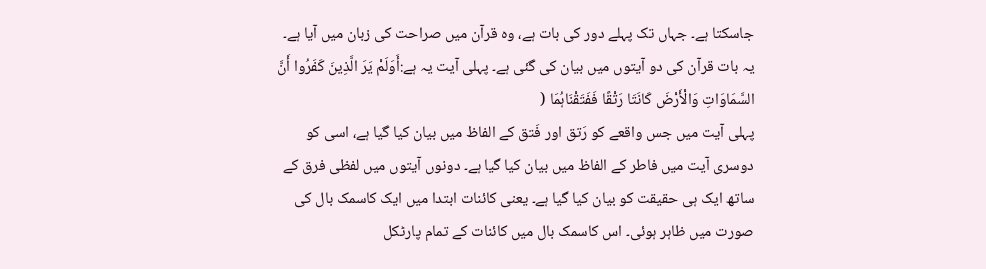جاسکتا ہے۔ جہاں تک پہلے دور کی بات ہے، وہ قرآن میں صراحت کی زبان میں آیا ہے۔ یہ بات قرآن کی دو آیتوں میں بیان کی گئی ہے۔ پہلی آیت یہ ہے:أَوَلَمْ یَرَ الَّذِینَ کَفَرُوا أَنَّ السَّمَاوَاتِ وَالْأَرْضَ کَانَتَا رَتْقًا فَفَتَقْنَاہُمَا (
پہلی آیت میں جس واقعے کو رَتق اور فَتق کے الفاظ میں بیان کیا گیا ہے، اسی کو دوسری آیت میں فاطر کے الفاظ میں بیان کیا گیا ہے۔ دونوں آیتوں میں لفظی فرق کے ساتھ ایک ہی حقیقت کو بیان کیا گیا ہے۔ یعنی کائنات ابتدا میں ایک کاسمک بال کی صورت میں ظاہر ہوئی۔ اس کاسمک بال میں کائنات کے تمام پارٹکل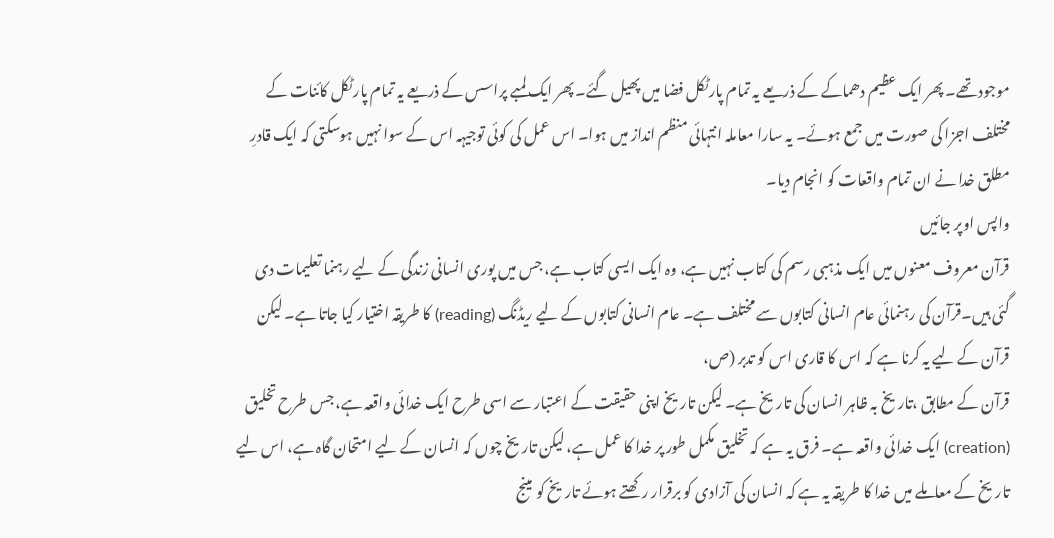موجود تھے۔ پھر ایک عظیم دھماکے کے ذریعے یہ تمام پارٹکل فضا میں پھیل گئے۔ پھر ایک لمبے پراسس کے ذریعے یہ تمام پارٹکل کائنات کے مختلف اجزا کی صورت میں جمع ہوئے۔ یہ سارا معاملہ انتہائی منظم انداز میں ہوا۔ اس عمل کی کوئی توجیہہ اس کے سوا نہیں ہوسکتی کہ ایک قادرِ مطلق خدا نے ان تمام واقعات کو انجام دیا۔
واپس اوپر جائیں
قرآن معروف معنوں میں ایک مذہبی رسم کی کتاب نہیں ہے، وہ ایک ایسی کتاب ہے، جس میں پوری انسانی زندگی کے لیے رہنما تعلیمات دی گئی ہیں۔قرآن کی رہنمائی عام انسانی کتابوں سے مختلف ہے۔ عام انسانی کتابوں کے لیے ریڈنگ (reading) کا طریقہ اختیار کیا جاتا ہے۔ لیکن قرآن کے لیے یہ کرنا ہے کہ اس کا قاری اس کو تدبر (ص،
قرآن کے مطابق ،تاریخ بہ ظاہر انسان کی تاریخ ہے۔ لیکن تاریخ اپنی حقیقت کے اعتبار سے اسی طرح ایک خدائی واقعہ ہے، جس طرح تخلیق (creation) ایک خدائی واقعہ ہے۔ فرق یہ ہے کہ تخلیق مکمل طور پر خدا کا عمل ہے، لیکن تاریخ چوں کہ انسان کے لیے امتحان گاہ ہے، اس لیے تاریخ کے معاملے میں خدا کا طریقہ یہ ہے کہ انسان کی آزادی کو برقرار رکھتے ہوئے تاریخ کو مینج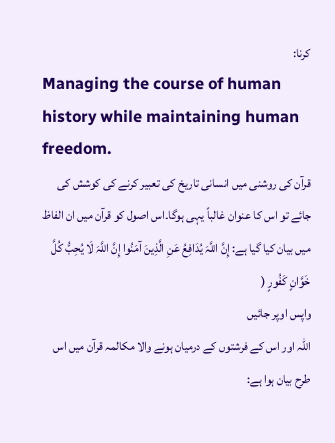کرنا:
Managing the course of human history while maintaining human freedom.
قرآن کی روشنی میں انسانی تاریخ کی تعبیر کرنے کی کوشش کی جائے تو اس کا عنوان غالباً یہی ہوگا۔اس اصول کو قرآن میں ان الفاظ میں بیان کیا گیا ہے: إِنَّ اللَّہَ یُدَافِعُ عَنِ الَّذِینَ آمَنُوا إِنَّ اللَّہَ لَا یُحِبُّ کُلَّ خَوَّانٍ کَفُورٍ (
واپس اوپر جائیں
اللہ اور اس کے فرشتوں کے درمیان ہونے والا مکالمہ قرآن میں اس طرح بیان ہوا ہے: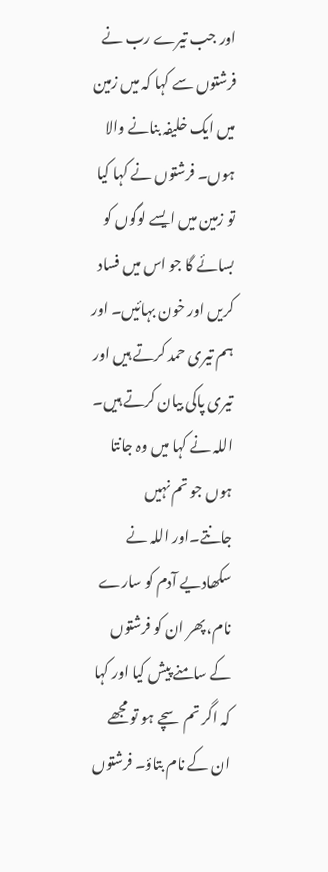اور جب تیرے رب نے فرشتوں سے کہا کہ میں زمین میں ایک خلیفہ بنانے والا ہوں۔ فرشتوں نے کہا کیا تو زمین میں ایسے لوگوں کو بسائے گا جو اس میں فساد کریں اور خون بہائیں۔ اور ہم تیری حمد کرتے ہیں اور تیری پاکی بیان کرتے ہیں۔ اللہ نے کہا میں وہ جانتا ہوں جو تم نہیں جانتے۔اور اللہ نے سکھادیے آدم کو سارے نام، پھر ان کو فرشتوں کے سامنے پیش کیا اور کہا کہ اگر تم سچے ہو تو مجھے ان کے نام بتاؤ۔ فرشتوں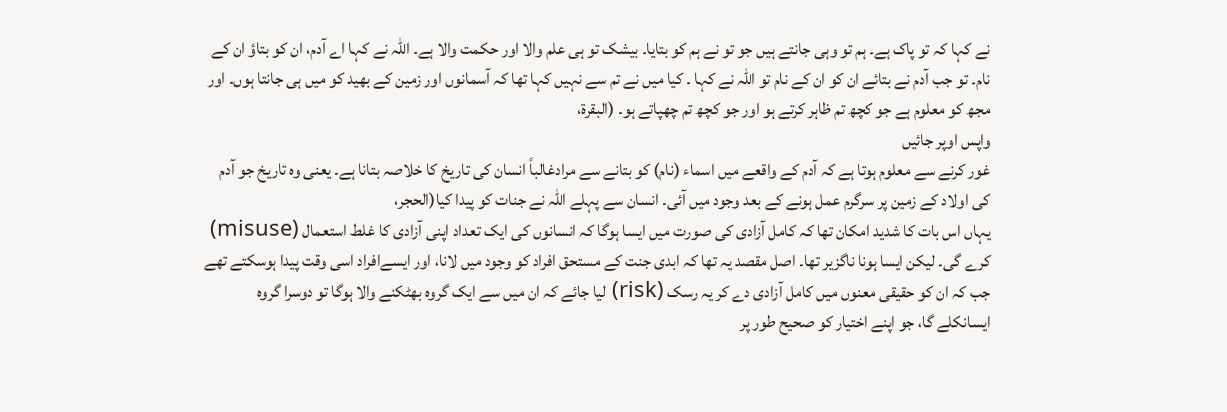نے کہا کہ تو پاک ہے۔ ہم تو وہی جانتے ہیں جو تو نے ہم کو بتایا۔ بیشک تو ہی علم والا اور حکمت والا ہے۔ اللہ نے کہا اے آدم، ان کو بتاؤ ان کے نام۔ تو جب آدم نے بتائے ان کو ان کے نام تو اللہ نے کہا ۔ کیا میں نے تم سے نہیں کہا تھا کہ آسمانوں اور زمین کے بھید کو میں ہی جانتا ہوں۔ اور مجھ کو معلوم ہے جو کچھ تم ظاہر کرتے ہو اور جو کچھ تم چھپاتے ہو۔ (البقرۃ،
واپس اوپر جائیں
غور کرنے سے معلوم ہوتا ہے کہ آدم کے واقعے میں اسماء (نام) کو بتانے سے مرادغالباً انسان کی تاریخ کا خلاصہ بتانا ہے۔ یعنی وہ تاریخ جو آدم کی اولاد کے زمین پر سرگرم عمل ہونے کے بعد وجود میں آئی۔ انسان سے پہلے اللہ نے جنات کو پیدا کیا(الحجر،
یہاں اس بات کا شدید امکان تھا کہ کامل آزادی کی صورت میں ایسا ہوگا کہ انسانوں کی ایک تعداد اپنی آزادی کا غلط استعمال (misuse) کرے گی۔ لیکن ایسا ہونا ناگزیر تھا۔ اصل مقصد یہ تھا کہ ابدی جنت کے مستحق افراد کو وجود میں لانا، اور ایسےافراد اسی وقت پیدا ہوسکتے تھے جب کہ ان کو حقیقی معنوں میں کامل آزادی دے کر یہ رسک (risk) لیا جائے کہ ان میں سے ایک گروہ بھٹکنے والا ہوگا تو دوسرا گروہ ایسانکلے گا، جو اپنے اختیار کو صحیح طور پر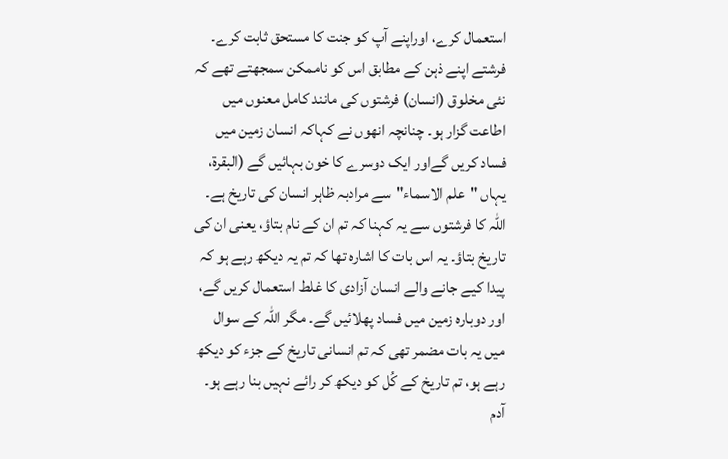استعمال کرے، اوراپنے آپ کو جنت کا مستحق ثابت کرے۔
فرشتے اپنے ذہن کے مطابق اس کو ناممکن سمجھتے تھے کہ نئی مخلوق (انسان) فرشتوں کی مانند کامل معنوں میں اطاعت گزار ہو۔ چنانچہ انھوں نے کہاکہ انسان زمین میں فساد کریں گےاور ایک دوسرے کا خون بہائیں گے (البقرۃ،
یہاں "علم الاسماء"سے مرادبہ ظاہر انسان کی تاریخ ہے۔ اللہ کا فرشتوں سے یہ کہنا کہ تم ان کے نام بتاؤ، یعنی ان کی تاریخ بتاؤ۔ یہ اس بات کا اشارہ تھا کہ تم یہ دیکھ رہے ہو کہ پیدا کیے جانے والے انسان آزادی کا غلط استعمال کریں گے، اور دوبارہ زمین میں فساد پھلائیں گے۔ مگر اللہ کے سوال میں یہ بات مضمر تھی کہ تم انسانی تاریخ کے جزء کو دیکھ رہے ہو، تم تاریخ کے کُل کو دیکھ کر رائے نہیں بنا رہے ہو۔ آدم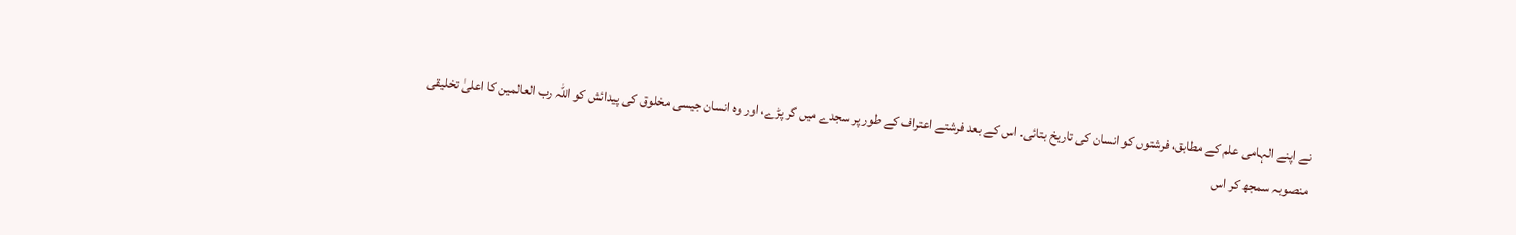نے اپنے الہامی علم کے مطابق، فرشتوں کو انسان کی تاریخ بتائی۔ اس کے بعد فرشتے اعتراف کے طور پر سجدے میں گر پڑے، اور وہ انسان جیسی مخلوق کی پیدائش کو اللہ رب العالمین کا اعلیٰ تخلیقی منصوبہ سمجھ کر اس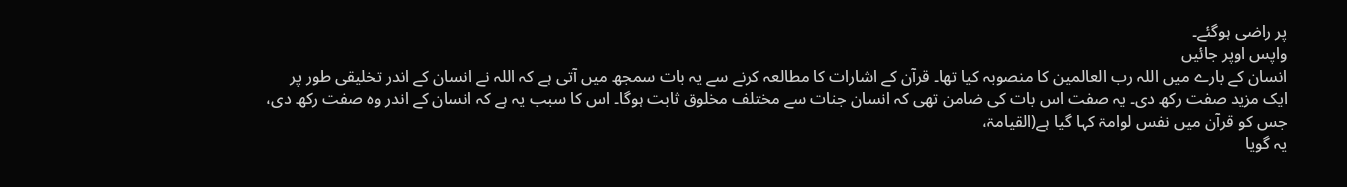پر راضی ہوگئے۔
واپس اوپر جائیں
انسان کے بارے میں اللہ رب العالمین کا منصوبہ کیا تھا۔ قرآن کے اشارات کا مطالعہ کرنے سے یہ بات سمجھ میں آتی ہے کہ اللہ نے انسان کے اندر تخلیقی طور پر ایک مزید صفت رکھ دی۔ یہ صفت اس بات کی ضامن تھی کہ انسان جنات سے مختلف مخلوق ثابت ہوگا۔ اس کا سبب یہ ہے کہ انسان کے اندر وہ صفت رکھ دی، جس کو قرآن میں نفس لوامۃ کہا گیا ہے(القیامۃ،
یہ گویا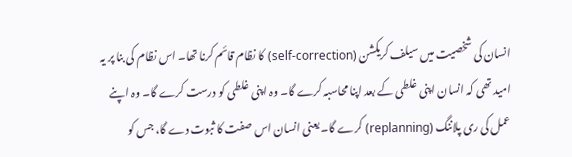انسان کی شخصیت میں سیلف کریکشن (self-correction) کا نظام قائم کرنا تھا۔ اس نظام کی بنا پر یہ امید تھی کہ انسان اپنی غلطی کے بعد اپنا محاسبہ کرے گا۔ وہ اپنی غلطی کو درست کرے گا۔ وہ اپنے عمل کی ری پلاننگ (replanning) کرے گا۔ یعنی انسان اس صفت کا ثبوت دے گا، جس کو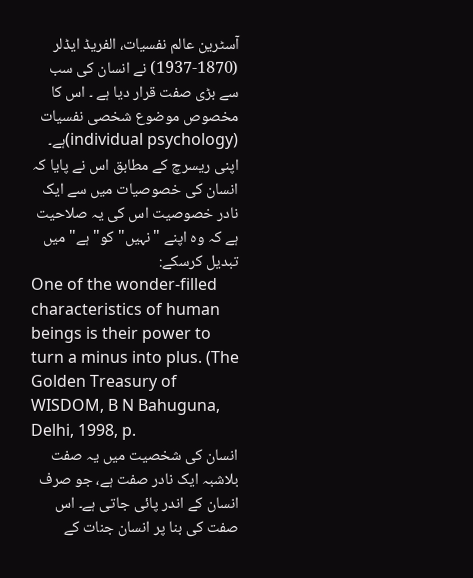آسٹرین عالم نفسیات، الفریڈ ایڈلر (1870-1937) نے انسان کی سب سے بڑی صفت قرار دیا ہے ۔ اس کا مخصوص موضوع شخصی نفسیات (individual psychology)ہے۔ اپنی ریسرچ کے مطابق اس نے پایا کہ انسان کی خصوصیات میں سے ایک نادر خصوصیت اس کی یہ صلاحیت ہے کہ وہ اپنے "نہیں" کو" ہے" میں تبدیل کرسکے:
One of the wonder-filled characteristics of human beings is their power to turn a minus into plus. (The Golden Treasury of WISDOM, B N Bahuguna, Delhi, 1998, p.
انسان کی شخصیت میں یہ صفت بلاشبہ ایک نادر صفت ہے، جو صرف انسان کے اندر پائی جاتی ہے۔ اس صفت کی بنا پر انسان جنات کے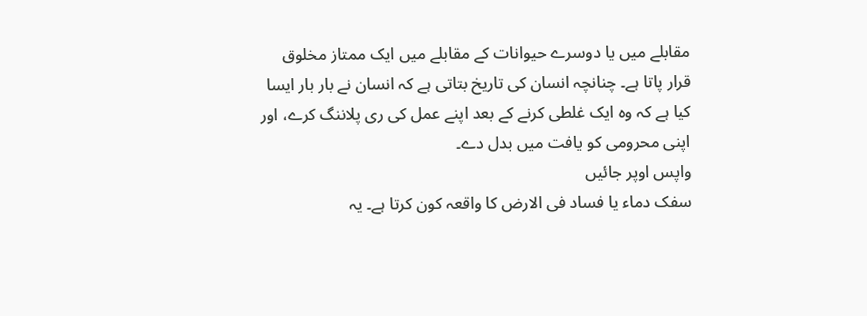مقابلے میں یا دوسرے حیوانات کے مقابلے میں ایک ممتاز مخلوق قرار پاتا ہے۔ چنانچہ انسان کی تاریخ بتاتی ہے کہ انسان نے بار بار ایسا کیا ہے کہ وہ ایک غلطی کرنے کے بعد اپنے عمل کی ری پلاننگ کرے، اور اپنی محرومی کو یافت میں بدل دے۔
واپس اوپر جائیں
سفک دماء یا فساد فی الارض کا واقعہ کون کرتا ہے۔ یہ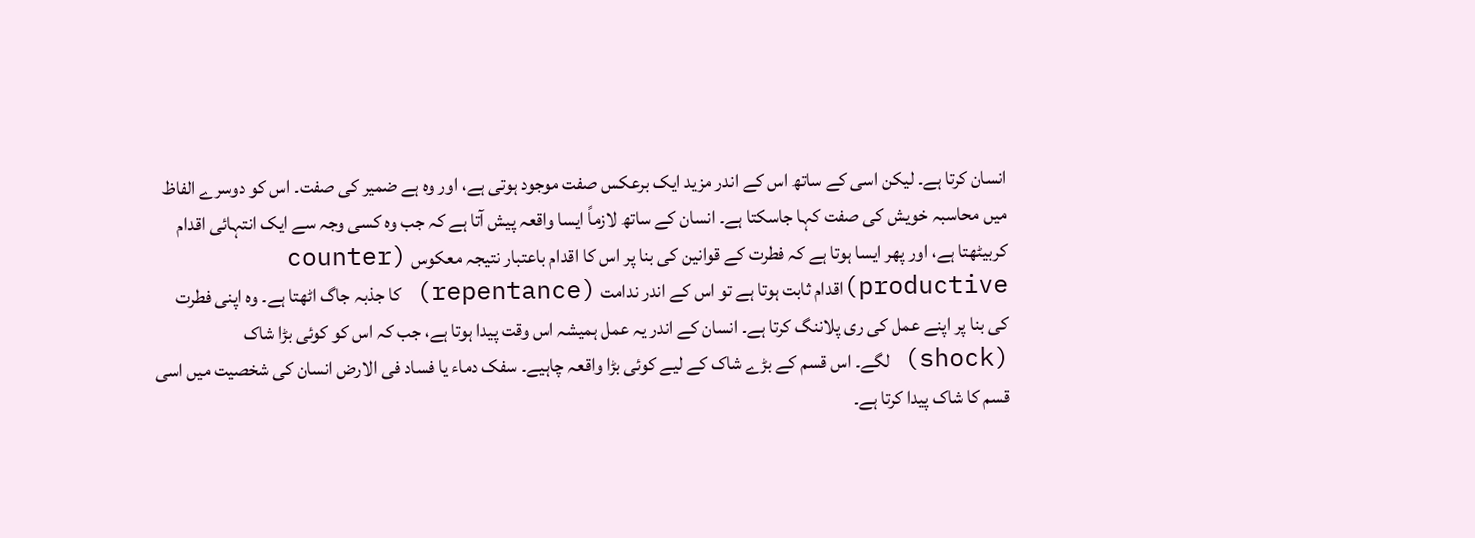انسان کرتا ہے۔ لیکن اسی کے ساتھ اس کے اندر مزید ایک برعکس صفت موجود ہوتی ہے، اور وہ ہے ضمیر کی صفت۔ اس کو دوسرے الفاظ میں محاسبہ خویش کی صفت کہا جاسکتا ہے۔ انسان کے ساتھ لازماً ایسا واقعہ پیش آتا ہے کہ جب وہ کسی وجہ سے ایک انتہائی اقدام کربیٹھتا ہے، اور پھر ایسا ہوتا ہے کہ فطرت کے قوانین کی بنا پر اس کا اقدام باعتبار نتیجہ معکوس (counter productive)اقدام ثابت ہوتا ہے تو اس کے اندر ندامت (repentance) کا جذبہ جاگ اٹھتا ہے۔ وہ اپنی فطرت کی بنا پر اپنے عمل کی ری پلاننگ کرتا ہے۔ انسان کے اندر یہ عمل ہمیشہ اس وقت پیدا ہوتا ہے، جب کہ اس کو کوئی بڑا شاک (shock) لگے۔ اس قسم کے بڑے شاک کے لیے کوئی بڑا واقعہ چاہیے۔ سفک دماء یا فساد فی الارض انسان کی شخصیت میں اسی قسم کا شاک پیدا کرتا ہے۔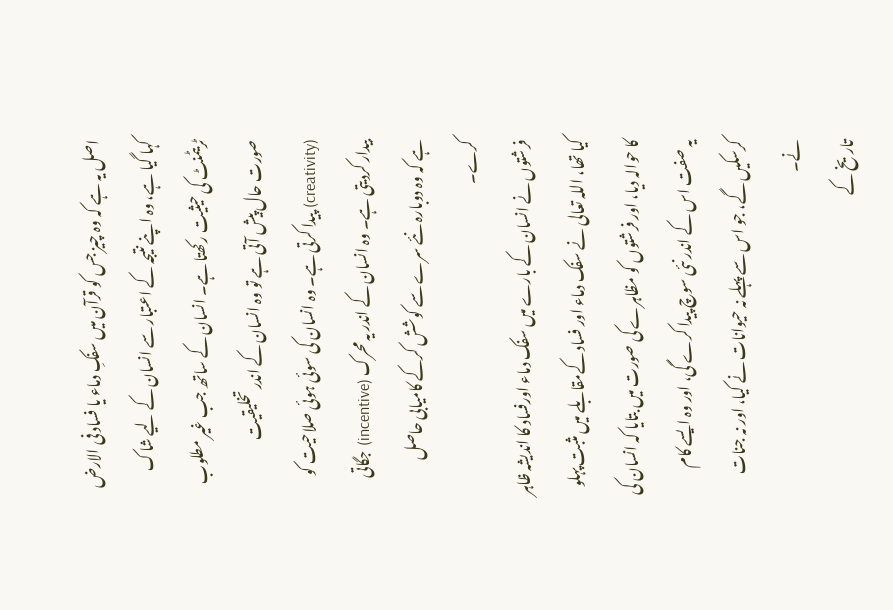اصل یہ ہے کہ وہ چیز جس کو قرآن میں سفکِ دماء یا فساد فی الارض کہا گیا ہے، وہ اپنے نتیجہ کے اعتبار سے انسان کے لیے شاک ٹریٹمنٹ کی حیثیت رکھتا ہے۔ انسان کے ساتھ جب غیر مطلوب صورت حال پیش آتی ہے تو وہ انسان کے اندر تخلیقیت (creativity) پیدا کرتی ہے۔ وہ انسان کی سوئی ہوئی صلاحیت کو بیدار کردیتی ہے۔ وہ انسان کے اندر یہ محرک (incentive) جگاتی ہے کہ وہ دوبارہ نئے سرے سے کوشش کرکے کامیابی حاصل کرے۔
فرشتوں نے انسان کے بارے میں سفک دماء اورفساد کا اندیشہ ظاہر کیا تھا، اللہ تعالی نے سفک دماء اور فساد کےمقابلے میں مثبت پہلو کا حوالہ دیا، اور فرشتوں کو مظاہرے کی صورت میں بتایا کہ انسان کی یہ صفت اس کے اندر نئی سوچ پیدا کرے گی، اور وہ ایسے کام کرسکیں گے، جو اس سے پہلے نہ حیوانات نے کیا، اور نہ جنات نے۔
تاریخ کے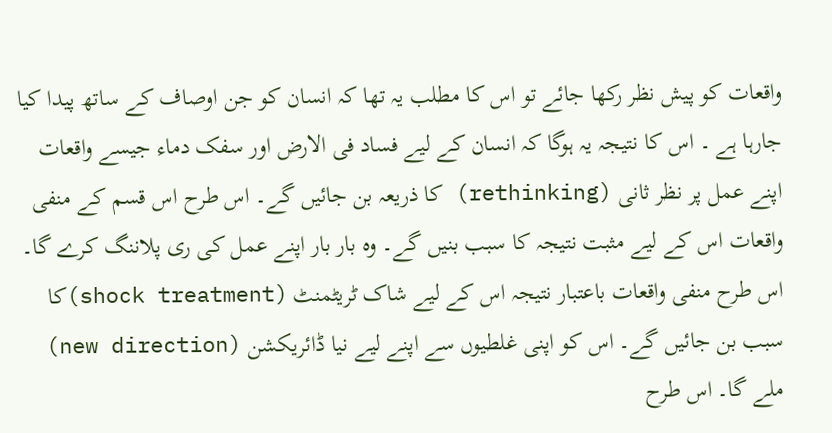واقعات کو پیش نظر رکھا جائے تو اس کا مطلب یہ تھا کہ انسان کو جن اوصاف کے ساتھ پیدا کیا جارہا ہے ۔ اس کا نتیجہ یہ ہوگا کہ انسان کے لیے فساد فی الارض اور سفک دماء جیسے واقعات اپنے عمل پر نظر ثانی (rethinking) کا ذریعہ بن جائیں گے۔ اس طرح اس قسم کے منفی واقعات اس کے لیے مثبت نتیجہ کا سبب بنیں گے۔ وہ بار بار اپنے عمل کی ری پلاننگ کرے گا۔ اس طرح منفی واقعات باعتبار نتیجہ اس کے لیے شاک ٹریٹمنٹ (shock treatment)کا سبب بن جائیں گے۔ اس کو اپنی غلطیوں سے اپنے لیے نیا ڈائریکشن (new direction) ملے گا۔ اس طرح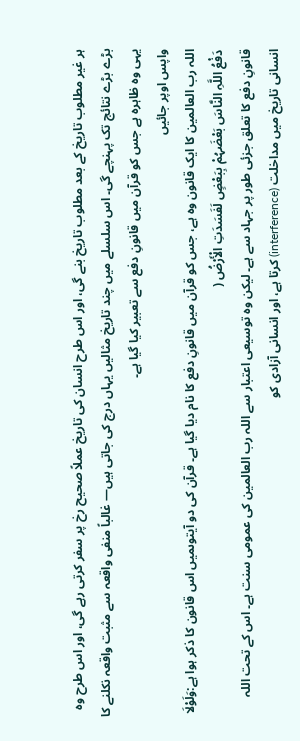ہر غیر مطلوب تاریخ کے بعد مطلوب تاریخ بنے گی، اور اس طرح انسان کی تاریخ عملاً صحیح رخ پر سفر کرتی رہے گی، اور اس طرح وہ بڑے بڑے نتائج تک پہنچے گی۔ اس سلسلے میں چند تاریخ مثالیں یہاں درج کی جاتی ہیں— غالباً منفی واقعہ سے مثبت واقعہ نکلنے کا یہی وہ ظاہرہ ہے جس کو قرآن میں قانونِ دفع سے تعبیر کیا گیا ہے۔
واپس اوپر جائیں
اللہ رب العالمین کا ایک قانون وہ ہے، جس کو قرآن میں قانونِ دفع کا نام دیا گیا ہے۔ قرآن کی دو آیتوںمیں اس قانون کا ذکر ہوا ہے:وَلَوْلَا دَفْعُ اللَّہِ النَّاسَ بَعْضَہُمْ بِبَعْضٍ لَفَسَدَتِ الْأَرْضُ (
قانونِ دفع کا تعلق جزئی طور پر جہاد سے ہے۔ لیکن وہ توسیعی اعتبار سے اللہ رب العالمین کی عمومی سنت ہے۔ اس کے تحت اللہ انسانی تاریخ میں مداخلت (interference) کرتا ہے، اور انسانی آزادی کو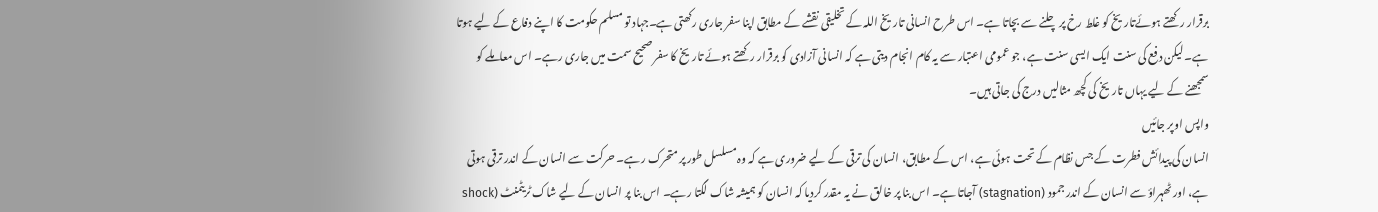برقرار رکھتے ہوئےتاریخ کو غلط رخ پر چلنے سے بچاتا ہے۔ اس طرح انسانی تاریخ اللہ کے تخلیقی نقشے کے مطابق اپنا سفر جاری رکھتی ہے۔جہاد تو مسلم حکومت کا اپنے دفاع کے لیے ہوتا ہے۔ لیکن دفع کی سنت ایک ایسی سنت ہے، جو عمومی اعتبار سے یہ کام انجام دیتی ہے کہ انسانی آزادی کو برقرار رکھتے ہوئے تاریخ کا سفر صحیح سمت میں جاری رہے۔ اس معاملے کو سمجھنے کے لیے یہاں تاریخ کی کچھ مثالیں درج کی جاتی ہیں۔
واپس اوپر جائیں
انسان کی پیدائش فطرت کے جس نظام کے تحت ہوئی ہے، اس کے مطابق، انسان کی ترقی کے لیے ضروری ہے کہ وہ مسلسل طور پر متحرک رہے۔ حرکت سے انسان کے اندر ترقی ہوتی ہے، اور ٹھہراؤ سے انسان کے اندر جمود (stagnation) آجاتا ہے۔ اس بنا پر خالق نے یہ مقدر کردیا کہ انسان کو ہمیشہ شاک لگتا رہے۔ اس بنا پر انسان کے لیے شاک ٹریٹمنٹ (shock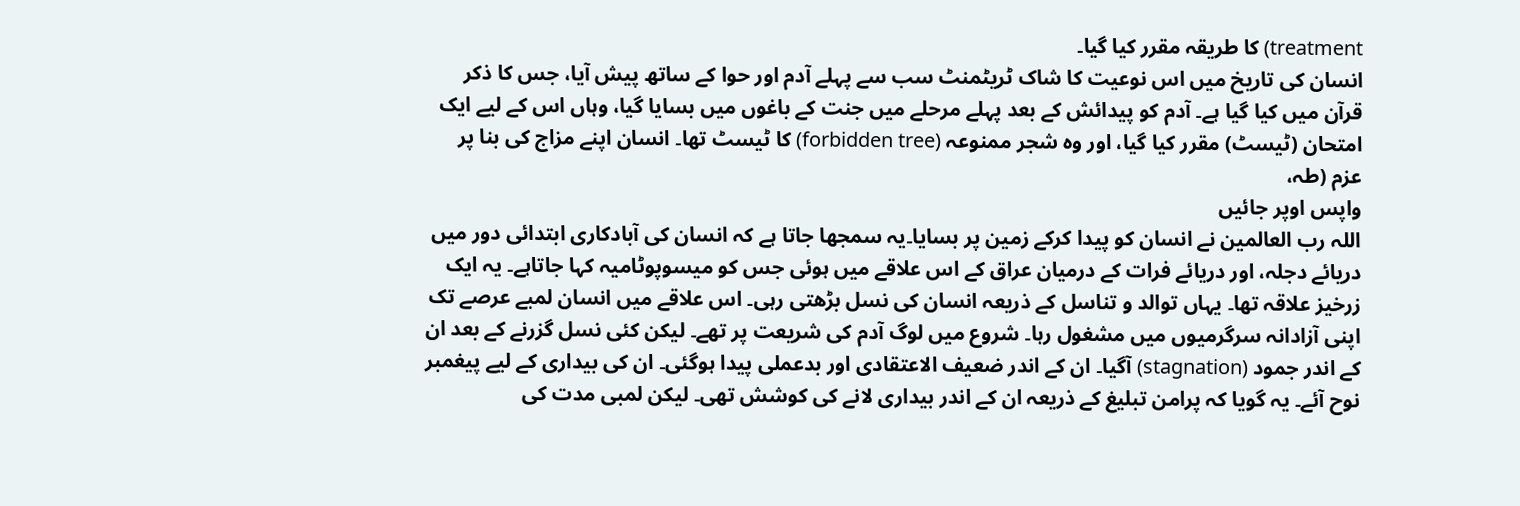treatment) کا طریقہ مقرر کیا گیا۔
انسان کی تاریخ میں اس نوعیت کا شاک ٹریٹمنٹ سب سے پہلے آدم اور حوا کے ساتھ پیش آیا، جس کا ذکر قرآن میں کیا گیا ہے۔ آدم کو پیدائش کے بعد پہلے مرحلے میں جنت کے باغوں میں بسایا گیا، وہاں اس کے لیے ایک امتحان (ٹیسٹ) مقرر کیا گیا، اور وہ شجر ممنوعہ (forbidden tree) کا ٹیسٹ تھا۔ انسان اپنے مزاج کی بنا پر عزم (طہ،
واپس اوپر جائیں
اللہ رب العالمین نے انسان کو پیدا کرکے زمین پر بسایا۔یہ سمجھا جاتا ہے کہ انسان کی آبادکاری ابتدائی دور میں دریائے دجلہ، اور دریائے فرات کے درمیان عراق کے اس علاقے میں ہوئی جس کو میسوپوٹامیہ کہا جاتاہے۔ یہ ایک زرخیز علاقہ تھا۔ یہاں توالد و تناسل کے ذریعہ انسان کی نسل بڑھتی رہی۔ اس علاقے میں انسان لمبے عرصے تک اپنی آزادانہ سرگرمیوں میں مشغول رہا۔ شروع میں لوگ آدم کی شریعت پر تھے۔ لیکن کئی نسل گزرنے کے بعد ان کے اندر جمود (stagnation) آگیا۔ ان کے اندر ضعیف الاعتقادی اور بدعملی پیدا ہوگئی۔ ان کی بیداری کے لیے پیغمبر نوح آئے۔ یہ گویا کہ پرامن تبلیغ کے ذریعہ ان کے اندر بیداری لانے کی کوشش تھی۔ لیکن لمبی مدت کی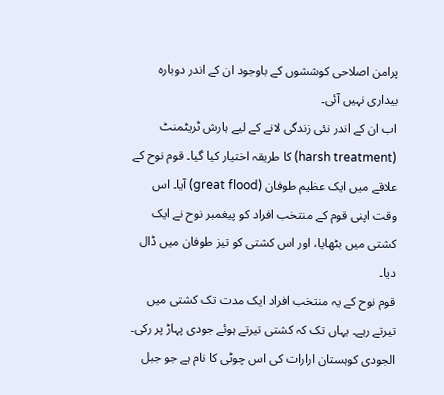پرامن اصلاحی کوششوں کے باوجود ان کے اندر دوبارہ بیداری نہیں آئی۔
اب ان کے اندر نئی زندگی لانے کے لیے ہارش ٹریٹمنٹ (harsh treatment) کا طریقہ اختیار کیا گیا۔ قوم نوح کے علاقے میں ایک عظیم طوفان (great flood) آیا۔ اس وقت اپنی قوم کے منتخب افراد کو پیغمبر نوح نے ایک کشتی میں بٹھایا، اور اس کشتی کو تیز طوفان میں ڈال دیا۔
قوم نوح کے یہ منتخب افراد ایک مدت تک کشتی میں تیرتے رہے۔ یہاں تک کہ کشتی تیرتے ہوئے جودی پہاڑ پر رکی۔ الجودی کوہستان ارارات کی اس چوٹی کا نام ہے جو جبل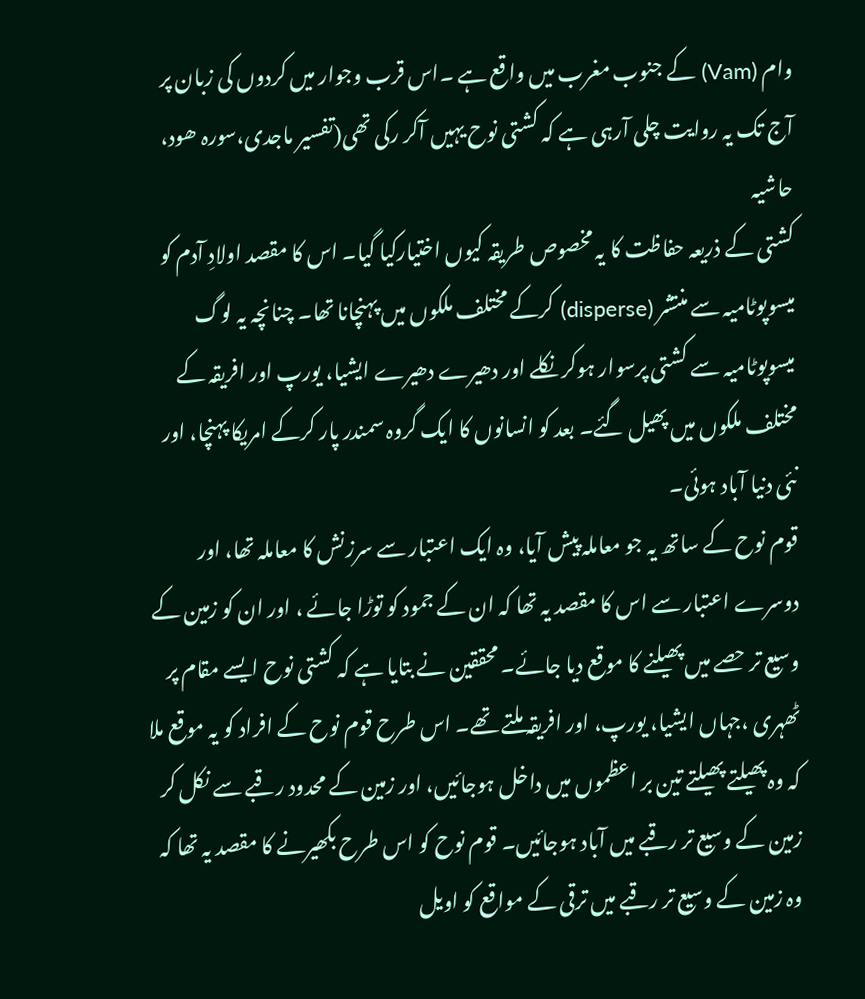وام (Vam) کے جنوب مغرب میں واقع ہے ۔اس قرب وجوار میں کردوں کی زبان پر آج تک یہ روایت چلی آرہی ہے کہ کشتی نوح یہیں آکر رکی تھی(تفسیر ماجدی،سورہ ھود، حاشیہ
کشتی کے ذریعہ حفاظت کا یہ مخصوص طریقہ کیوں اختیارکیا گیا۔ اس کا مقصد اولادِ آدم کو میسوپوٹامیہ سے منتشر (disperse) کرکے مختلف ملکوں میں پہنچانا تھا۔ چنانچہ یہ لوگ میسوپوٹامیہ سے کشتی پرسوار ہوکر نکلے اور دھیرے دھیرے ایشیا، یورپ اور افریقہ کے مختلف ملکوں میں پھیل گئے۔ بعد کو انسانوں کا ایک گروہ سمندر پار کرکے امریکا پہنچا، اور نئی دنیا آباد ہوئی۔
قوم نوح کے ساتھ یہ جو معاملہ پیش آیا، وہ ایک اعتبار سے سرزنش کا معاملہ تھا، اور دوسرے اعتبار سے اس کا مقصد یہ تھا کہ ان کے جمود کو توڑا جائے ، اور ان کو زمین کے وسیع تر حصے میں پھیلنے کا موقع دیا جائے۔ محققین نے بتایا ہے کہ کشتی نوح ایسے مقام پر ٹھہری ،جہاں ایشیا، یورپ، اور افریقہ ملتے تھے۔ اس طرح قوم نوح کے افراد کو یہ موقع ملا کہ وہ پھیلتے پھیلتے تین بر اعظموں میں داخل ہوجائیں، اور زمین کے محدود رقبے سے نکل کر زمین کے وسیع تر رقبے میں آباد ہوجائیں۔ قوم نوح کو اس طرح بکھیرنے کا مقصد یہ تھا کہ وہ زمین کے وسیع تر رقبے میں ترقی کے مواقع کو اویل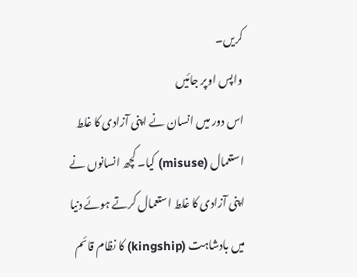کریں۔
واپس اوپر جائیں
اس دور میں انسان نے اپنی آزادی کا غلط استعمال (misuse) کیا۔ کچھ انسانوں نے اپنی آزادی کا غلط استعمال کرتے ہوئے دنیا میں بادشاہت (kingship) کا نظام قائم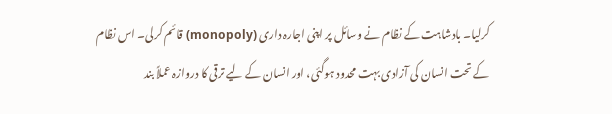کرلیا۔ بادشاہت کے نظام نے وسائل پر اپنی اجارہ داری (monopoly) قائم کرلی۔ اس نظام کے تحت انسان کی آزادی بہت محدود ہوگئی، اور انسان کے لیے ترقی کا دروازہ عملاً بند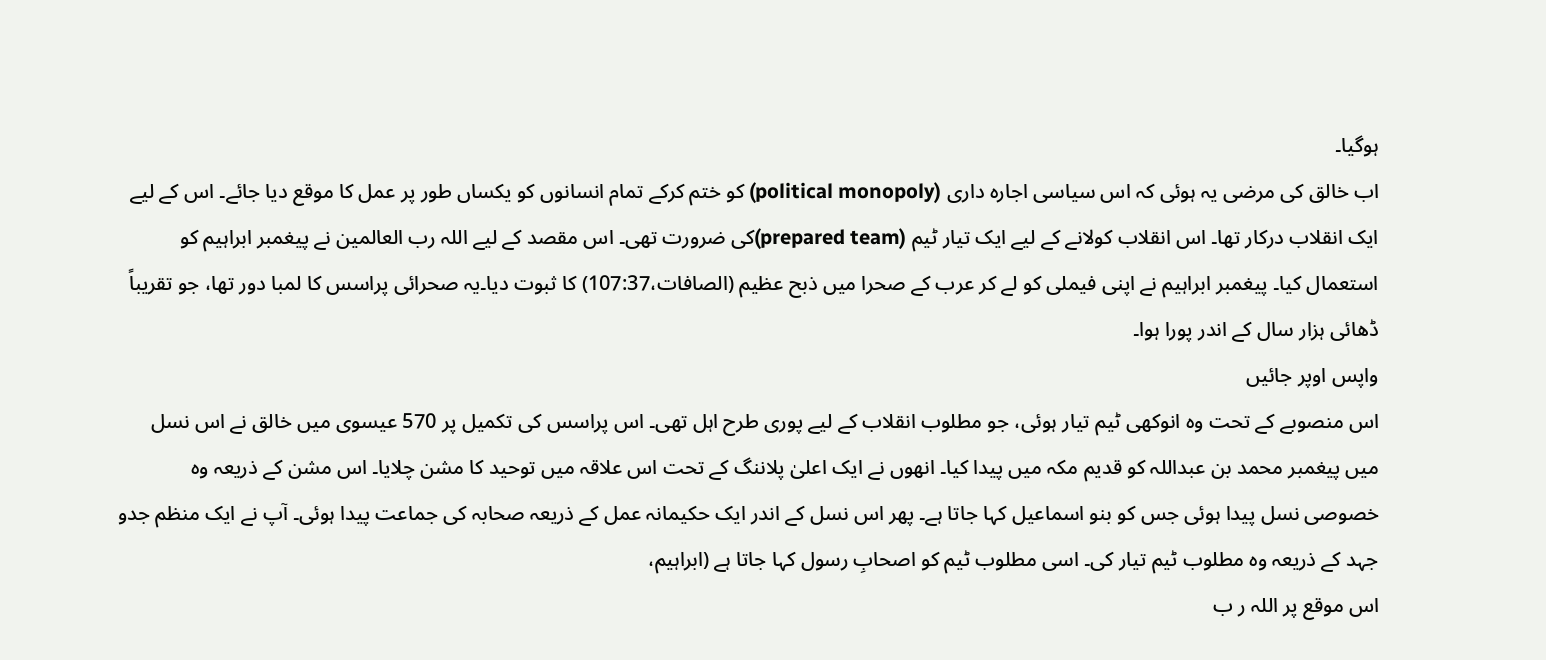ہوگیا۔
اب خالق کی مرضی یہ ہوئی کہ اس سیاسی اجارہ داری (political monopoly) کو ختم کرکے تمام انسانوں کو یکساں طور پر عمل کا موقع دیا جائے۔ اس کے لیے ایک انقلاب درکار تھا۔ اس انقلاب کولانے کے لیے ایک تیار ٹیم (prepared team)کی ضرورت تھی۔ اس مقصد کے لیے اللہ رب العالمین نے پیغمبر ابراہیم کو استعمال کیا۔ پیغمبر ابراہیم نے اپنی فیملی کو لے کر عرب کے صحرا میں ذبح عظیم (الصافات،107:37) کا ثبوت دیا۔یہ صحرائی پراسس کا لمبا دور تھا، جو تقریباً ڈھائی ہزار سال کے اندر پورا ہوا۔
واپس اوپر جائیں
اس منصوبے کے تحت وہ انوکھی ٹیم تیار ہوئی، جو مطلوب انقلاب کے لیے پوری طرح اہل تھی۔ اس پراسس کی تکمیل پر 570 عیسوی میں خالق نے اس نسل میں پیغمبر محمد بن عبداللہ کو قدیم مکہ میں پیدا کیا۔ انھوں نے ایک اعلیٰ پلاننگ کے تحت اس علاقہ میں توحید کا مشن چلایا۔ اس مشن کے ذریعہ وہ خصوصی نسل پیدا ہوئی جس کو بنو اسماعیل کہا جاتا ہے۔ پھر اس نسل کے اندر ایک حکیمانہ عمل کے ذریعہ صحابہ کی جماعت پیدا ہوئی۔ آپ نے ایک منظم جدو جہد کے ذریعہ وہ مطلوب ٹیم تیار کی۔ اسی مطلوب ٹیم کو اصحابِ رسول کہا جاتا ہے (ابراہیم،
اس موقع پر اللہ ر ب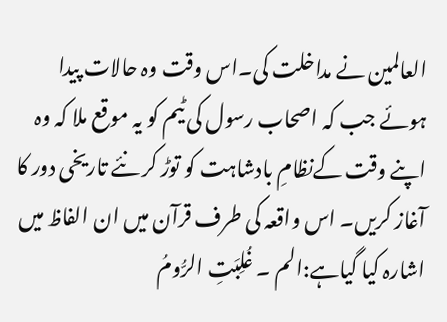العالمین نے مداخلت کی۔اس وقت وہ حالات پیدا ہوئے جب کہ اصحاب رسول کی ٹیم کو یہ موقع ملا کہ وہ اپنے وقت کےنظامِ بادشاہت کو توڑ کر نئے تاریخی دور کا آغاز کریں۔ اس واقعہ کی طرف قرآن میں ان الفاظ میں اشارہ کیا گیاہے:الم ۔ غُلِبَتِ الرُّومُ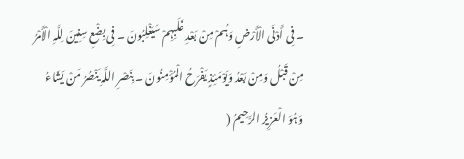۔ فِی أَدْنَى الْأَرْضِ وَہُمْ مِنْ بَعْدِ غَلَبِہِمْ سَیَغْلِبُونَ ۔ فِی بِضْعِ سِنِینَ لِلَّہِ الْأَمْرُ مِنْ قَبْلُ وَمِنْ بَعْدُ وَیَوْمَئِذٍ یَفْرَحُ الْمُؤْمِنُونَ ۔ بِنَصْرِ اللَّہِ یَنْصُرُ مَنْ یَشَاءُ وَہُوَ الْعَزِیزُ الرَّحِیمُ (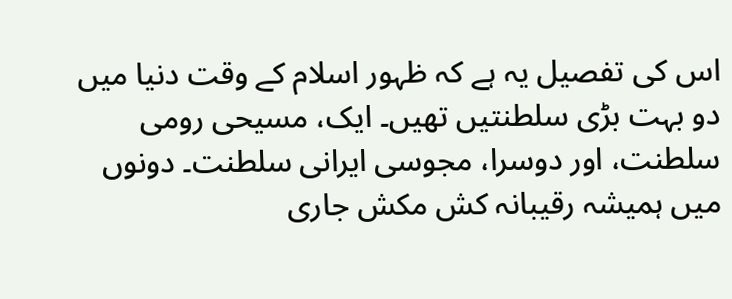اس کی تفصیل یہ ہے کہ ظہور اسلام کے وقت دنیا میں دو بہت بڑی سلطنتیں تھیں۔ ایک، مسیحی رومی سلطنت، اور دوسرا، مجوسی ایرانی سلطنت۔ دونوں میں ہمیشہ رقیبانہ کش مکش جاری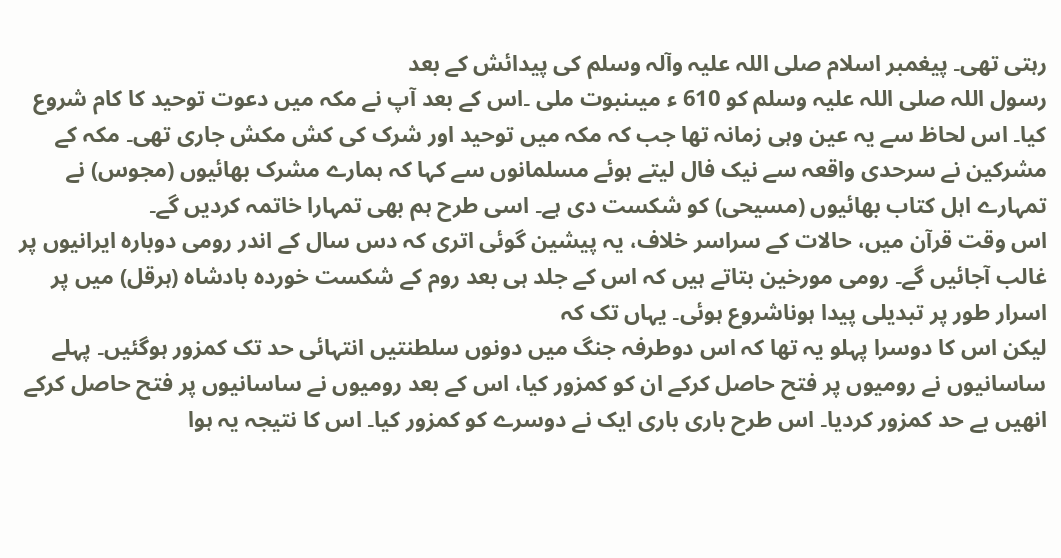رہتی تھی۔ پیغمبر اسلام صلی اللہ علیہ وآلہ وسلم کی پیدائش کے بعد
رسول اللہ صلی اللہ علیہ وسلم کو 610 ء میںنبوت ملی ۔اس کے بعد آپ نے مکہ میں دعوت توحید کا کام شروع کیا۔ اس لحاظ سے یہ عین وہی زمانہ تھا جب کہ مکہ میں توحید اور شرک کی کش مکش جاری تھی۔ مکہ کے مشرکین نے سرحدی واقعہ سے نیک فال لیتے ہوئے مسلمانوں سے کہا کہ ہمارے مشرک بھائیوں (مجوس) نے تمہارے اہل کتاب بھائیوں (مسیحی) کو شکست دی ہے۔ اسی طرح ہم بھی تمہارا خاتمہ کردیں گے۔
اس وقت قرآن میں، حالات کے سراسر خلاف، یہ پیشین گوئی اتری کہ دس سال کے اندر رومی دوبارہ ایرانیوں پر غالب آجائیں گے۔ رومی مورخین بتاتے ہیں کہ اس کے جلد ہی بعد روم کے شکست خوردہ بادشاہ (ہرقل) میں پر اسرار طور پر تبدیلی پیدا ہوناشروع ہوئی۔ یہاں تک کہ
لیکن اس کا دوسرا پہلو یہ تھا کہ اس دوطرفہ جنگ میں دونوں سلطنتیں انتہائی حد تک کمزور ہوگئیں۔ پہلے ساسانیوں نے رومیوں پر فتح حاصل کرکے ان کو کمزور کیا، اس کے بعد رومیوں نے ساسانیوں پر فتح حاصل کرکے انھیں بے حد کمزور کردیا۔ اس طرح باری باری ایک نے دوسرے کو کمزور کیا۔ اس کا نتیجہ یہ ہوا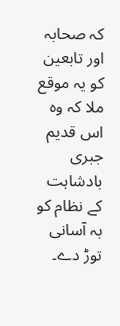کہ صحابہ اور تابعین کو یہ موقع ملا کہ وہ اس قدیم جبری بادشاہت کے نظام کو بہ آسانی توڑ دے۔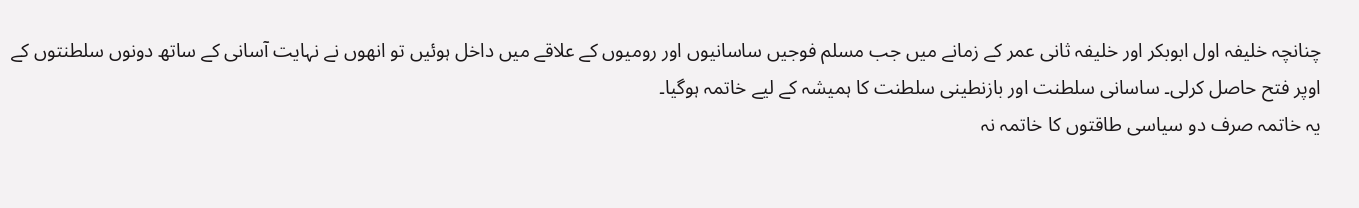چنانچہ خلیفہ اول ابوبکر اور خلیفہ ثانی عمر کے زمانے میں جب مسلم فوجیں ساسانیوں اور رومیوں کے علاقے میں داخل ہوئیں تو انھوں نے نہایت آسانی کے ساتھ دونوں سلطنتوں کے اوپر فتح حاصل کرلی۔ ساسانی سلطنت اور بازنطینی سلطنت کا ہمیشہ کے لیے خاتمہ ہوگیا۔
یہ خاتمہ صرف دو سیاسی طاقتوں کا خاتمہ نہ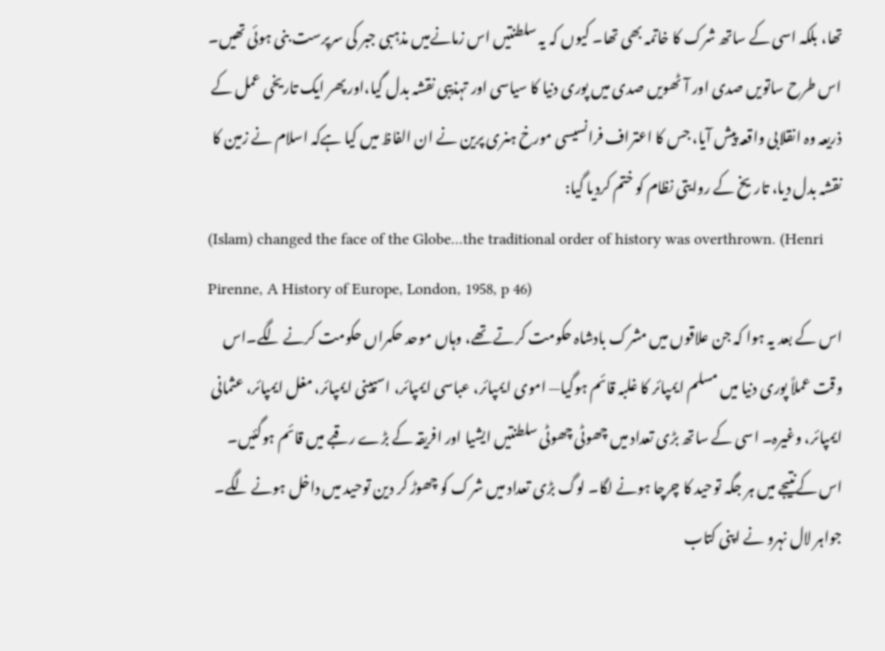تھا، بلکہ اسی کے ساتھ شرک کا خاتمہ بھی تھا۔ کیوں کہ یہ سلطنتیں اس زمانےمیں مذہبی جبر کی سرپرست بنی ہوئی تھیں۔ اس طرح ساتویں صدی اور آٹھویں صدی میں پوری دنیا کا سیاسی اور تہذیبی نقشہ بدل گیا،اور پھر ایک تاریخی عمل کے ذریعہ وہ انقلابی واقعہ پیش آیا، جس کا اعتراف فرانسیسی مورخ ہنری پرین نے ان الفاظ میں کیا ہےکہ اسلام نے زمین کا نقشہ بدل دیا، تاریخ کے روایتی نظام کو ختم کردیا گیا:
(Islam) changed the face of the Globe...the traditional order of history was overthrown. (Henri Pirenne, A History of Europe, London, 1958, p 46)
اس کے بعد یہ ہوا کہ جن علاقوں میں مشرک بادشاہ حکومت کرتے تھے، وہاں موحد حکمراں حکومت کرنے لگے۔اس وقت عملاً پوری دنیا میں مسلم ایمپائر کا غلبہ قائم ہوگیا— اموی ایمپائر، عباسی ایمپائر، اسپینی ایمپائر، مغل ایمپائر، عثمانی ایمپائر، وغیرہ۔ اسی کے ساتھ بڑی تعداد میں چھوٹی چھوٹی سلطنتیں ایشیا اور افریقہ کے بڑے رقبے میں قائم ہوگئیں۔ اس کےنتیجے میں ہر جگہ توحید کا چرچا ہونے لگا۔ لوگ بڑی تعداد میں شرک کو چھوڑ کر دین توحید میں داخل ہونے لگے۔ جواہر لال نہرو نے اپنی کتاب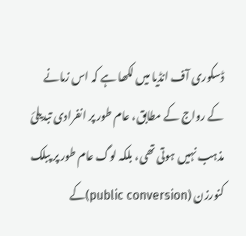ڈسکوری آف انڈیا میں لکھا ہے کہ اس زمانے کے رواج کے مطابق، عام طور پر انفرادی تبدیلیٔ مذہب نہیں ہوتی تھی، بلکہ لوگ عام طور پر پبلک کنورزن (public conversion)کے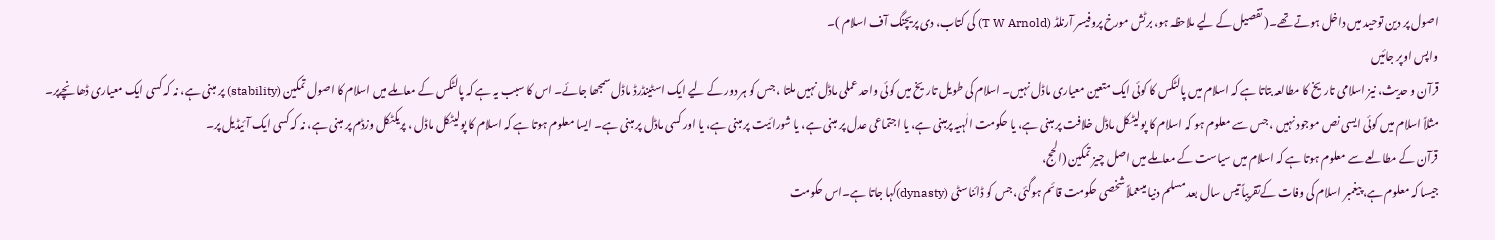اصول پر دین توحید میں داخل ہوتے تھے۔( تفصیل کے لیے ملاحظہ ہو، برٹش مورخ پروفیسر آرنلڈ (T W Arnold) کی کتاب، دی پریچنگ آف اسلام )۔
واپس اوپر جائیں
قرآن و حدیث، نیز اسلامی تاریخ کا مطالعہ بتاتا ہے کہ اسلام میں پالٹکس کا کوئی ایک متعین معیاری ماڈل نہیں۔ اسلام کی طویل تاریخ میں کوئی واحد عملی ماڈل نہیں ملتا ، جس کو ہر دور کے لیے ایک اسٹینڈرڈ ماڈل سمجھا جائے۔ اس کا سبب یہ ہے کہ پالٹکس کے معاملے میں اسلام کا اصول تمکین (stability) پر مبنی ہے، نہ کہ کسی ایک معیاری ڈھانچےپر۔ مثلاً اسلام میں کوئی ایسی نص موجود نہیں ، جس سے معلوم ہو کہ اسلام کا پولیٹکل ماڈل خلافت پر مبنی ہے، یا حکومت الٰہیہ پرمبنی ہے، یا اجتماعی عدل پر مبنی ہے، یا شورائیت پر مبنی ہے، یا اور کسی ماڈل پر مبنی ہے۔ ایسا معلوم ہوتا ہے کہ اسلام کا پولیٹکل ماڈل ، پریکٹکل وزڈم پر مبنی ہے، نہ کہ کسی ایک آئیڈیل پر۔
قرآن کے مطالعے سے معلوم ہوتا ہے کہ اسلام میں سیاست کے معاملے میں اصل چیز تمکین (الحج،
جیسا کہ معلوم ہے، پیغمبر اسلام کی وفات کےتقریباً تیس سال بعد مسلم دنیا میںعملاً شخصی حکومت قائم ہوگئی، جس کو ڈائناسٹی (dynasty)کہا جاتا ہے۔اس حکومت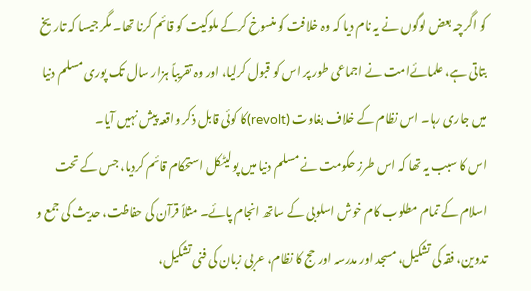کو اگرچہ بعض لوگوں نے یہ نام دیا کہ وہ خلافت کو منسوخ کرکے ملوکیت کو قائم کرنا تھا۔ مگر جیسا کہ تاریخ بتاتی ہے، علمائےامت نے اجماعی طور پر اس کو قبول کرلیا، اور وہ تقریباً ہزار سال تک پوری مسلم دنیا میں جاری رہا۔ اس نظام کے خلاف بغاوت (revolt)کا کوئی قابل ذکر واقعہ پیش نہیں آیا۔
اس کا سبب یہ تھا کہ اس طرز حکومت نے مسلم دنیا میں پولیٹکل استحکام قائم کردیا، جس کے تحت اسلام کے تمام مطلوب کام خوش اسلوبی کے ساتھ انجام پائے۔ مثلاً قرآن کی حفاظت، حدیث کی جمع و تدوین، فقہ کی تشکیل، مسجد اور مدرسہ اور حج کا نظام، عربی زبان کی فنی تشکیل،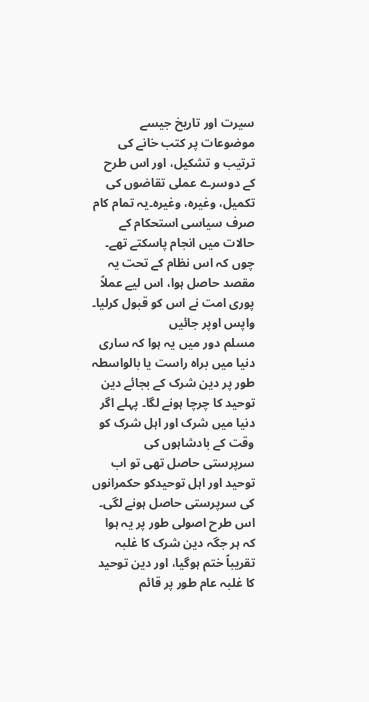سیرت اور تاریخ جیسے موضوعات پر کتب خانے کی ترتیب و تشکیل، اور اس طرح کے دوسرے عملی تقاضوں کی تکمیل، وغیرہ، وغیرہ۔یہ تمام کام صرف سیاسی استحکام کے حالات میں انجام پاسکتے تھے۔ چوں کہ اس نظام کے تحت یہ مقصد حاصل ہوا، اس لیے عملاً پوری امت نے اس کو قبول کرلیا۔
واپس اوپر جائیں
مسلم دور میں یہ ہوا کہ ساری دنیا میں براہ راست یا بالواسطہ طور پر دین شرک کے بجائے دین توحید کا چرچا ہونے لگا۔ پہلے اگر دنیا میں شرک اور اہل شرک کو وقت کے بادشاہوں کی سرپرستی حاصل تھی تو اب توحید اور اہل توحیدکو حکمرانوں کی سرپرستی حاصل ہونے لگی۔ اس طرح اصولی طور پر یہ ہوا کہ ہر جگہ دین شرک کا غلبہ تقریباً ختم ہوگیا، اور دین توحید کا غلبہ عام طور پر قائم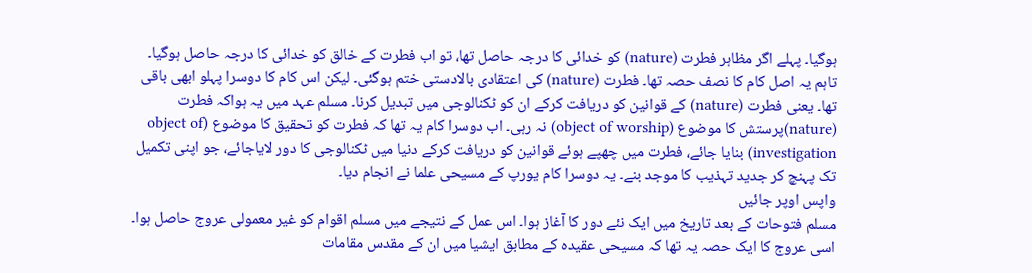ہوگیا۔ پہلے اگر مظاہر فطرت (nature) کو خدائی کا درجہ حاصل تھا، تو اب فطرت کے خالق کو خدائی کا درجہ حاصل ہوگیا۔
تاہم یہ اصل کام کا نصف حصہ تھا۔ فطرت (nature) کی اعتقادی بالادستی ختم ہوگئی۔ لیکن اس کام کا دوسرا پہلو ابھی باقی تھا۔ یعنی فطرت (nature) کے قوانین کو دریافت کرکے ان کو ٹکنالوجی میں تبدیل کرنا۔ مسلم عہد میں یہ ہواکہ فطرت (nature)پرستش کا موضوع (object of worship) نہ رہی۔ اب دوسرا کام یہ تھا کہ فطرت کو تحقیق کا موضوع (object of investigation) بنایا جائے، فطرت میں چھپے ہوئے قوانین کو دریافت کرکے دنیا میں ٹکنالوجی کا دور لایاجائے، جو اپنی تکمیل تک پہنچ کر جدید تہذیب کا موجد بنے۔ یہ دوسرا کام یورپ کے مسیحی علما نے انجام دیا۔
واپس اوپر جائیں
مسلم فتوحات کے بعد تاریخ میں ایک نئے دور کا آغاز ہوا۔ اس عمل کے نتیجے میں مسلم اقوام کو غیر معمولی عروج حاصل ہوا۔ اسی عروج کا ایک حصہ یہ تھا کہ مسیحی عقیدہ کے مطابق ایشیا میں ان کے مقدس مقامات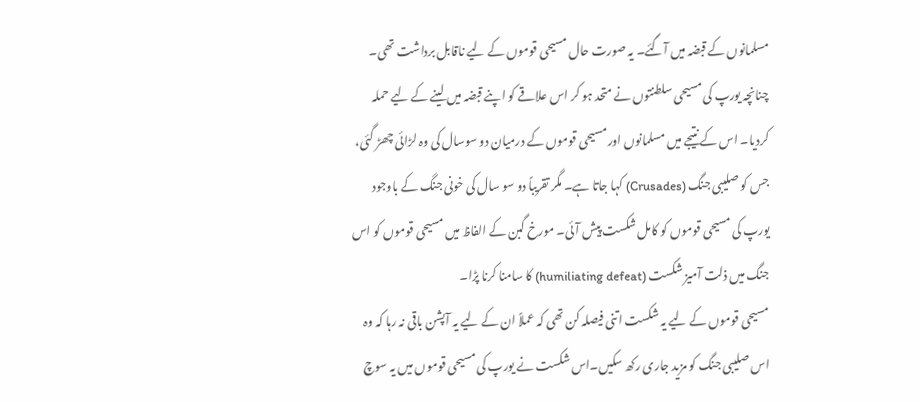مسلمانوں کے قبضہ میں آگئے۔ یہ صورت حال مسیحی قوموں کے لیے ناقابل برداشت تھی۔ چنانچہ یورپ کی مسیحی سلطنتوں نے متحد ہو کر اس علاقے کو اپنے قبضہ میں لینے کے لیے حملہ کردیا۔ اس کے نتیجے میں مسلمانوں اور مسیحی قوموں کے درمیان دو سوسال کی وہ لڑائی چھڑ گئی، جس کو صلیبی جنگ (Crusades) کہا جاتا ہے۔ مگر تقریباً دو سو سال کی خونی جنگ کے باوجود یورپ کی مسیحی قوموں کو کامل شکست پیش آئی۔ مورخ گبن کے الفاظ میں مسیحی قوموں کو اس جنگ میں ذلت آمیز شکست (humiliating defeat) کا سامنا کرنا پڑا۔
مسیحی قوموں کے لیے یہ شکست اتنی فیصلہ کن تھی کہ عملاً ان کے لیے یہ آپشن باقی نہ رہا کہ وہ اس صلیبی جنگ کو مزید جاری رکھ سکیں۔اس شکست نے یورپ کی مسیحی قوموں میں یہ سوچ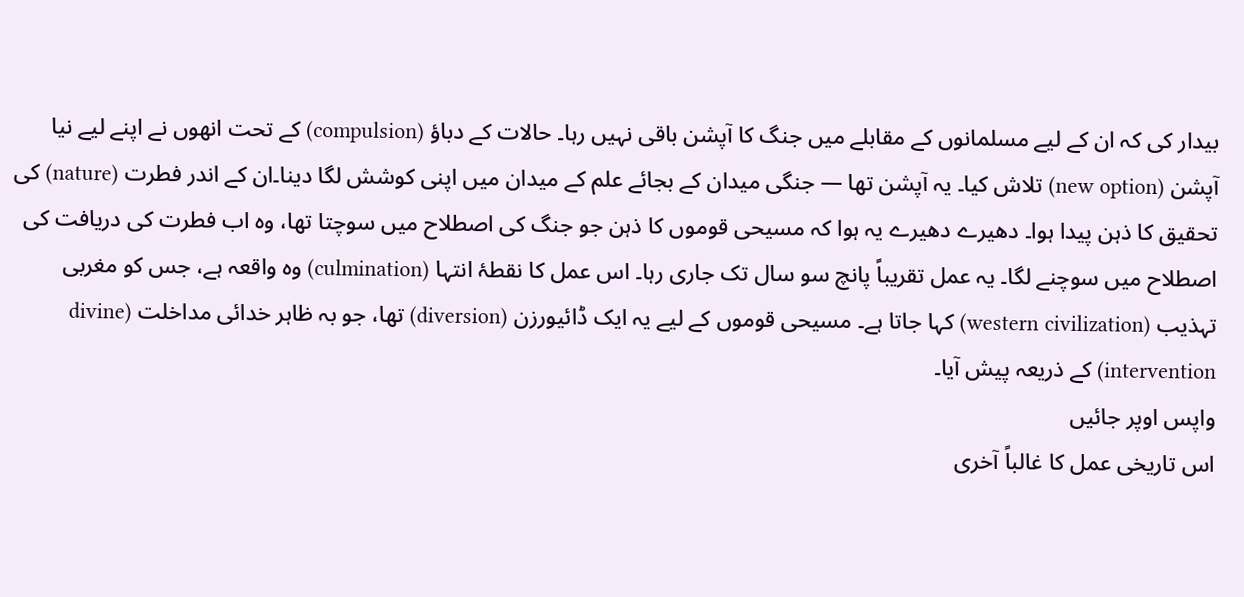بیدار کی کہ ان کے لیے مسلمانوں کے مقابلے میں جنگ کا آپشن باقی نہیں رہا۔ حالات کے دباؤ (compulsion) کے تحت انھوں نے اپنے لیے نیا آپشن (new option) تلاش کیا۔ یہ آپشن تھا — جنگی میدان کے بجائے علم کے میدان میں اپنی کوشش لگا دینا۔ان کے اندر فطرت (nature) کی تحقیق کا ذہن پیدا ہوا۔ دھیرے دھیرے یہ ہوا کہ مسیحی قوموں کا ذہن جو جنگ کی اصطلاح میں سوچتا تھا، وہ اب فطرت کی دریافت کی اصطلاح میں سوچنے لگا۔ یہ عمل تقریباً پانچ سو سال تک جاری رہا۔ اس عمل کا نقطۂ انتہا (culmination) وہ واقعہ ہے، جس کو مغربی تہذیب (western civilization) کہا جاتا ہے۔ مسیحی قوموں کے لیے یہ ایک ڈائیورزن (diversion) تھا، جو بہ ظاہر خدائی مداخلت (divine intervention) کے ذریعہ پیش آیا۔
واپس اوپر جائیں
اس تاریخی عمل کا غالباً آخری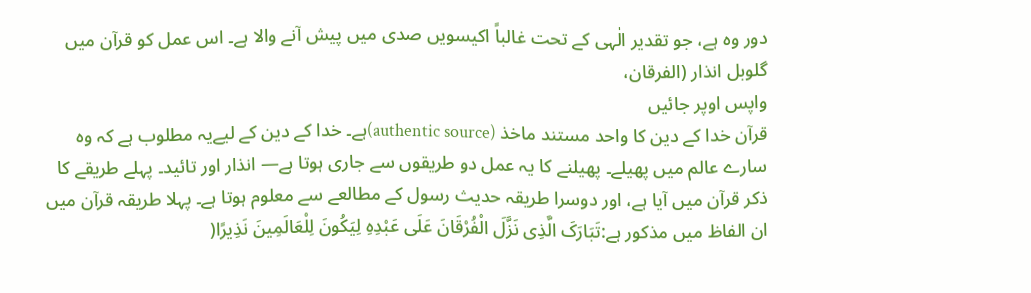دور وہ ہے، جو تقدیر الٰہی کے تحت غالباً اکیسویں صدی میں پیش آنے والا ہے۔ اس عمل کو قرآن میں گلوبل انذار (الفرقان،
واپس اوپر جائیں
قرآن خدا کے دین کا واحد مستند ماخذ (authentic source)ہے۔ خدا کے دین کے لیےیہ مطلوب ہے کہ وہ سارے عالم میں پھیلے۔ پھیلنے کا یہ عمل دو طریقوں سے جاری ہوتا ہے— انذار اور تائید۔ پہلے طریقے کا ذکر قرآن میں آیا ہے، اور دوسرا طریقہ حدیث رسول کے مطالعے سے معلوم ہوتا ہے۔ پہلا طریقہ قرآن میں ان الفاظ میں مذکور ہے:تَبَارَکَ الَّذِی نَزَّلَ الْفُرْقَانَ عَلَى عَبْدِہِ لِیَکُونَ لِلْعَالَمِینَ نَذِیرًا(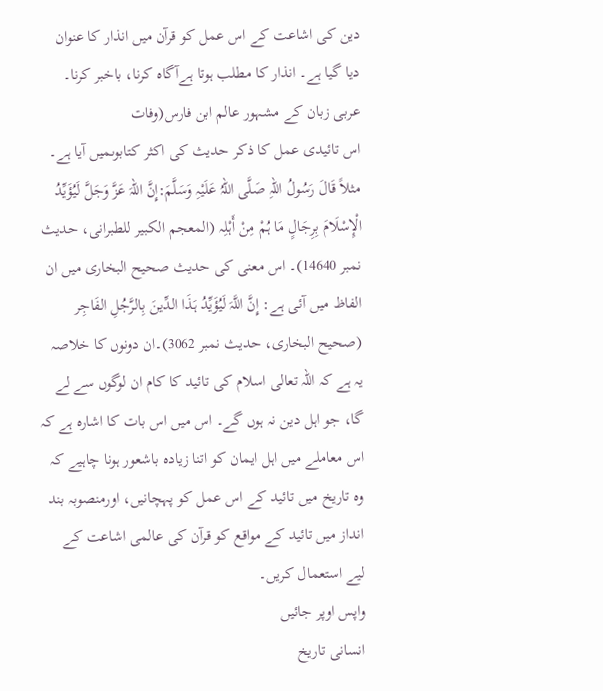دین کی اشاعت کے اس عمل کو قرآن میں انذار کا عنوان دیا گیا ہے۔ انذار کا مطلب ہوتا ہےآگاہ کرنا، باخبر کرنا۔ عربی زبان کے مشہور عالم ابن فارس(وفات
اس تائیدی عمل کا ذکر حدیث کی اکثر کتابوںمیں آیا ہے۔ مثلاً قَالَ رَسُولُ اللہِ صَلَّى اللہُ عَلَیْہِ وَسَلَّمَ:إِنَّ اللہَ عَزَّ وَجَلَّ لَیُؤَیِّدُ الْإِسْلَامَ بِرِجَالٍ مَا ہُمْ مِنْ أَہْلِہ (المعجم الکبیر للطبرانی، حدیث نمبر 14640)۔ اس معنی کی حدیث صحیح البخاری میں ان الفاظ میں آئی ہے: إِنَّ اللَّہَ لَیُؤَیِّدُ ہَذَا الدِّینَ بِالرَّجُلِ الفَاجِر (صحیح البخاری، حدیث نمبر 3062)۔ان دونوں کا خلاصہ یہ ہے کہ اللہ تعالی اسلام کی تائید کا کام ان لوگوں سے لے گا، جو اہل دین نہ ہوں گے۔ اس میں اس بات کا اشارہ ہے کہ اس معاملے میں اہل ایمان کو اتنا زیادہ باشعور ہونا چاہیے کہ وہ تاریخ میں تائید کے اس عمل کو پہچانیں، اورمنصوبہ بند انداز میں تائید کے مواقع کو قرآن کی عالمی اشاعت کے لیے استعمال کریں۔
واپس اوپر جائیں
انسانی تاریخ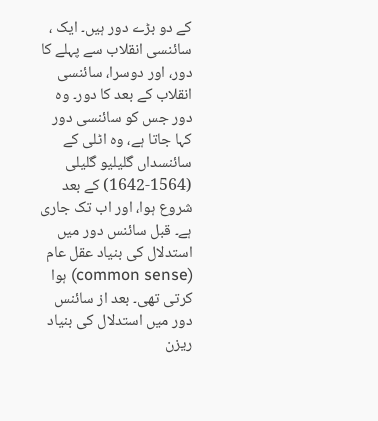کے دو بڑے دور ہیں۔ ایک ، سائنسی انقلاب سے پہلے کا دور، اور دوسرا، سائنسی انقلاب کے بعد کا دور۔ وہ دور جس کو سائنسی دور کہا جاتا ہے، وہ اٹلی کے سائنسداں گلیلیو گلیلی (1564-1642) کے بعد شروع ہوا، اور اب تک جاری ہے۔ قبل سائنس دور میں استدلال کی بنیاد عقل عام (common sense) ہوا کرتی تھی۔ بعد از سائنس دور میں استدلال کی بنیاد ریزن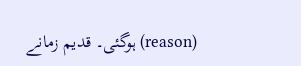(reason) ہوگئی۔ قدیم زمانے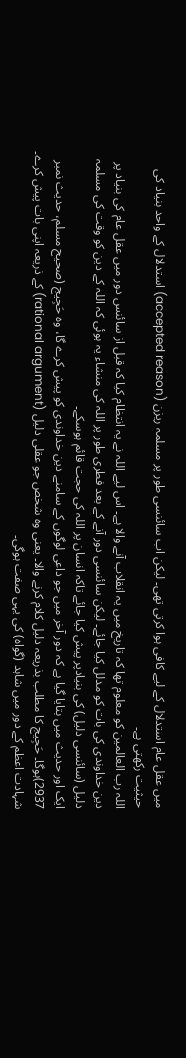میں عقل عام استدلال کے لیے کافی ہوا کرتی تھی۔ لیکن اب سائنسی طور پر مسلمہ ریزن (accepted reason) استدلال کے واحد بنیاد کی حیثیت رکھتی ہے۔
اللہ رب العالمین کو معلوم تھا کہ تاریخ میں یہ انقلاب آنے والا ہے۔ اس لیے اللہ نے یہ انتظام کیا کہ قبل از سائنس دور میں عقل عام کی بنیاد پر دین خداوندی کی بات کو مدلل کیا جائے۔ لیکن سائنسی دور آنے کے بعد فطری طور پر اللہ کی منشاء یہ ہوئی کہ اللہ کے دین کو وقت کی مسلمہ دلیل (سائنسی دلیل) کی بنیادپر پیش کیا جائے تاکہ انسان پر اللہ کی حجت قائم ہوسکے۔
ایک اور حدیث میں بتایا گیا ہے کہ دور آخر میں جو داعی لوگوں کے سامنے دین خداوندی کو پیش کرے گا، وہ حَجِیج (صحیح مسلم، حدیث نمبر 2937)ہوگا۔ حَجِیج کا مطلب بذریعہ دلیل کلام کرنے والا۔ یعنی وہ شخص جو عقلی دلیل (rational argument) کے ذریعہ اپنی بات پیش کرے۔ شہادت اعظم کے دور میں شاہد (گواہ) کی یہی صفت ہوگی۔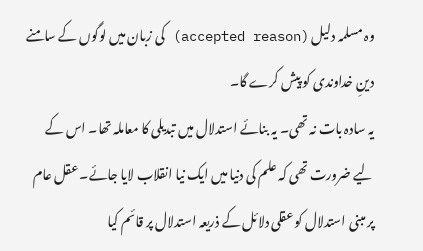وہ مسلمہ دلیل (accepted reason) کی زبان میں لوگوں کے سامنے دینِ خداوندی کو پیش کرے گا۔
یہ سادہ بات نہ تھی۔ یہ بنائے استدلال میں تبدیلی کا معاملہ تھا۔ اس کے لیے ضرورت تھی کہ علم کی دنیا میں ایک نیا انقلاب لایا جائے۔ عقل عام پر مبنی استدلال کو عقلی دلائل کے ذریعہ استدلال پر قائم کیا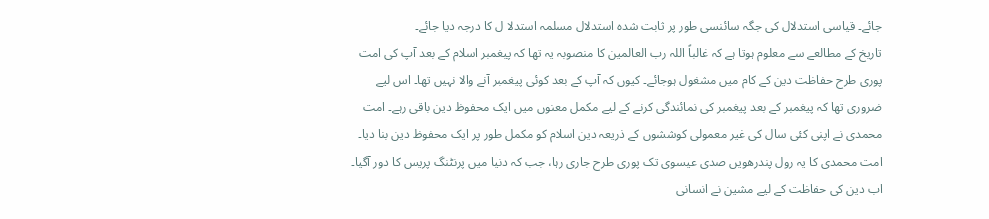جائے۔ قیاسی استدلال کی جگہ سائنسی طور پر ثابت شدہ استدلال مسلمہ استدلا ل کا درجہ دیا جائے۔
تاریخ کے مطالعے سے معلوم ہوتا ہے کہ غالباً اللہ رب العالمین کا منصوبہ یہ تھا کہ پیغمبر اسلام کے بعد آپ کی امت پوری طرح حفاظت دین کے کام میں مشغول ہوجائے۔ کیوں کہ آپ کے بعد کوئی پیغمبر آنے والا نہیں تھا۔ اس لیے ضروری تھا کہ پیغمبر کے بعد پیغمبر کی نمائندگی کرنے کے لیے مکمل معنوں میں ایک محفوظ دین باقی رہے۔ امت محمدی نے اپنی کئی سال کی غیر معمولی کوششوں کے ذریعہ دین اسلام کو مکمل طور پر ایک محفوظ دین بنا دیا۔ امت محمدی کا یہ رول پندرھویں صدی عیسوی تک پوری طرح جاری رہا، جب کہ دنیا میں پرنٹنگ پریس کا دور آگیا۔ اب دین کی حفاظت کے لیے مشین نے انسانی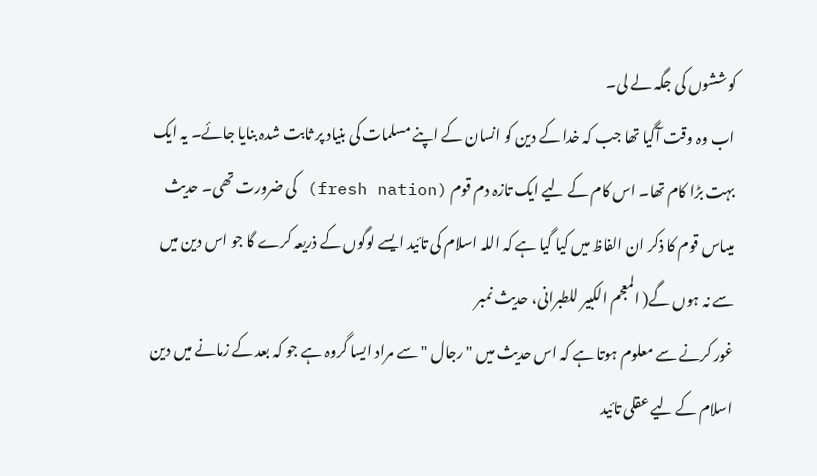کوششوں کی جگہ لے لی۔
اب وہ وقت آگیا تھا جب کہ خدا کے دین کو انسان کے اپنے مسلمات کی بنیاد پر ثابت شدہ بنایا جائے۔ یہ ایک بہت بڑا کام تھا۔ اس کام کے لیے ایک تازہ دم قوم (fresh nation) کی ضرورت تھی۔ حدیث میںاس قوم کا ذکر ان الفاظ میں کیا گیا ہے کہ اللہ اسلام کی تائید ایسے لوگوں کے ذریعہ کرے گا جو اس دین میں سے نہ ہوں گے( المعجم الکبیر للطبرانی، حدیث نمبر
غور کرنے سے معلوم ہوتا ہے کہ اس حدیث میں "رجال " سے مراد ایسا گروہ ہے جو کہ بعد کے زمانے میں دین اسلام کے لیے عقلی تائید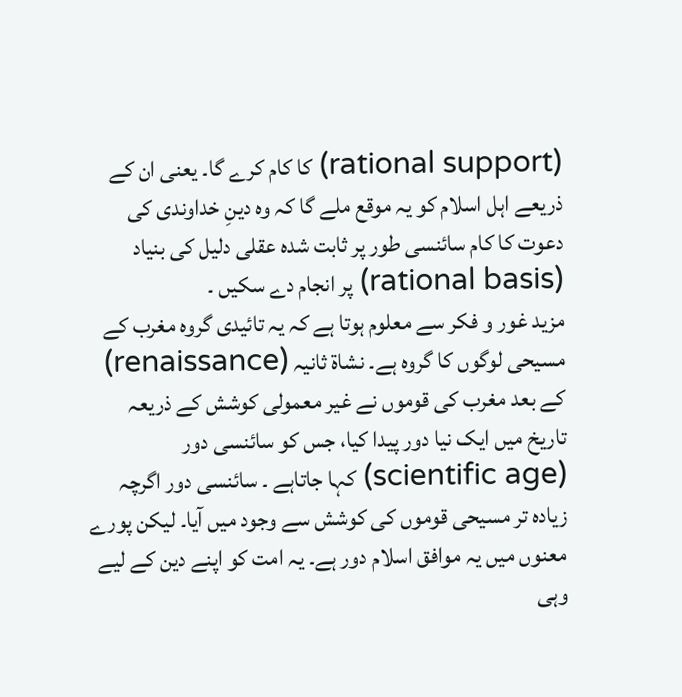(rational support) کا کام کرے گا۔ یعنی ان کے ذریعے اہل اسلام کو یہ موقع ملے گا کہ وہ دینِ خداوندی کی دعوت کا کام سائنسی طور پر ثابت شدہ عقلی دلیل کی بنیاد (rational basis) پر انجام دے سکیں ۔
مزید غور و فکر سے معلوم ہوتا ہے کہ یہ تائیدی گروہ مغرب کے مسیحی لوگوں کا گروہ ہے۔ نشاۃ ثانیہ (renaissance) کے بعد مغرب کی قوموں نے غیر معمولی کوشش کے ذریعہ تاریخ میں ایک نیا دور پیدا کیا، جس کو سائنسی دور (scientific age) کہا جاتاہے ۔ سائنسی دور اگرچہ زیادہ تر مسیحی قوموں کی کوشش سے وجود میں آیا۔ لیکن پورے معنوں میں یہ موافق اسلام دور ہے۔ یہ امت کو اپنے دین کے لیے وہی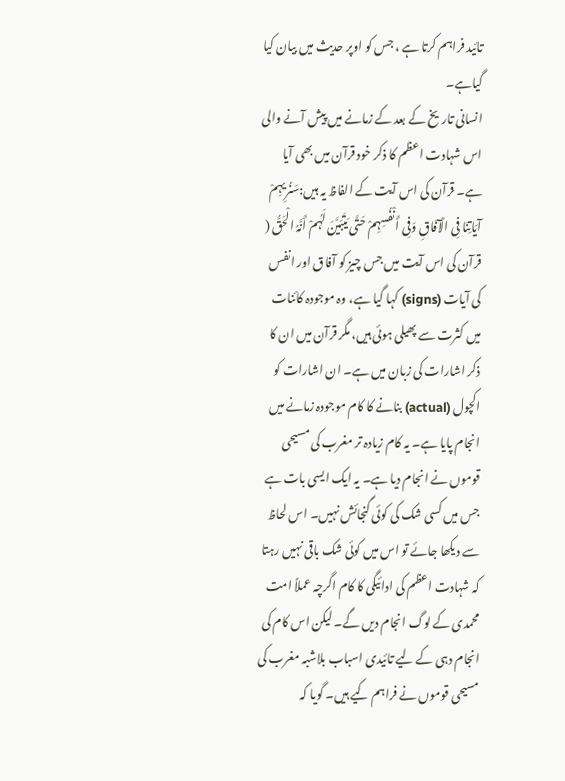تائید فراہم کرتا ہے ، جس کو اوپر حدیث میں بیان کیا گیاہے۔
انسانی تاریخ کے بعد کے زمانے میں پیش آنے والی اس شہادت اعظم کا ذکر خود قرآن میں بھی آیا ہے۔ قرآن کی اس آیت کے الفاظ یہ ہیں:سَنُرِیہِمْ آیَاتِنَا فِی الْآفَاقِ وَفِی أَنْفُسِہِمْ حَتَّى یَتَبَیَّنَ لَہُمْ أَنَّہُ الْحَقُّ (
قرآن کی اس آیت میں جس چیز کو آفاق اور انفس کی آیات (signs) کہا گیا ہے، وہ موجودہ کائنات میں کثرت سے پھیلی ہوئی ہیں، مگر قرآن میں ان کا ذکر اشارات کی زبان میں ہے۔ ان اشارات کو اکچول (actual) بنانے کا کام موجودہ زمانے میں انجام پایا ہے۔ یہ کام زیادہ تر مغرب کی مسیحی قوموں نے انجام دیا ہے۔ یہ ایک ایسی بات ہے جس میں کسی شک کی کوئی گنجائش نہیں۔ اس لحاظ سے دیکھا جائے تو اس میں کوئی شک باقی نہیں رہتا کہ شہادت اعظم کی ادائیگی کا کام اگرچہ عملاً امت محمدی کے لوگ انجام دیں گے۔ لیکن اس کام کی انجام دہی کے لیے تائیدی اسباب بلاشبہ مغرب کی مسیحی قوموں نے فراہم کیے ہیں۔ گویا کہ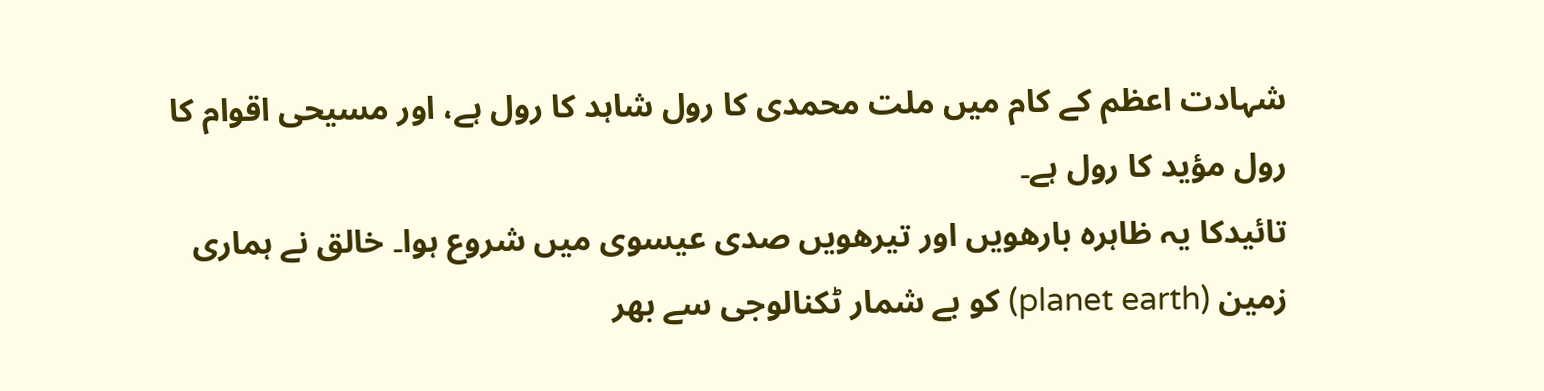شہادت اعظم کے کام میں ملت محمدی کا رول شاہد کا رول ہے، اور مسیحی اقوام کا رول مؤید کا رول ہے۔
تائیدکا یہ ظاہرہ بارھویں اور تیرھویں صدی عیسوی میں شروع ہوا۔ خالق نے ہماری زمین (planet earth) کو بے شمار ٹکنالوجی سے بھر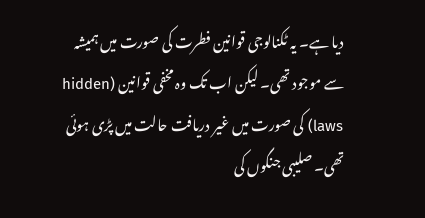دیا ہے۔ یہ ٹکنالوجی قوانین فطرت کی صورت میں ہمیشہ سے موجود تھی۔ لیکن اب تک وہ مخفی قوانین (hidden laws) کی صورت میں غیر دریافت حالت میں پڑی ہوئی تھی۔ صلیبی جنگوں کی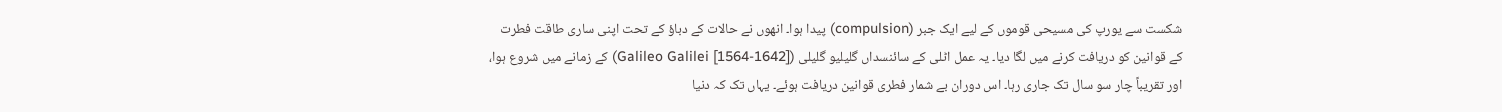شکست سے یورپ کی مسیحی قوموں کے لیے ایک جبر (compulsion) پیدا ہوا۔ انھوں نے حالات کے دباؤ کے تحت اپنی ساری طاقت فطرت کے قوانین کو دریافت کرنے میں لگا دیا۔ یہ عمل اٹلی کے سائنسداں گلیلیو گلیلی (Galileo Galilei [1564-1642]) کے زمانے میں شروع ہوا، اور تقریباً چار سو سال تک جاری رہا۔ اس دوران بے شمار فطری قوانین دریافت ہوئے۔ یہاں تک کہ دنیا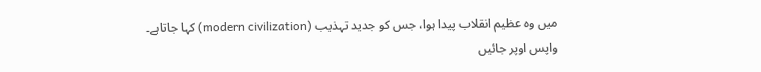میں وہ عظیم انقلاب پیدا ہوا، جس کو جدید تہذیب (modern civilization) کہا جاتاہے۔
واپس اوپر جائیں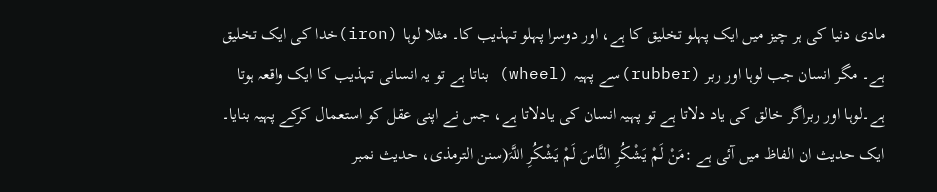مادی دنیا کی ہر چیز میں ایک پہلو تخلیق کا ہے، اور دوسرا پہلو تہذیب کا۔ مثلا لوہا (iron)خدا کی ایک تخلیق ہے۔ مگر انسان جب لوہا اور ربر (rubber)سے پہیہ (wheel) بناتا ہے تو یہ انسانی تہذیب کا ایک واقعہ ہوتا ہے۔لوہا اور ربراگر خالق کی یاد دلاتا ہے تو پہیہ انسان کی یادلاتا ہے، جس نے اپنی عقل کو استعمال کرکے پہیہ بنایا۔
ایک حدیث ان الفاظ میں آئی ہے :مَنْ لَمْ یَشْکُرِ النَّاسَ لَمْ یَشْکُرِ اللَّہَ(سنن الترمذی، حدیث نمبر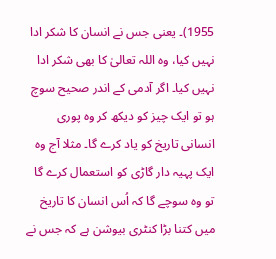1955)۔ یعنی جس نے انسان کا شکر ادا نہیں کیا، وہ اللہ تعالیٰ کا بھی شکر ادا نہیں کیا۔ اگر آدمی کے اندر صحیح سوچ ہو تو ایک چیز کو دیکھ کر وہ پوری انسانی تاریخ کو یاد کرے گا۔ مثلا آج وہ ایک پہیہ دار گاڑی کو استعمال کرے گا تو وہ سوچے گا کہ اُس انسان کا تاریخ میں کتنا بڑا کنٹری بیوشن ہے کہ جس نے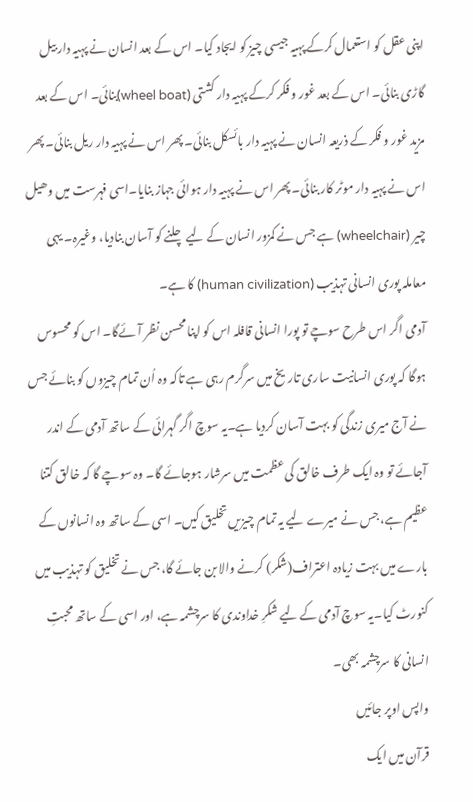اپنی عقل کو استعمال کرکے پہیہ جیسی چیز کو ایجاد کیا۔ اس کے بعد انسان نے پہیہ دار بیل گاڑی بنائی۔ اس کے بعد غور و فکر کرکے پہیہ دار کشتی (wheel boat)بنائی۔ اس کے بعد مزید غور و فکر کے ذریعہ انسان نے پہیہ دار بائسکل بنائی۔ پھر اس نے پہیہ دار ریل بنائی۔ پھر اس نے پہیہ دار موٹر کار بنائی۔ پھر اس نے پہیہ دار ہوائی جہاز بنایا۔اسی فہرست میں وھیل چیر (wheelchair) ہے جس نے کمزور انسان کے لیے چلنے کو آسان بنادیا، وغیرہ۔ یہی معاملہ پوری انسانی تہذیب (human civilization) کا ہے۔
آدمی اگر اس طرح سوچے تو پورا انسانی قافلہ اس کو اپنا محسن نظر آئےگا۔ اس کو محسوس ہوگا کہ پوری انسانیت ساری تاریخ میں سرگرم رہی ہے تاکہ وہ اُن تمام چیزوں کو بنائے جس نے آج میری زندگی کو بہت آسان کردیا ہے۔یہ سوچ اگر گہرائی کے ساتھ آدمی کے اندر آجائے تو وہ ایک طرف خالق کی عظمت میں سرشار ہوجائے گا۔ وہ سوچے گا کہ خالق کتنا عظیم ہے، جس نے میرے لیے یہ تمام چیزیں تخلیق کیں۔ اسی کے ساتھ وہ انسانوں کے بارے میں بہت زیادہ اعتراف(شکر) کرنے والا بن جائے گا، جس نے تخلیق کو تہذیب میں کنورٹ کیا۔یہ سوچ آدمی کے لیے شکرِ خداوندی کا سرچشمہ ہے، اور اسی کے ساتھ محبتِ انسانی کا سرچشمہ بھی۔
واپس اوپر جائیں
قرآن میں ایک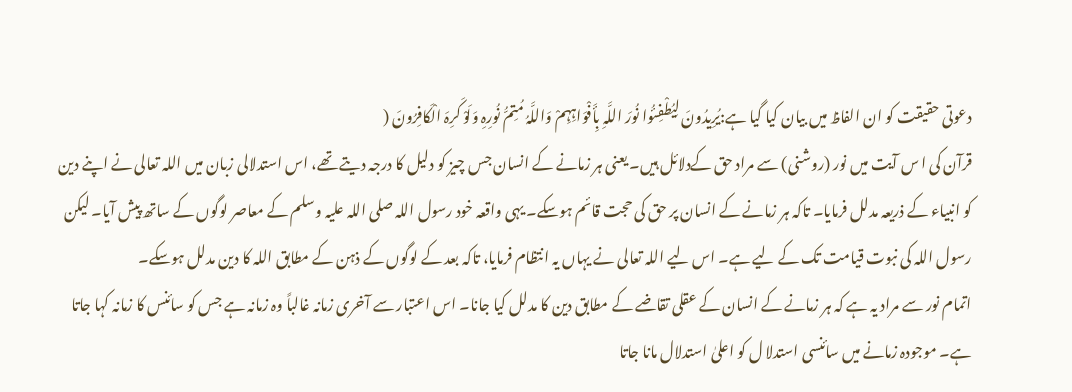دعوتی حقیقت کو ان الفاظ میں بیان کیا گیا ہے:یُرِیدُونَ لِیُطْفِئُوا نُورَ اللَّہِ بِأَفْوَاہِہِمْ وَاللَّہُ مُتِمُّ نُورِہِ وَلَوْ کَرِہَ الْکَافِرُونَ (
قرآن کی ا س آیت میں نور (روشنی) سے مراد حق کےدلائل ہیں۔ یعنی ہر زمانے کے انسان جس چیز کو دلیل کا درجہ دیتے تھے، اس استدلالی زبان میں اللہ تعالی نے اپنے دین کو انبیاء کے ذریعہ مدلل فرمایا۔ تاکہ ہر زمانے کے انسان پر حق کی حجت قائم ہوسکے۔ یہی واقعہ خود رسول اللہ صلی اللہ علیہ وسلم کے معاصر لوگوں کے ساتھ پیش آیا۔ لیکن رسول اللہ کی نبوت قیامت تک کے لیے ہے۔ اس لیے اللہ تعالی نے یہاں یہ انتظام فرمایا، تاکہ بعد کے لوگوں کے ذہن کے مطابق اللہ کا دین مدلل ہوسکے۔
اتمام نور سے مراد یہ ہے کہ ہر زمانے کے انسان کے عقلی تقاضے کے مطابق دین کا مدلل کیا جانا۔ اس اعتبار سے آخری زمانہ غالباً وہ زمانہ ہے جس کو سائنس کا زمانہ کہا جاتا ہے۔ موجودہ زمانے میں سائنسی استدلا ل کو اعلیٰ استدلال مانا جاتا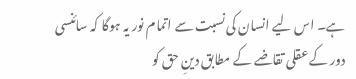ہے۔ اس لیے انسان کی نسبت سے اتمام نور یہ ہوگا کہ سائنسی دور کے عقلی تقاضے کے مطابق دینِ حق کو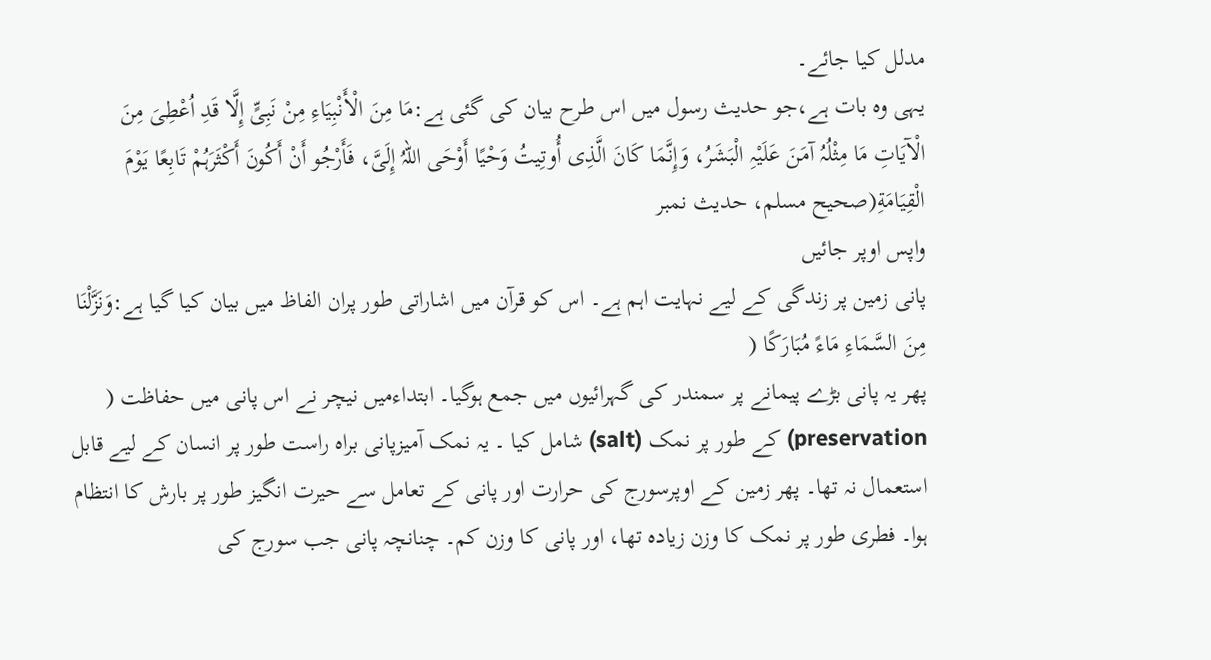مدلل کیا جائے۔
یہی وہ بات ہے،جو حدیث رسول میں اس طرح بیان کی گئی ہے:مَا مِنَ الْأَنْبِیَاءِ مِنْ نَبِیٍّ إِلَّا قَدِ اُعْطِیَ مِنَ الْآیَاتِ مَا مِثْلُہُ آمَنَ عَلَیْہِ الْبَشَرُ، وَإِنَّمَا کَانَ الَّذِی أُوتِیتُ وَحْیًا أَوْحَى اللہُ إِلَیَّ، فَأَرْجُو أَنْ أَکُونَ أَکْثَرَہُمْ تَابِعًا یَوْمَ الْقِیَامَةِ(صحیح مسلم، حدیث نمبر
واپس اوپر جائیں
پانی زمین پر زندگی کے لیے نہایت اہم ہے۔ اس کو قرآن میں اشاراتی طور پران الفاظ میں بیان کیا گیا ہے:وَنَزَّلْنَا مِنَ السَّمَاءِ مَاءً مُبَارَکًا (
پھر یہ پانی بڑے پیمانے پر سمندر کی گہرائیوں میں جمع ہوگیا۔ ابتداءمیں نیچر نے اس پانی میں حفاظت ( preservation) کے طور پر نمک (salt) شامل کیا ۔ یہ نمک آمیزپانی براہ راست طور پر انسان کے لیے قابل استعمال نہ تھا۔ پھر زمین کے اوپرسورج کی حرارت اور پانی کے تعامل سے حیرت انگیز طور پر بارش کا انتظام ہوا۔ فطری طور پر نمک کا وزن زیادہ تھا، اور پانی کا وزن کم۔ چنانچہ پانی جب سورج کی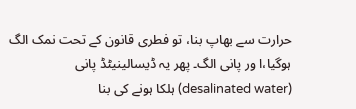حرارت سے بھاپ بنا، تو فطری قانون کے تحت نمک الگ ہوگیا،ا ور پانی الگ۔ پھر یہ ڈیسالینیٹڈ پانی (desalinated water) ہلکا ہونے کی بنا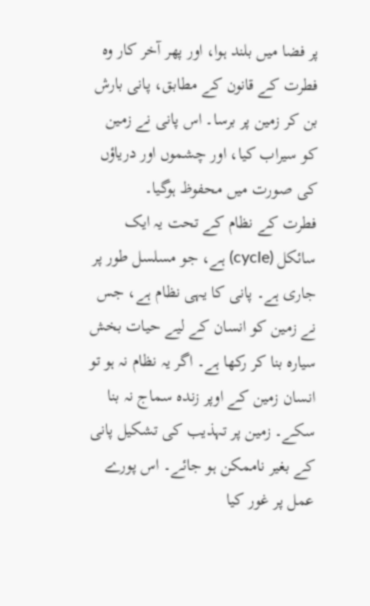پر فضا میں بلند ہوا، اور پھر آخر کار وہ فطرت کے قانون کے مطابق، پانی بارش بن کر زمین پر برسا۔ اس پانی نے زمین کو سیراب کیا، اور چشموں اور دریاؤں کی صورت میں محفوظ ہوگیا۔
فطرت کے نظام کے تحت یہ ایک سائکل (cycle) ہے، جو مسلسل طور پر جاری ہے۔ پانی کا یہی نظام ہے، جس نے زمین کو انسان کے لیے حیات بخش سیارہ بنا کر رکھا ہے۔ اگر یہ نظام نہ ہو تو انسان زمین کے اوپر زندہ سماج نہ بنا سکے۔ زمین پر تہذیب کی تشکیل پانی کے بغیر ناممکن ہو جائے۔ اس پورے عمل پر غور کیا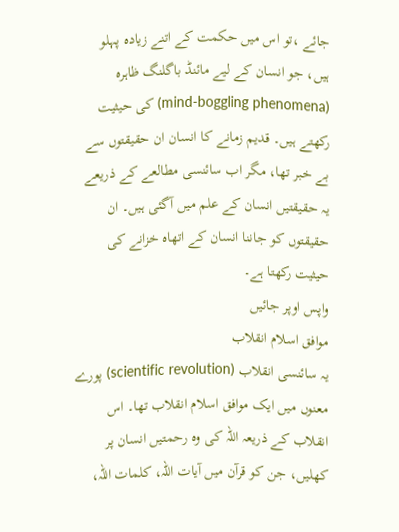جائے ،تو اس میں حکمت کے اتنے زیادہ پہلو ہیں، جو انسان کے لیے مائنڈ باگلنگ ظاہرہ (mind-boggling phenomena) کی حیثیت رکھتے ہیں۔ قدیم زمانے کا انسان ان حقیقتوں سے بے خبر تھا، مگر اب سائنسی مطالعے کے ذریعے یہ حقیقتیں انسان کے علم میں آگئی ہیں۔ ان حقیقتوں کو جاننا انسان کے اتھاہ خزانے کی حیثیت رکھتا ہے۔
واپس اوپر جائیں
موافق اسلام انقلاب
یہ سائنسی انقلاب (scientific revolution) پورے معنوں میں ایک موافق اسلام انقلاب تھا۔ اس انقلاب کے ذریعہ اللہ کی وہ رحمتیں انسان پر کھلیں، جن کو قرآن میں آیات اللہ، کلمات اللہ،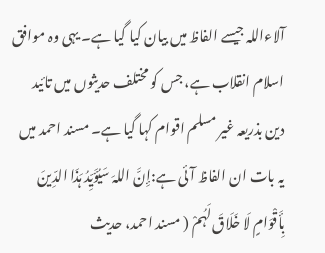آلاءاللہ جیسے الفاظ میں بیان کیا گیا ہے۔ یہی وہ موافق اسلام انقلاب ہے، جس کو مختلف حدیثوں میں تائید دین بذریعہ غیر مسلم اقوام کہا گیا ہے۔ مسند احمد میں یہ بات ان الفاظ آئی ہے:إِنَّ اللہَ سَیُؤَیِّدُ ہَذَا الدِّینَ بِأَقْوَامٍ لَا خَلَاقَ لَہُمْ ( مسند احمد، حدیث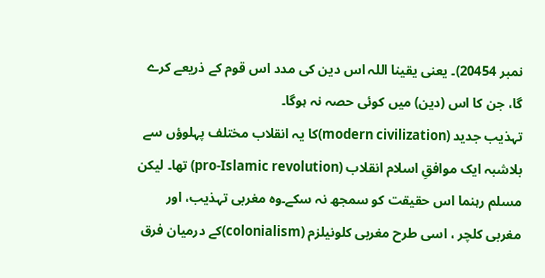نمبر 20454)۔ یعنی یقینا اللہ اس دین کی مدد اس قوم کے ذریعے کرے گا، جن کا اس (دین) میں کوئی حصہ نہ ہوگا۔
تہذیب جدید (modern civilization)کا یہ انقلاب مختلف پہلوؤں سے بلاشبہ ایک موافقِ اسلام انقلاب (pro-Islamic revolution) تھا۔ لیکن مسلم رہنما اس حقیقت کو سمجھ نہ سکے۔وہ مغربی تہذیب، اور مغربی کلچر ، اسی طرح مغربی کلونیلزم (colonialism)کے درمیان فرق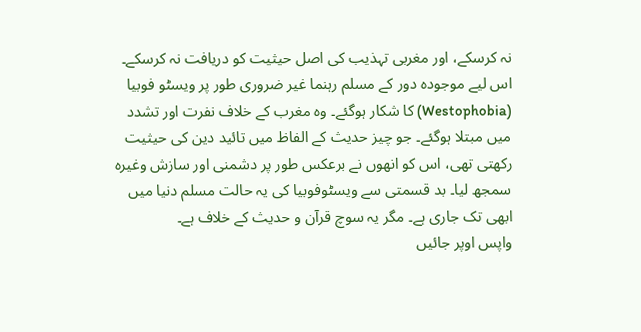نہ کرسکے، اور مغربی تہذیب کی اصل حیثیت کو دریافت نہ کرسکے۔ اس لیے موجودہ دور کے مسلم رہنما غیر ضروری طور پر ویسٹو فوبیا (Westophobia) کا شکار ہوگئے۔ وہ مغرب کے خلاف نفرت اور تشدد میں مبتلا ہوگئے۔ جو چیز حدیث کے الفاظ میں تائید دین کی حیثیت رکھتی تھی، اس کو انھوں نے برعکس طور پر دشمنی اور سازش وغیرہ سمجھ لیا۔ بد قسمتی سے ویسٹوفوبیا کی یہ حالت مسلم دنیا میں ابھی تک جاری ہے۔ مگر یہ سوچ قرآن و حدیث کے خلاف ہے۔
واپس اوپر جائیں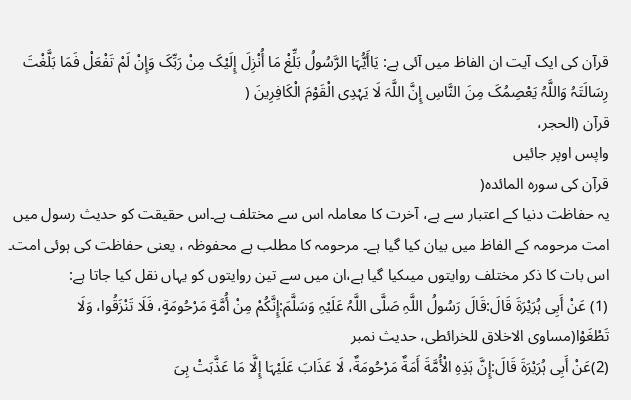قرآن کی ایک آیت ان الفاظ میں آئی ہے: یَاأَیُّہَا الرَّسُولُ بَلِّغْ مَا أُنْزِلَ إِلَیْکَ مِنْ رَبِّکَ وَإِنْ لَمْ تَفْعَلْ فَمَا بَلَّغْتَ رِسَالَتَہُ وَاللَّہُ یَعْصِمُکَ مِنَ النَّاسِ إِنَّ اللَّہَ لَا یَہْدِی الْقَوْمَ الْکَافِرِینَ (
قرآن (الحجر،
واپس اوپر جائیں
قرآن کی سورہ المائدہ(
یہ حفاظت دنیا کے اعتبار سے ہے، آخرت کا معاملہ اس سے مختلف ہے۔اس حقیقت کو حدیث رسول میں امت مرحومہ کے الفاظ میں بیان کیا گیا ہے۔ مرحومہ کا مطلب ہے محفوظہ ، یعنی حفاظت کی ہوئی امت۔ اس بات کا ذکر مختلف روایتوں میںکیا گیا ہے،ان میں سے تین روایتوں کو یہاں نقل کیا جاتا ہے:
(1) عَنْ أَبِی ہُرَیْرَةَ قَالَ:قَالَ رَسُولُ اللَّہِ صَلَّى اللَّہُ عَلَیْہِ وَسَلَّمَ:إِنَّکُمْ مِنْ أُمَّةٍ مَرْحُومَةٍ، فَلَا تَنْزَقُوا، وَلَا تَطْغَوْا(مساوی الاخلاق للخرائطی، حدیث نمبر
(2)عَنْ أَبِی ہُرَیْرَةَ قَالَ:إِنَّ ہَذِہِ الْأُمَّةَ أَمَةٌ مَرْحُومَةٌ، لَا عَذَابَ عَلَیْہَا إِلَّا مَا عَذَّبَتْ ہِیَ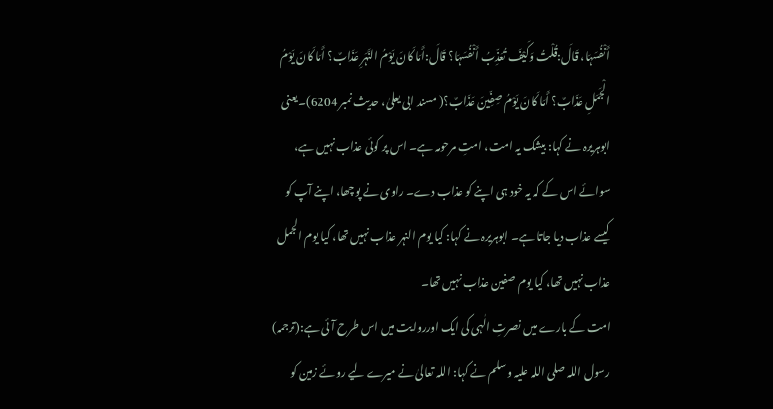أَنْفُسَہَا، قَالَ:قُلْتُ وَکَیْفَ تُعَذِّبُ أَنْفُسَہَا؟ قَالَ:أَمَا کَانَ یَوْمُ النَّہَرِ عَذَابٌ؟ أَمَا کَانَ یَوْمُ الْجَمَلِ عَذَابٌ؟ أَمَا کَانَ یَوْمُ صِفِّینَ عَذَابٌ؟( مسند ابی یعلیٰ، حدیث نمبر 6204)۔یعنی ابوہریرہ نے کہا: بیشک یہ امت، امتِ مرحومہ ہے۔ اس پر کوئی عذاب نہیں ہے، سوائے اس کے کہ یہ خود ہی اپنے کو عذاب دے۔ راوی نے پوچھا، اپنے آپ کو کیسے عذاب دیا جاتا ہے۔ ابوہریرہ نے کہا: کیا یوم النہر عذاب نہیں تھا، کیا یوم الجمل عذاب نہیں تھا، کیا یوم صفین عذاب نہیں تھا۔
امت کے بارے میں نصرتِ الٰہی کی ایک اورروایت میں اس طرح آئی ہے:(ترجمہ) رسول اللہ صلی اللہ علیہ وسلم نے کہا: اللہ تعالیٰ نے میرے لیے روئے زمین کو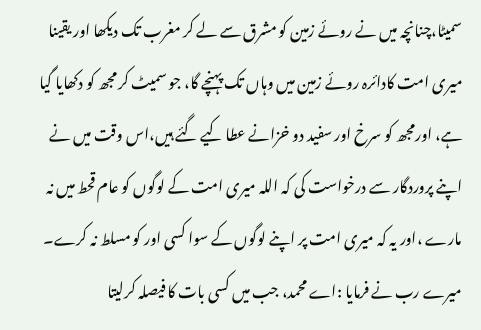سمیٹا،چنانچہ میں نے روئے زمین کو مشرق سے لے کر مغرب تک دیکھا اور یقینا میری امت کادائرہ روئے زمین میں وہاں تک پہنچے گا، جو سمیٹ کر مجھ کو دکھایا گیا ہے، اورمجھ کو سرخ اور سفید دو خزانے عطا کیے گئے ہیں،اس وقت میں نے اپنے پروردگار سے درخواست کی کہ اللہ میری امت کے لوگوں کو عام قحط میں نہ مارے ،اور یہ کہ میری امت پر اپنے لوگوں کے سوا کسی اور کو مسلط نہ کرے۔
میرے رب نے فرمایا :اے محمد، جب میں کسی بات کا فیصلہ کرلیتا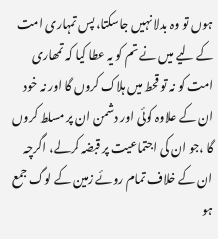ہوں تو وہ بدلا نہیں جاسکتا، پس تمہاری امت کے لیے میں نے تم کو یہ عطا کیا کہ تمھاری امت کو نہ تو قحط میں ہلاک کروں گا اور نہ خود ان کے علاوہ کوئی اور دشمن ان پر مسلط کروں گا ،جو ان کی اجتماعیت پر قبضہ کرلے، اگرچہ ان کے خلاف تمام روئے زمین کے لوگ جمع ہو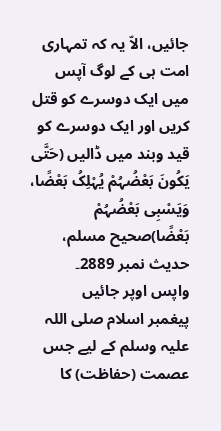جائیں، الاّ یہ کہ تمہاری امت ہی کے لوگ آپس میں ایک دوسرے کو قتل کریں اور ایک دوسرے کو قید وبند میں ڈالیں (حَتَّى یَکُونَ بَعْضُہُمْ یُہْلِکُ بَعْضًا، وَیَسْبِی بَعْضُہُمْ بَعْضًا)صحیح مسلم، حدیث نمبر 2889۔
واپس اوپر جائیں
پیغمبر اسلام صلی اللہ علیہ وسلم کے لیے جس عصمت (حفاظت) کا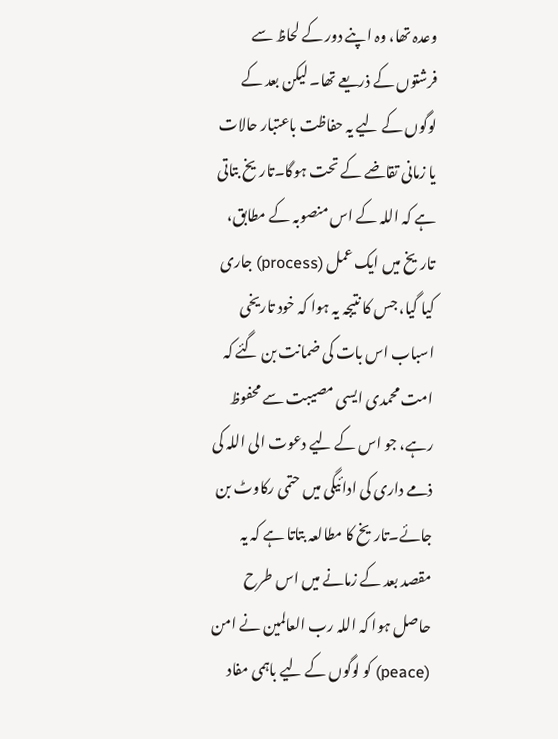وعدہ تھا، وہ اپنے دور کے لحاظ سے فرشتوں کے ذریعے تھا۔ لیکن بعد کے لوگوں کے لیے یہ حفاظت باعتبار حالات یا زمانی تقاضے کے تحت ہوگا۔تاریخ بتاتی ہے کہ اللہ کے اس منصوبہ کے مطابق، تاریخ میں ایک عمل (process) جاری کیا گیا، جس کا نتیجہ یہ ہوا کہ خود تاریخی اسباب اس بات کی ضمانت بن گئے کہ امت محمدی ایسی مصیبت سے محفوظ رہے، جو اس کے لیے دعوت الی اللہ کی ذمے داری کی ادائیگی میں حتمی رکاوٹ بن جائے۔تاریخ کا مطالعہ بتاتا ہے کہ یہ مقصد بعد کے زمانے میں اس طرح حاصل ہوا کہ اللہ رب العالمین نے امن (peace) کو لوگوں کے لیے باہمی مفاد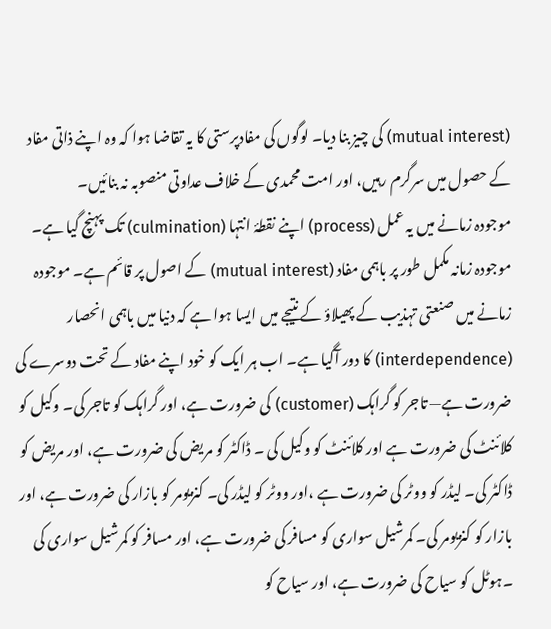(mutual interest) کی چیز بنا دیا۔ لوگوں کی مفادپرستی کا یہ تقاضا ہوا کہ وہ اپنے ذاتی مفاد کے حصول میں سرگرم رہیں، اور امت محمدی کے خلاف عداوتی منصوبہ نہ بنائیں۔
موجودہ زمانے میں یہ عمل (process) اپنے نقطۂ انتہا (culmination) تک پہنچ گیا ہے۔ موجودہ زمانہ مکمل طور پر باہمی مفاد (mutual interest) کے اصول پر قائم ہے۔ موجودہ زمانے میں صنعتی تہذیب کے پھیلاؤ کے نتیجے میں ایسا ہوا ہے کہ دنیا میں باہمی انحصار (interdependence) کا دور آگیا ہے۔ اب ہر ایک کو خود اپنے مفاد کے تحت دوسرے کی ضرورت ہے— تاجر کو گراہک (customer) کی ضرورت ہے، اور گراہک کو تاجر کی۔ وکیل کو کلائنٹ کی ضرورت ہے اور کلائنٹ کو وکیل کی ۔ ڈاکٹر کو مریض کی ضرورت ہے، اور مریض کو ڈاکٹر کی۔ لیڈر کو ووٹر کی ضرورت ہے ،اور ووٹر کو لیڈر کی۔ کنزیومر کو بازار کی ضرورت ہے، اور بازار کو کنزیومر کی۔ کمرشیل سواری کو مسافر کی ضرورت ہے، اور مسافر کو کمرشیل سواری کی ۔ہوٹل کو سیاح کی ضرورت ہے، اور سیاح کو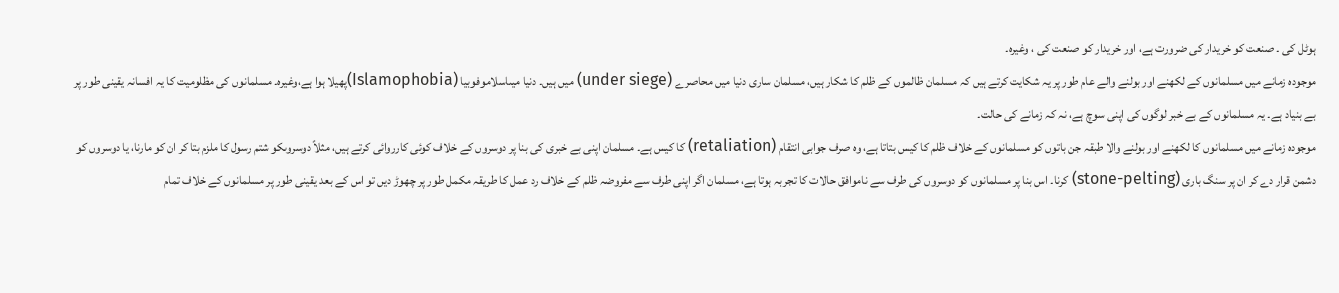ہوٹل کی ۔ صنعت کو خریدار کی ضرورت ہے، اور خریدار کو صنعت کی ، وغیرہ۔
موجودہ زمانے میں مسلمانوں کے لکھنے اور بولنے والے عام طور پر یہ شکایت کرتے ہیں کہ مسلمان ظالموں کے ظلم کا شکار ہیں، مسلمان ساری دنیا میں محاصرے (under siege) میں ہیں۔ دنیا میںاسلاموفوبیا (Islamophobia)پھیلا ہوا ہے،وغیرہ۔ مسلمانوں کی مظلومیت کا یہ افسانہ یقینی طور پر بے بنیاد ہے۔ یہ مسلمانوں کے بے خبر لوگوں کی اپنی سوچ ہے، نہ کہ زمانے کی حالت۔
موجودہ زمانے میں مسلمانوں کا لکھنے اور بولنے والا طبقہ جن باتوں کو مسلمانوں کے خلاف ظلم کا کیس بتاتا ہے، وہ صرف جوابی انتقام (retaliation) کا کیس ہے۔ مسلمان اپنی بے خبری کی بنا پر دوسروں کے خلاف کوئی کارروائی کرتے ہیں، مثلاً دوسروںکو شتم رسول کا ملزم بتا کر ان کو مارنا، یا دوسروں کو دشمن قرار دے کر ان پر سنگ باری (stone-pelting) کرنا۔ اس بنا پر مسلمانوں کو دوسروں کی طرف سے ناموافق حالات کا تجربہ ہوتا ہے، مسلمان اگر اپنی طرف سے مفروضہ ظلم کے خلاف رد عمل کا طریقہ مکمل طور پر چھوڑ دیں تو اس کے بعد یقینی طور پر مسلمانوں کے خلاف تمام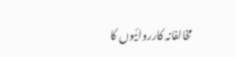مخالفانہ کارروائیوں کا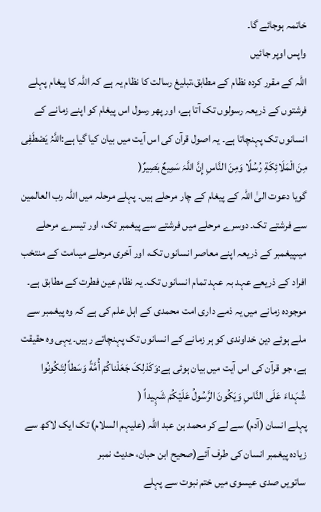خاتمہ ہوجائے گا۔
واپس اوپر جائیں
اللہ کے مقرر کردہ نظام کے مطابق،تبلیغ رسالت کا نظام یہ ہے کہ اللہ کا پیغام پہلے فرشتوں کے ذریعہ رسولوں تک آتا ہے، اور پھر رسول اس پیغام کو اپنے زمانے کے انسانوں تک پہنچاتا ہے۔ یہ اصول قرآن کی اس آیت میں بیان کیا گیا ہے:اللَّہُ یَصْطَفِی مِنَ الْمَلَائِکَةِ رُسُلًا وَمِنَ النَّاسِ إِنَّ اللَّہَ سَمِیعٌ بَصِیرٌ(
گویا دعوت الیٰ اللہ کے پیغام کے چار مرحلے ہیں۔ پہلے مرحلہ میں اللہ رب العالمین سے فرشتے تک۔ دوسرے مرحلے میں فرشتے سے پیغمبر تک، اور تیسرے مرحلے میںپیغمبر کے ذریعہ اپنے معاصر انسانوں تک، اور آخری مرحلے میںامت کے منتخب افراد کے ذریعے عہد بہ عہد تمام انسانوں تک۔ یہ نظام عین فطرت کے مطابق ہے۔ موجودہ زمانے میں یہ ذمے داری امت محمدی کے اہل علم کی ہے کہ وہ پیغمبر سے ملے ہوئے دین خداوندی کو ہر زمانے کے انسانوں تک پہنچاتے رہیں۔ یہی وہ حقیقت ہے، جو قرآن کی اس آیت میں بیان ہوئی ہے:وَکَذلِکَ جَعَلْناکُمْ أُمَّةً وَسَطاً لِتَکُونُوا شُہَداءَ عَلَى النَّاسِ وَیَکُونَ الرَّسُولُ عَلَیْکُمْ شَہِیداً (
پہلے انسان (آدم) سے لے کر محمد بن عبد اللہ (علیہم السلام) تک ایک لاکھ سے زیادہ پیغمبر انسان کی طرف آئے(صحیح ابن حبان، حدیث نمبر
ساتویں صدی عیسوی میں ختم نبوت سے پہلے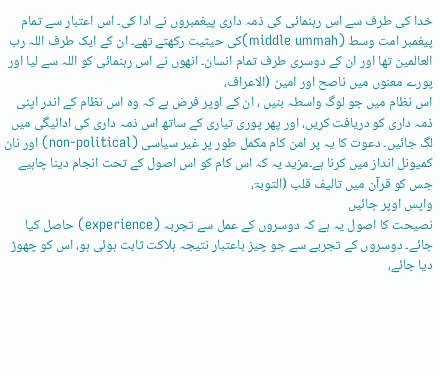خدا کی طرف سے اس رہنمائی کی ذمہ داری پیغمبروں نے ادا کی۔ اس اعتبار سے تمام پیغمبر امت وسط (middle ummah)کی حیثیت رکھتے تھے۔ ان کے ایک طرف اللہ رب العالمین تھا اور ان کے دوسری طرف تمام انسان۔ انھوں نے اس رہنمائی کو اللہ سے لیا اور پورے معنوں میں ناصح اور امین (الاعراف،
اس نظام میں جو لوگ واسطہ بنیں ، ان کے اوپر فرض ہے کہ وہ اس نظام کے اندر اپنی ذمہ داری کو دریافت کریں، اور پھر پوری تیاری کے ساتھ اس ذمہ داری کی ادائیگی میں لگ جائیں۔ دعوت کا یہ پر امن کام مکمل طور پر غیر سیاسی (non-political) اور نان کمیونل انداز میں کرنا ہے۔مزید یہ کہ اس کام کو اس اصول کے تحت انجام دینا چاہیے جس کو قرآن میں تالیف قلب (التوبۃ،
واپس اوپر جائیں
نصیحت کا اصول یہ ہے کہ دوسروں کے عمل سے تجربہ (experience) حاصل کیا جائے۔ دوسروں کے تجربے سے جو چیز باعتبار نتیجہ ہلاکت ثابت ہوئی ہو، اس کو چھوڑ دیا جائے،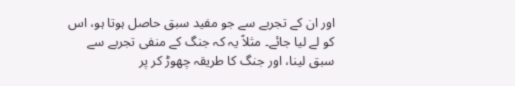اور ان کے تجربے سے جو مفید سبق حاصل ہوتا ہو، اس کو لے لیا جائے۔ مثلاً یہ کہ جنگ کے منفی تجربے سے سبق لینا، اور جنگ کا طریقہ چھوڑ کر پر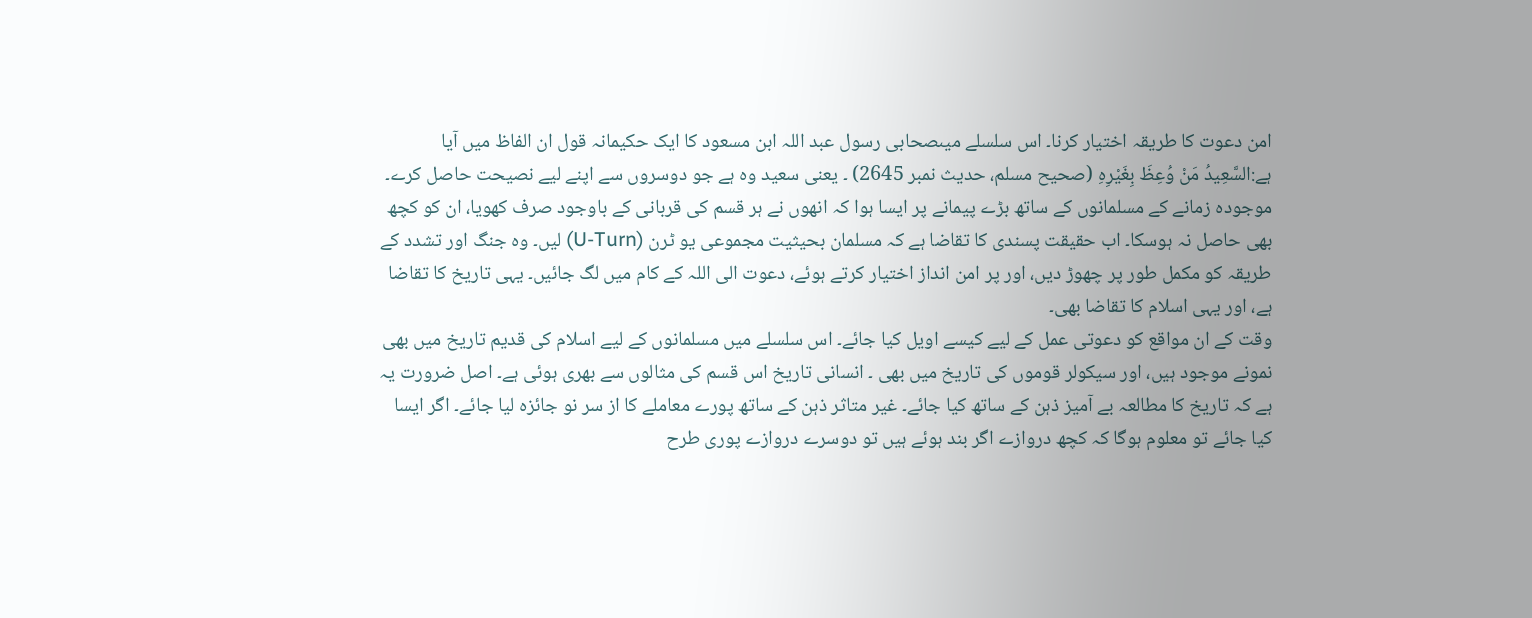امن دعوت کا طریقہ اختیار کرنا۔ اس سلسلے میںصحابی رسول عبد اللہ ابن مسعود کا ایک حکیمانہ قول ان الفاظ میں آیا ہے:السَّعِیدُ مَنْ وُعِظَ بِغَیْرِہِ (صحیح مسلم، حدیث نمبر 2645) ۔ یعنی سعید وہ ہے جو دوسروں سے اپنے لیے نصیحت حاصل کرے۔
موجودہ زمانے کے مسلمانوں کے ساتھ بڑے پیمانے پر ایسا ہوا کہ انھوں نے ہر قسم کی قربانی کے باوجود صرف کھویا، ان کو کچھ بھی حاصل نہ ہوسکا۔ اب حقیقت پسندی کا تقاضا ہے کہ مسلمان بحیثیت مجموعی یو ٹرن (U-Turn) لیں۔ وہ جنگ اور تشدد کے طریقہ کو مکمل طور پر چھوڑ دیں، اور پر امن انداز اختیار کرتے ہوئے، دعوت الی اللہ کے کام میں لگ جائیں۔ یہی تاریخ کا تقاضا ہے، اور یہی اسلام کا تقاضا بھی۔
وقت کے ان مواقع کو دعوتی عمل کے لیے کیسے اویل کیا جائے۔ اس سلسلے میں مسلمانوں کے لیے اسلام کی قدیم تاریخ میں بھی نمونے موجود ہیں، اور سیکولر قوموں کی تاریخ میں بھی ۔ انسانی تاریخ اس قسم کی مثالوں سے بھری ہوئی ہے۔ اصل ضرورت یہ ہے کہ تاریخ کا مطالعہ بے آمیز ذہن کے ساتھ کیا جائے۔ غیر متاثر ذہن کے ساتھ پورے معاملے کا از سر نو جائزہ لیا جائے۔ اگر ایسا کیا جائے تو معلوم ہوگا کہ کچھ دروازے اگر بند ہوئے ہیں تو دوسرے دروازے پوری طرح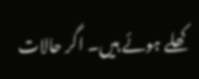کھلے ہوئے ہیں۔ اگر حالات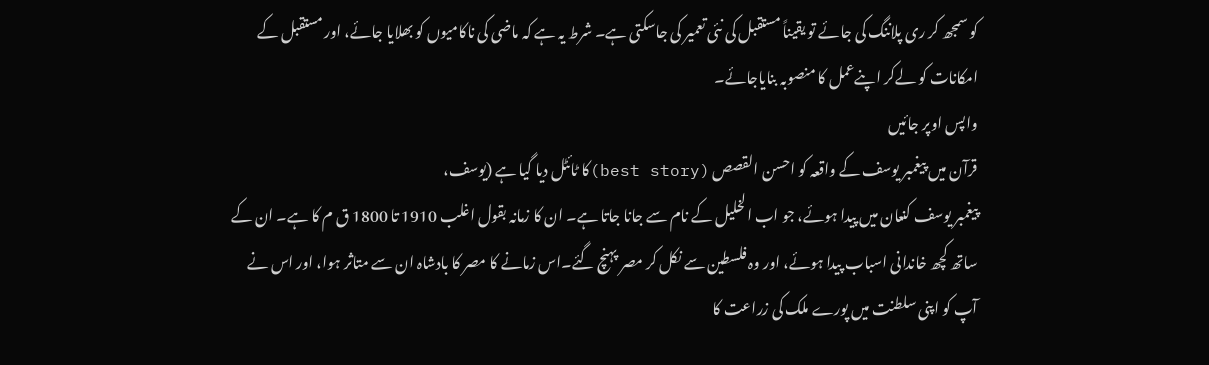کو سمجھ کر ری پلاننگ کی جائے تو یقیناً مستقبل کی نئی تعمیر کی جاسکتی ہے۔ شرط یہ ہے کہ ماضی کی ناکامیوں کو بھلایا جائے، اور مستقبل کے امکانات کو لےکر اپنےعمل کا منصوبہ بنایاجائے۔
واپس اوپر جائیں
قرآن میں پیغمبر یوسف کے واقعہ کو احسن القصص (best story)کا ٹائٹل دیا گیا ہے (یوسف،
پیغمبر یوسف کنعان میں پیدا ہوئے، جو اب الخلیل کے نام سے جانا جاتا ہے۔ ان کا زمانہ بقول اغلب 1910 تا 1800 ق م کا ہے۔ ان کے ساتھ کچھ خاندانی اسباب پیدا ہوئے، اور وہ فلسطین سے نکل کر مصر پہنچ گئے۔اس زمانے کا مصر کا بادشاہ ان سے متاثر ہوا، اور اس نے آپ کو اپنی سلطنت میں پورے ملک کی زراعت کا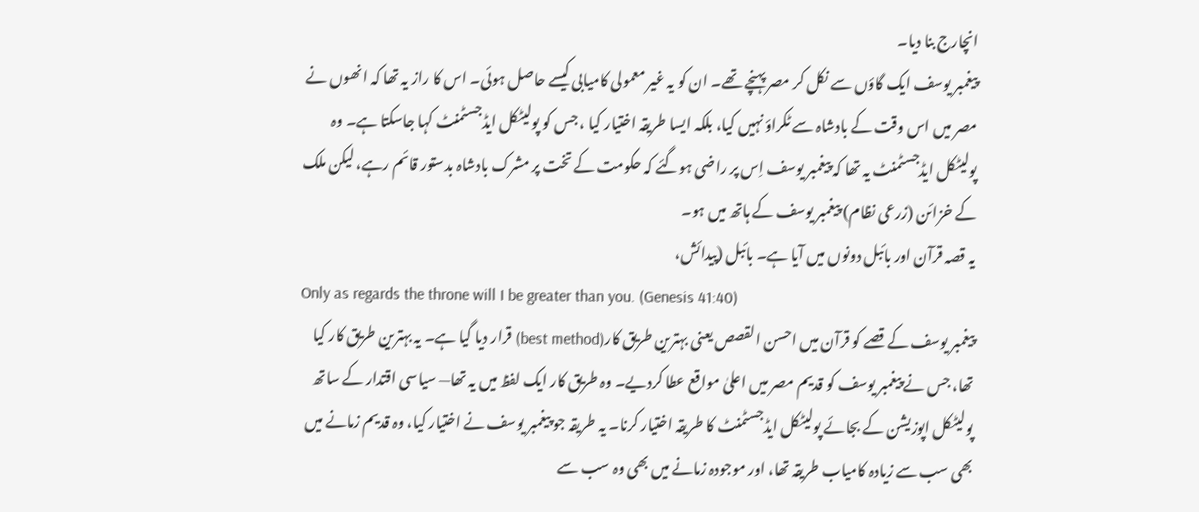انچارج بنا دیا۔
پیغمبر یوسف ایک گاؤں سے نکل کر مصر پہنچے تھے۔ ان کو یہ غیر معمولی کامیابی کیسے حاصل ہوئی۔ اس کا راز یہ تھا کہ انھوں نے مصر میں اس وقت کے بادشاہ سے ٹکراؤ نہیں کیا، بلکہ ایسا طریقہ اختیار کیا ، جس کو پولیٹکل ایڈجسٹمنٹ کہا جاسکتا ہے۔ وہ پولیٹکل ایڈجسٹمنٹ یہ تھا کہ پیغمبر یوسف اِس پر راضی ہوگئے کہ حکومت کے تخت پر مشرک بادشاہ بدستور قائم رہے، لیکن ملک کے خزائن (زرعی نظام) پیغمبر یوسف کے ہاتھ میں ہو۔
یہ قصہ قرآن اور بائبل دونوں میں آیا ہے۔ بائبل (پیدائش،
Only as regards the throne will I be greater than you. (Genesis 41:40)
پیغمبر یوسف کے قصے کو قرآن میں احسن القصص یعنی بہترین طریق کار(best method) قرار دیا گیا ہے۔ یہ بہترین طریق کار کیا تھا، جس نے پیغمبر یوسف کو قدیم مصر میں اعلیٰ مواقع عطا کردیے۔ وہ طریق کار ایک لفظ میں یہ تھا— سیاسی اقتدار کے ساتھ پولیٹکل اپوزیشن کے بجائے پولیٹکل ایڈجسٹمنٹ کا طریقہ اختیار کرنا۔ یہ طریقہ جو پیغمبر یوسف نے اختیار کیا، وہ قدیم زمانے میں بھی سب سے زیادہ کامیاب طریقہ تھا، اور موجودہ زمانے میں بھی وہ سب سے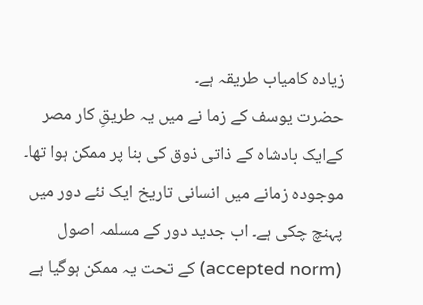زیادہ کامیاب طریقہ ہے۔
حضرت یوسف کے زما نے میں یہ طریقِ کار مصر کےایک بادشاہ کے ذاتی ذوق کی بنا پر ممکن ہوا تھا۔ موجودہ زمانے میں انسانی تاریخ ایک نئے دور میں پہنچ چکی ہے۔ اب جدید دور کے مسلمہ اصول (accepted norm) کے تحت یہ ممکن ہوگیا ہے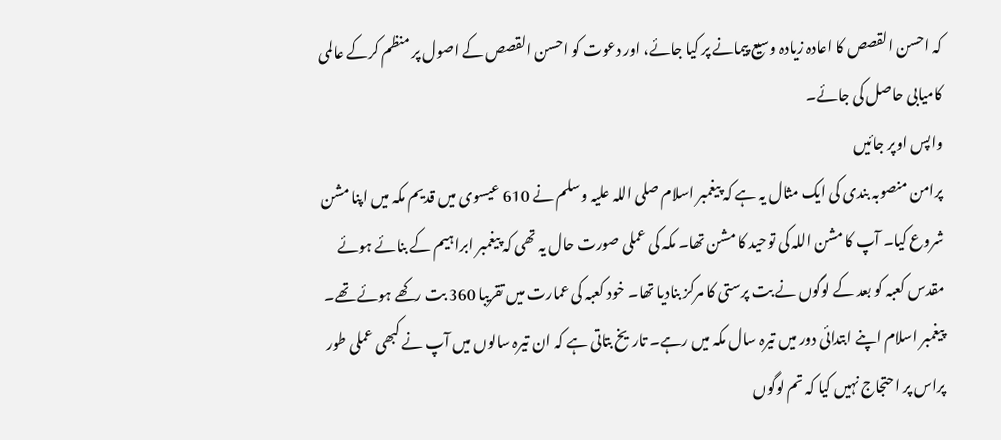کہ احسن القصص کا اعادہ زیادہ وسیع پیمانے پر کیا جائے، اور دعوت کو احسن القصص کے اصول پر منظم کرکے عالمی کامیابی حاصل کی جائے۔
واپس اوپر جائیں
پرامن منصوبہ بندی کی ایک مثال یہ ہے کہ پیغمبر اسلام صلی اللہ علیہ وسلم نے 610 عیسوی میں قدیم مکہ میں اپنا مشن شروع کیا۔ آپ کا مشن اللہ کی توحید کا مشن تھا۔ مکہ کی عملی صورت حال یہ تھی کہ پیغمبر ابراہیم کے بنائے ہوئے مقدس کعبہ کو بعد کے لوگوں نے بت پرستی کا مرکز بنادیا تھا۔ خود کعبہ کی عمارت میں تقریبا 360 بت رکھے ہوئے تھے۔ پیغمبر اسلام اپنے ابتدائی دور میں تیرہ سال مکہ میں رہے۔ تاریخ بتاتی ہے کہ ان تیرہ سالوں میں آپ نے کبھی عملی طور پراس پر احتجاج نہیں کیا کہ تم لوگوں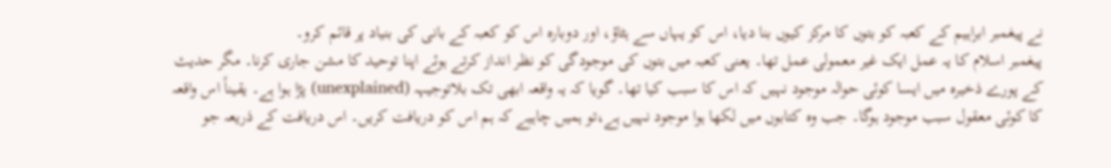نے پیغمبر ابراہیم کے کعبہ کو بتوں کا مرکز کیوں بنا دیا، اس کو یہاں سے ہٹاؤ، اور دوبارہ اس کو کعبہ کے بانی کی بنیاد پر قائم کرو۔
پیغمبر اسلام کا یہ عمل ایک غیر معمولی عمل تھا۔ یعنی کعبہ میں بتوں کی موجودگی کو نظر انداز کرتے ہوئے اپنا توحید کا مشن جاری کرنا۔ مگر حدیث کے پورے ذخیرہ میں ایسا کوئی حوالہ موجود نہیں کہ اس کا سبب کیا تھا۔ گویا کہ یہ واقعہ ابھی تک بلاتوجیہہ (unexplained) پڑا ہوا ہے۔ یقیناً اس واقعہ کا کوئی معقول سبب موجود ہوگا۔ جب وہ کتابوں میں لکھا ہوا موجود نہیں ہے،تو ہمیں چاہیے کہ ہم اس کو دریافت کریں۔ اس دریافت کے ذریعہ جو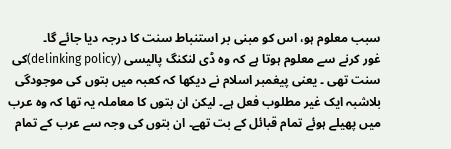سبب معلوم ہو، اس کو مبنی بر استنباط سنت کا درجہ دیا جائے گا۔
غور کرنے سے معلوم ہوتا ہے کہ وہ ڈی لنکنگ پالیسی (delinking policy)کی سنت تھی ۔ یعنی پیغمبر اسلام نے دیکھا کہ کعبہ میں بتوں کی موجودگی بلاشبہ ایک غیر مطلوب فعل ہے۔ لیکن ان بتوں کا معاملہ یہ تھا کہ وہ عرب میں پھیلے ہوئے تمام قبائل کے بت تھے۔ ان بتوں کی وجہ سے عرب کے تمام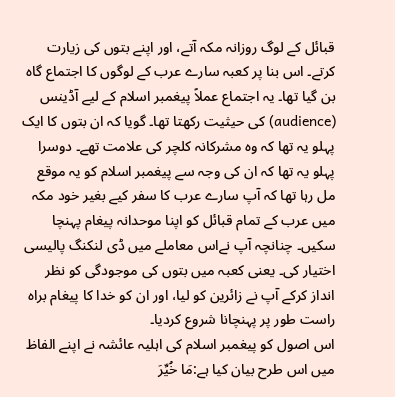قبائل کے لوگ روزانہ مکہ آتے، اور اپنے بتوں کی زیارت کرتے۔ اس بنا پر کعبہ سارے عرب کے لوگوں کا اجتماع گاہ بن گیا تھا۔ یہ اجتماع عملاً پیغمبر اسلام کے لیے آڈینس (audience) کی حیثیت رکھتا تھا۔ گویا کہ ان بتوں کا ایک پہلو یہ تھا کہ وہ مشرکانہ کلچر کی علامت تھے۔ دوسرا پہلو یہ تھا کہ ان کی وجہ سے پیغمبر اسلام کو یہ موقع مل رہا تھا کہ آپ سارے عرب کا سفر کیے بغیر خود مکہ میں عرب کے تمام قبائل کو اپنا موحدانہ پیغام پہنچا سکیں۔ چنانچہ آپ نےاس معاملے میں ڈی لنکنگ پالیسی اختیار کی۔ یعنی کعبہ میں بتوں کی موجودگی کو نظر انداز کرکے آپ نے زائرین کو لیا، اور ان کو خدا کا پیغام براہ راست طور پر پہنچانا شروع کردیا۔
اس اصول کو پیغمبر اسلام کی اہلیہ عائشہ نے اپنے الفاظ میں اس طرح بیان کیا ہے:مَا خُیِّرَ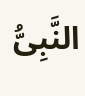النَّبِیُّ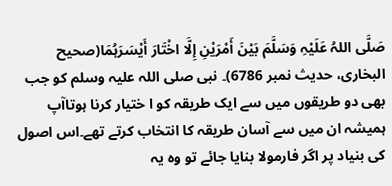صَلَّى اللہُ عَلَیْہِ وَسَلَّمَ بَیْنَ أَمْرَیْنِ إِلَّا اخْتَارَ أَیْسَرَہُمَا(صحیح البخاری، حدیث نمبر 6786)۔ نبی صلی اللہ علیہ وسلم کو جب بھی دو طریقوں میں سے ایک طریقہ کو ا ختیار کرنا ہوتاآپ ہمیشہ ان میں سے آسان طریقہ کا انتخاب کرتے تھے۔اس اصول کی بنیاد پر اگر فارمولا بنایا جائے تو وہ یہ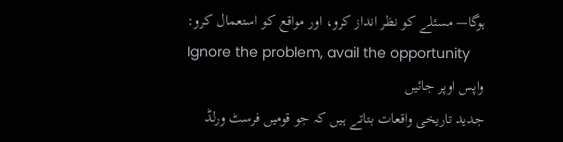ہوگا— مسئلے کو نظر انداز کرو، اور مواقع کو استعمال کرو:
Ignore the problem, avail the opportunity
واپس اوپر جائیں
جدید تاریخی واقعات بتاتے ہیں کہ جو قومیں فرسٹ ورلڈ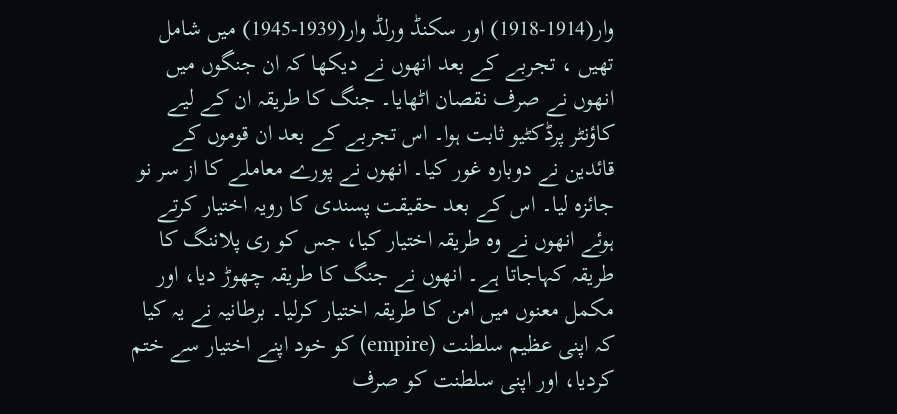وار(1914-1918) اور سکنڈ ورلڈ وار(1939-1945) میں شامل تھیں ، تجربے کے بعد انھوں نے دیکھا کہ ان جنگوں میں انھوں نے صرف نقصان اٹھایا۔ جنگ کا طریقہ ان کے لیے کاؤنٹر پرڈکٹیو ثابت ہوا۔ اس تجربے کے بعد ان قوموں کے قائدین نے دوبارہ غور کیا۔ انھوں نے پورے معاملے کا از سر نو جائزہ لیا۔ اس کے بعد حقیقت پسندی کا رویہ اختیار کرتے ہوئے انھوں نے وہ طریقہ اختیار کیا، جس کو ری پلاننگ کا طریقہ کہاجاتا ہے۔ انھوں نے جنگ کا طریقہ چھوڑ دیا، اور مکمل معنوں میں امن کا طریقہ اختیار کرلیا۔ برطانیہ نے یہ کیا کہ اپنی عظیم سلطنت (empire) کو خود اپنے اختیار سے ختم کردیا، اور اپنی سلطنت کو صرف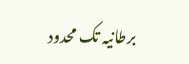برطانیہ تک محدود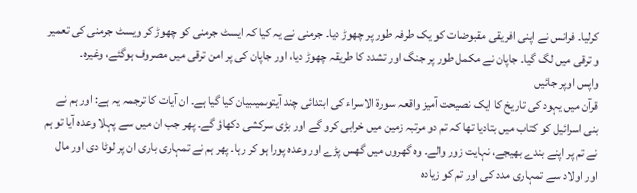کرلیا۔ فرانس نے اپنی افریقی مقبوضات کو یک طرفہ طور پر چھوڑ دیا۔ جرمنی نے یہ کیا کہ ایسٹ جرمنی کو چھوڑ کر ویسٹ جرمنی کی تعمیر و ترقی میں لگ گیا۔ جاپان نے مکمل طور پر جنگ اور تشدد کا طریقہ چھوڑ دیا، اور جاپان کی پر امن ترقی میں مصروف ہوگئے، وغیرہ۔
واپس اوپر جائیں
قرآن میں یہود کی تاریخ کا ایک نصیحت آمیز واقعہ سورۃ الاسراء کی ابتدائی چند آیتوںمیںبیان کیا گیا ہے۔ ان آیات کا ترجمہ یہ ہے: اور ہم نے بنی اسرائیل کو کتاب میں بتادیا تھا کہ تم دو مرتبہ زمین میں خرابی کرو گے اور بڑی سرکشی دکھاؤ گے۔ پھر جب ان میں سے پہلا وعدہ آیا تو ہم نے تم پر اپنے بندے بھیجے، نہایت زور والے۔ وہ گھروں میں گھس پڑے اور وعدہ پورا ہو کر رہا۔ پھر ہم نے تمہاری باری ان پر لوٹا دی اور مال اور اولاد سے تمہاری مدد کی اور تم کو زیادہ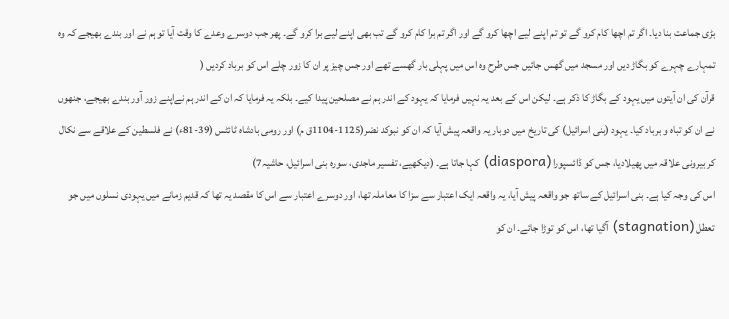بڑی جماعت بنا دیا۔ اگر تم اچھا کام کرو گے تو تم اپنے لیے اچھا کرو گے اور اگر تم برا کام کرو گے تب بھی اپنے لیے برا کرو گے۔ پھر جب دوسرے وعدے کا وقت آیا تو ہم نے اور بندے بھیجے کہ وہ تمہارے چہرے کو بگاڑ دیں اور مسجد میں گھس جائیں جس طرح وہ اس میں پہلی بار گھسے تھے اور جس چیز پر ان کا زور چلے اس کو برباد کردیں (
قرآن کی ان آیتوں میں یہود کے بگاڑ کا ذکر ہے۔ لیکن اس کے بعد یہ نہیں فرمایا کہ یہود کے اندر ہم نے مصلحین پیدا کیے۔ بلکہ یہ فرمایا کہ ان کے اندر ہم نےاپنے زور آور بندے بھیجے، جنھوں نے ان کو تباہ و برباد کیا۔ یہود (بنی اسرائیل) کی تاریخ میں دوبار یہ واقعہ پیش آیا کہ ان کو نبوکد نضر(1125-1104ق م) اور رومی بادشاہ ٹائٹس (39-81ء) نے فلسطین کے علاقے سے نکال کر بیرونی علاقہ میں پھیلادیا، جس کو ڈائسپورا (diaspora) کہا جاتا ہے۔ (دیکھیے، تفسیر ماجدی، سورہ بنی اسرائیل، حاشیہ7)
اس کی وجہ کیا ہے۔ بنی اسرائیل کے ساتھ جو واقعہ پیش آیا، یہ واقعہ ایک اعتبار سے سزا کا معاملہ تھا، اور دوسرے اعتبار سے اس کا مقصد یہ تھا کہ قدیم زمانے میں یہودی نسلوں میں جو تعطل (stagnation) آگیا تھا، اس کو توڑا جائے۔ ان کو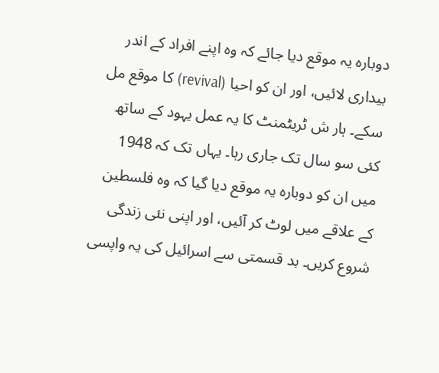دوبارہ یہ موقع دیا جائے کہ وہ اپنے افراد کے اندر بیداری لائیں، اور ان کو احیا (revival) کا موقع مل سکے۔ ہار ش ٹریٹمنٹ کا یہ عمل یہود کے ساتھ کئی سو سال تک جاری رہا۔ یہاں تک کہ 1948 میں ان کو دوبارہ یہ موقع دیا گیا کہ وہ فلسطین کے علاقے میں لوٹ کر آئیں، اور اپنی نئی زندگی شروع کریں۔ بد قسمتی سے اسرائیل کی یہ واپسی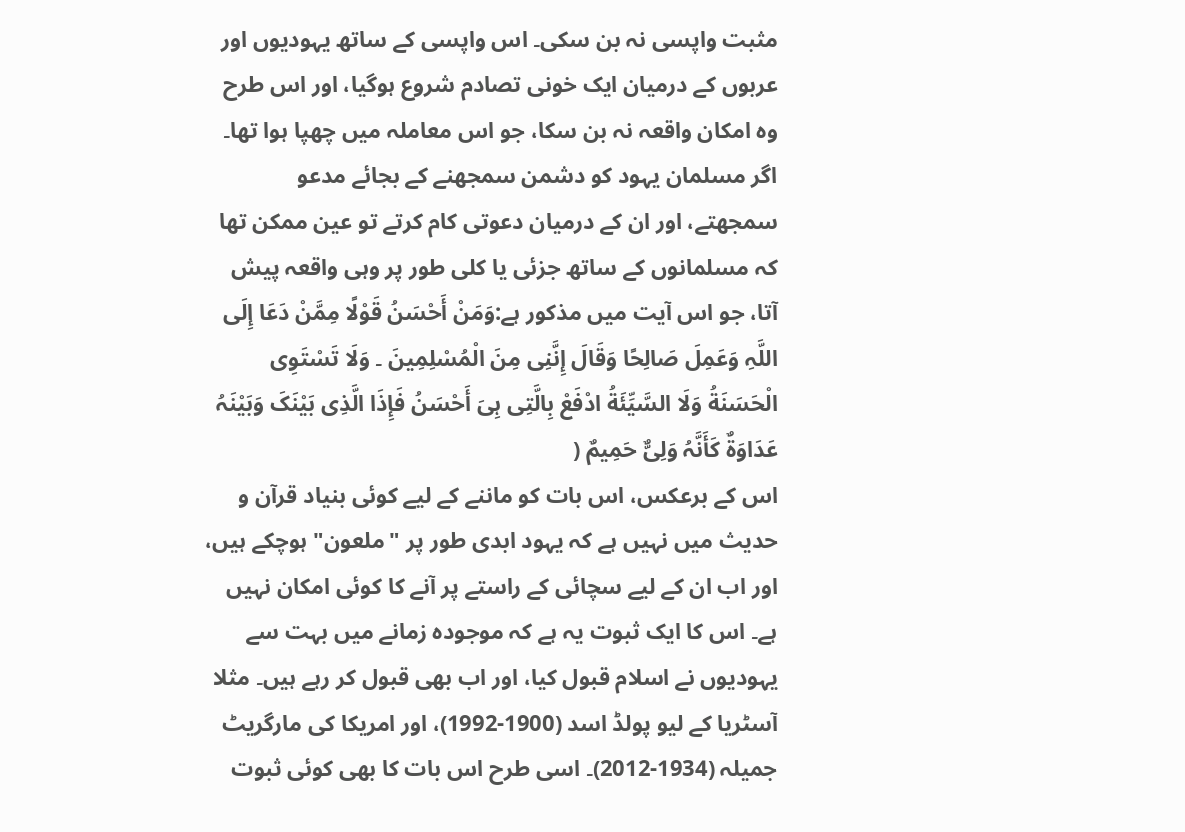مثبت واپسی نہ بن سکی۔ اس واپسی کے ساتھ یہودیوں اور عربوں کے درمیان ایک خونی تصادم شروع ہوگیا، اور اس طرح وہ امکان واقعہ نہ بن سکا، جو اس معاملہ میں چھپا ہوا تھا۔
اگر مسلمان یہود کو دشمن سمجھنے کے بجائے مدعو سمجھتے، اور ان کے درمیان دعوتی کام کرتے تو عین ممکن تھا کہ مسلمانوں کے ساتھ جزئی یا کلی طور پر وہی واقعہ پیش آتا، جو اس آیت میں مذکور ہے:وَمَنْ أَحْسَنُ قَوْلًا مِمَّنْ دَعَا إِلَى اللَّہِ وَعَمِلَ صَالِحًا وَقَالَ إِنَّنِی مِنَ الْمُسْلِمِینَ ۔ وَلَا تَسْتَوِی الْحَسَنَةُ وَلَا السَّیِّئَةُ ادْفَعْ بِالَّتِی ہِیَ أَحْسَنُ فَإِذَا الَّذِی بَیْنَکَ وَبَیْنَہُ عَدَاوَةٌ کَأَنَّہُ وَلِیٌّ حَمِیمٌ (
اس کے برعکس، اس بات کو ماننے کے لیے کوئی بنیاد قرآن و حدیث میں نہیں ہے کہ یہود ابدی طور پر "ملعون" ہوچکے ہیں، اور اب ان کے لیے سچائی کے راستے پر آنے کا کوئی امکان نہیں ہے۔ اس کا ایک ثبوت یہ ہے کہ موجودہ زمانے میں بہت سے یہودیوں نے اسلام قبول کیا، اور اب بھی قبول کر رہے ہیں۔ مثلا آسٹریا کے لیو پولڈ اسد (1900-1992)، اور امریکا کی مارگریٹ جمیلہ (1934-2012)۔ اسی طرح اس بات کا بھی کوئی ثبوت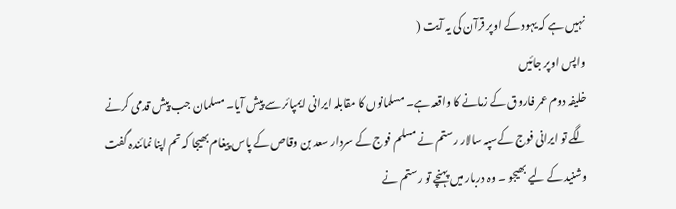نہیں ہے کہ یہود کے اوپر قرآن کی یہ آیت (
واپس اوپر جائیں
خلیفہ دوم عمر فاروق کے زمانے کا واقعہ ہے۔ مسلمانوں کا مقابلہ ایرانی ایمپائر سے پیش آیا۔ مسلمان جب پیش قدمی کرنے لگے تو ایرانی فوج کےسپہ سالار رستم نے مسلم فوج کے سردار سعد بن وقاص کے پاس پیغام بھیجا کہ تم اپنا نمائندہ گفت وشنید کے لیے بھیجو ۔ وہ دربار میں پہنچے تو رستم نے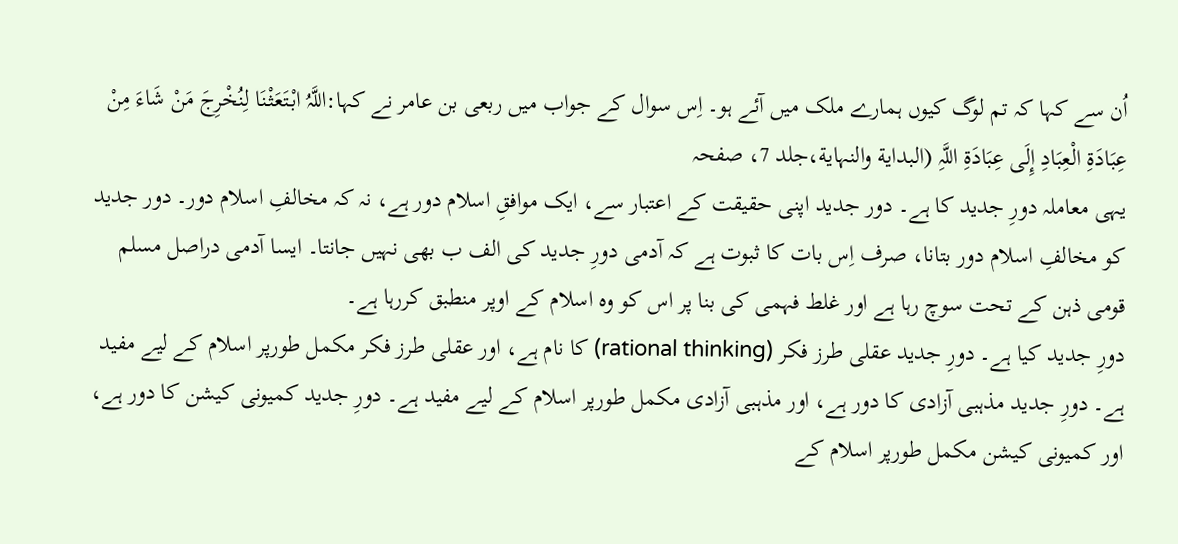اُن سے کہا کہ تم لوگ کیوں ہمارے ملک میں آئے ہو۔ اِس سوال کے جواب میں ربعی بن عامر نے کہا:اللَّہُ ابْتَعَثْنَا لِنُخْرِجَ مَنْ شَاءَ مِنْ عِبَادَةِ الْعِبَادِ إِلَى عِبَادَةِ اللَّہِ (البدایة والنہایة،جلد 7، صفحہ
یہی معاملہ دورِ جدید کا ہے۔ دور جدید اپنی حقیقت کے اعتبار سے، ایک موافقِ اسلام دور ہے، نہ کہ مخالفِ اسلام دور۔ دور جدید کو مخالفِ اسلام دور بتانا، صرف اِس بات کا ثبوت ہے کہ آدمی دورِ جدید کی الف ب بھی نہیں جانتا۔ ایسا آدمی دراصل مسلم قومی ذہن کے تحت سوچ رہا ہے اور غلط فہمی کی بنا پر اس کو وہ اسلام کے اوپر منطبق کررہا ہے۔
دورِ جدید کیا ہے۔ دورِ جدید عقلی طرز فکر (rational thinking) کا نام ہے، اور عقلی طرز فکر مکمل طورپر اسلام کے لیے مفید ہے۔ دورِ جدید مذہبی آزادی کا دور ہے، اور مذہبی آزادی مکمل طورپر اسلام کے لیے مفید ہے۔ دورِ جدید کمیونی کیشن کا دور ہے، اور کمیونی کیشن مکمل طورپر اسلام کے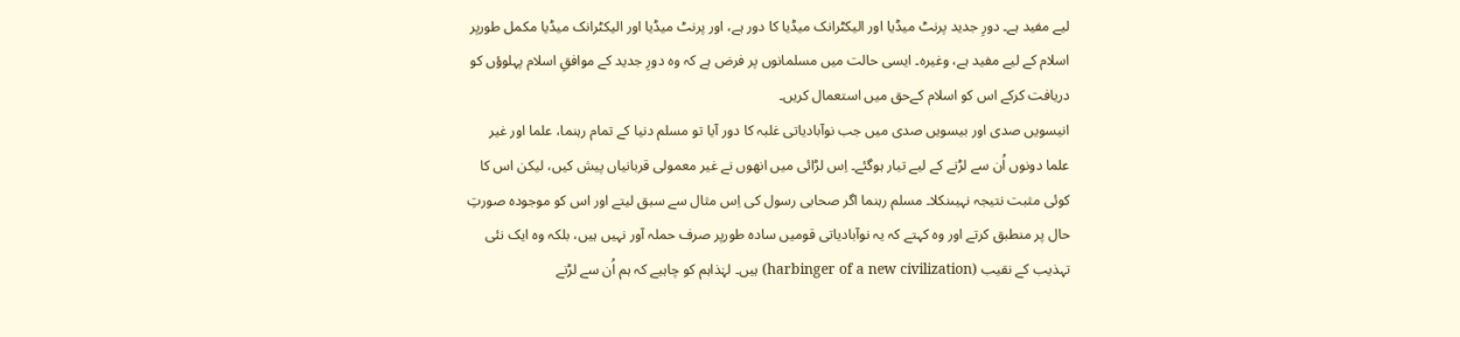لیے مفید ہے۔ دورِ جدید پرنٹ میڈیا اور الیکٹرانک میڈیا کا دور ہے، اور پرنٹ میڈیا اور الیکٹرانک میڈیا مکمل طورپر اسلام کے لیے مفید ہے، وغیرہ۔ ایسی حالت میں مسلمانوں پر فرض ہے کہ وہ دورِ جدید کے موافقِ اسلام پہلوؤں کو دریافت کرکے اس کو اسلام کےحق میں استعمال کریں۔
انیسویں صدی اور بیسویں صدی میں جب نوآبادیاتی غلبہ کا دور آیا تو مسلم دنیا کے تمام رہنما، علما اور غیر علما دونوں اُن سے لڑنے کے لیے تیار ہوگئے۔ اِس لڑائی میں انھوں نے غیر معمولی قربانیاں پیش کیں، لیکن اس کا کوئی مثبت نتیجہ نہیںنکلا۔ مسلم رہنما اگر صحابی رسول کی اِس مثال سے سبق لیتے اور اس کو موجودہ صورتِ حال پر منطبق کرتے اور وہ کہتے کہ یہ نوآبادیاتی قومیں سادہ طورپر صرف حملہ آور نہیں ہیں، بلکہ وہ ایک نئی تہذیب کے نقیب (harbinger of a new civilization) ہیں۔ لہٰذاہم کو چاہیے کہ ہم اُن سے لڑنے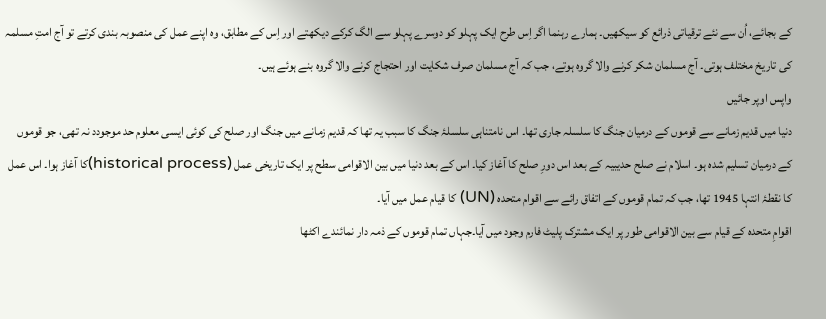کے بجائے، اُن سے نئے ترقیاتی ذرائع کو سیکھیں۔ ہمارے رہنما اگر اِس طرح ایک پہلو کو دوسرے پہلو سے الگ کرکے دیکھتے اور اِس کے مطابق، وہ اپنے عمل کی منصوبہ بندی کرتے تو آج امتِ مسلمہ کی تاریخ مختلف ہوتی۔ آج مسلمان شکر کرنے والا گروہ ہوتے، جب کہ آج مسلمان صرف شکایت اور احتجاج کرنے والا گروہ بنے ہوئے ہیں۔
واپس اوپر جائیں
دنیا میں قدیم زمانے سے قوموں کے درمیان جنگ کا سلسلہ جاری تھا۔ اس نامتناہی سلسلۂ جنگ کا سبب یہ تھا کہ قدیم زمانے میں جنگ اور صلح کی کوئی ایسی معلوم حد موجودد نہ تھی، جو قوموں کے درمیان تسلیم شدہ ہو۔ اسلام نے صلح حدیبیہ کے بعد اس دورِ صلح کا آغاز کیا۔ اس کے بعد دنیا میں بین الاقوامی سطح پر ایک تاریخی عمل (historical process)کا آغاز ہوا۔ اس عمل کا نقطۂ انتہا 1945 تھا، جب کہ تمام قوموں کے اتفاق رائے سے اقوام متحدہ (UN) کا قیام عمل میں آیا۔
اقوامِ متحدہ کے قیام سے بین الاقوامی طور پر ایک مشترک پلیٹ فارم وجود میں آیا۔جہاں تمام قوموں کے ذمہ دار نمائندے اکٹھا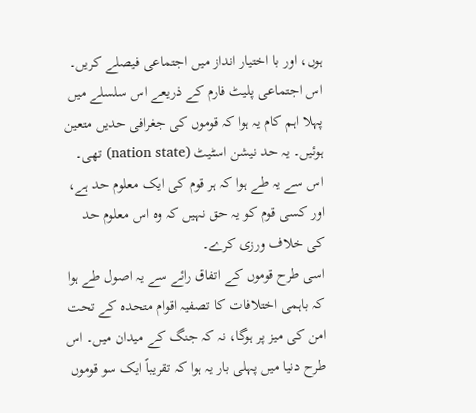ہوں، اور با اختیار انداز میں اجتماعی فیصلے کریں۔ اس اجتماعی پلیٹ فارم کے ذریعے اس سلسلے میں پہلا اہم کام یہ ہوا کہ قوموں کی جغرافی حدیں متعین ہوئیں۔ یہ حد نیشن اسٹیٹ (nation state) تھی۔ اس سے یہ طے ہوا کہ ہر قوم کی ایک معلوم حد ہے، اور کسی قوم کو یہ حق نہیں کہ وہ اس معلوم حد کی خلاف ورزی کرے۔
اسی طرح قوموں کے اتفاق رائے سے یہ اصول طے ہوا کہ باہمی اختلافات کا تصفیہ اقوام متحدہ کے تحت امن کی میز پر ہوگا، نہ کہ جنگ کے میدان میں۔ اس طرح دنیا میں پہلی بار یہ ہوا کہ تقریباً ایک سو قوموں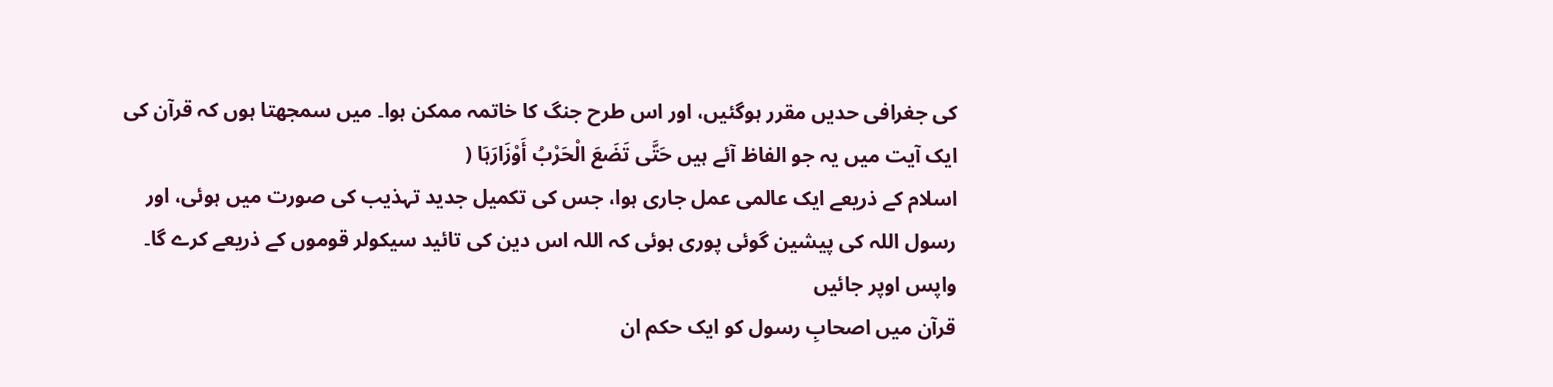کی جغرافی حدیں مقرر ہوگئیں، اور اس طرح جنگ کا خاتمہ ممکن ہوا۔ میں سمجھتا ہوں کہ قرآن کی ایک آیت میں یہ جو الفاظ آئے ہیں حَتَّى تَضَعَ الْحَرْبُ أَوْزَارَہَا (
اسلام کے ذریعے ایک عالمی عمل جاری ہوا، جس کی تکمیل جدید تہذیب کی صورت میں ہوئی، اور رسول اللہ کی پیشین گوئی پوری ہوئی کہ اللہ اس دین کی تائید سیکولر قوموں کے ذریعے کرے گا۔
واپس اوپر جائیں
قرآن میں اصحابِ رسول کو ایک حکم ان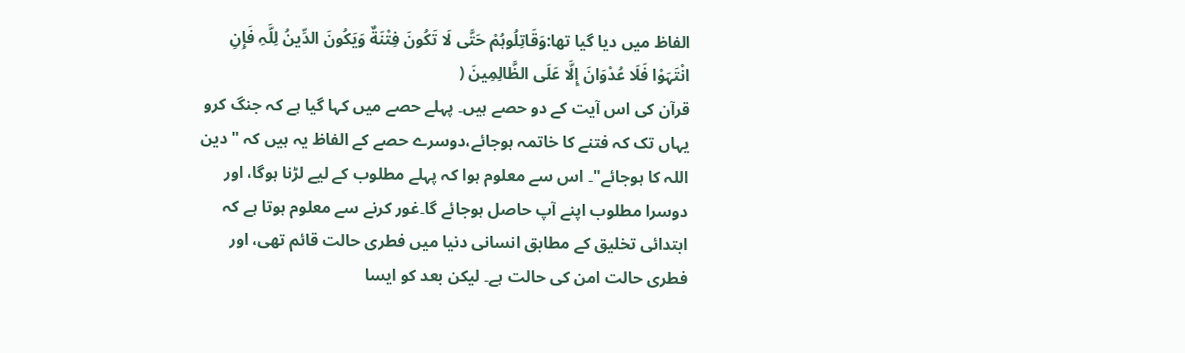الفاظ میں دیا گیا تھا:وَقَاتِلُوہُمْ حَتَّى لَا تَکُونَ فِتْنَةٌ وَیَکُونَ الدِّینُ لِلَّہِ فَإِنِ انْتَہَوْا فَلَا عُدْوَانَ إِلَّا عَلَى الظَّالِمِینَ (
قرآن کی اس آیت کے دو حصے ہیں۔ پہلے حصے میں کہا گیا ہے کہ جنگ کرو یہاں تک کہ فتنے کا خاتمہ ہوجائے،دوسرے حصے کے الفاظ یہ ہیں کہ "دین اللہ کا ہوجائے"۔ اس سے معلوم ہوا کہ پہلے مطلوب کے لیے لڑنا ہوگا، اور دوسرا مطلوب اپنے آپ حاصل ہوجائے گا۔غور کرنے سے معلوم ہوتا ہے کہ ابتدائی تخلیق کے مطابق انسانی دنیا میں فطری حالت قائم تھی، اور فطری حالت امن کی حالت ہے۔ لیکن بعد کو ایسا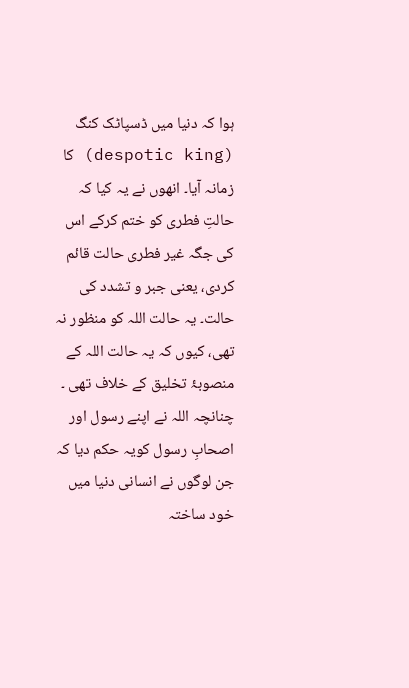ہوا کہ دنیا میں ڈسپاٹک کنگ (despotic king) کا زمانہ آیا۔ انھوں نے یہ کیا کہ حالتِ فطری کو ختم کرکے اس کی جگہ غیر فطری حالت قائم کردی، یعنی جبر و تشدد کی حالت۔ یہ حالت اللہ کو منظور نہ تھی، کیوں کہ یہ حالت اللہ کے منصوبۂ تخلیق کے خلاف تھی ۔ چنانچہ اللہ نے اپنے رسول اور اصحابِ رسول کویہ حکم دیا کہ جن لوگوں نے انسانی دنیا میں خود ساختہ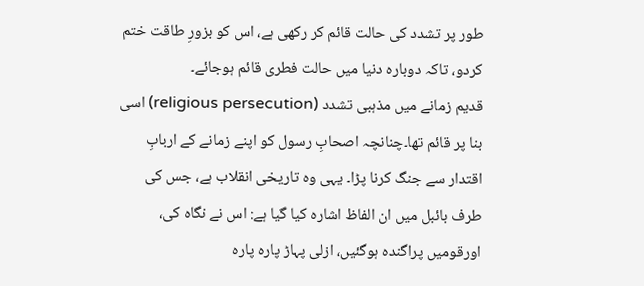طور پر تشدد کی حالت قائم کر رکھی ہے، اس کو بزورِ طاقت ختم کردو، تاکہ دوبارہ دنیا میں حالت فطری قائم ہوجائے۔
قدیم زمانے میں مذہبی تشدد (religious persecution) اسی بنا پر قائم تھا۔چنانچہ اصحابِ رسول کو اپنے زمانے کے اربابِ اقتدار سے جنگ کرنا پڑا۔ یہی وہ تاریخی انقلاب ہے، جس کی طرف بائبل میں ان الفاظ اشارہ کیا گیا ہے: اس نے نگاہ کی، اورقومیں پراگندہ ہوگئیں، ازلی پہاڑ پارہ پارہ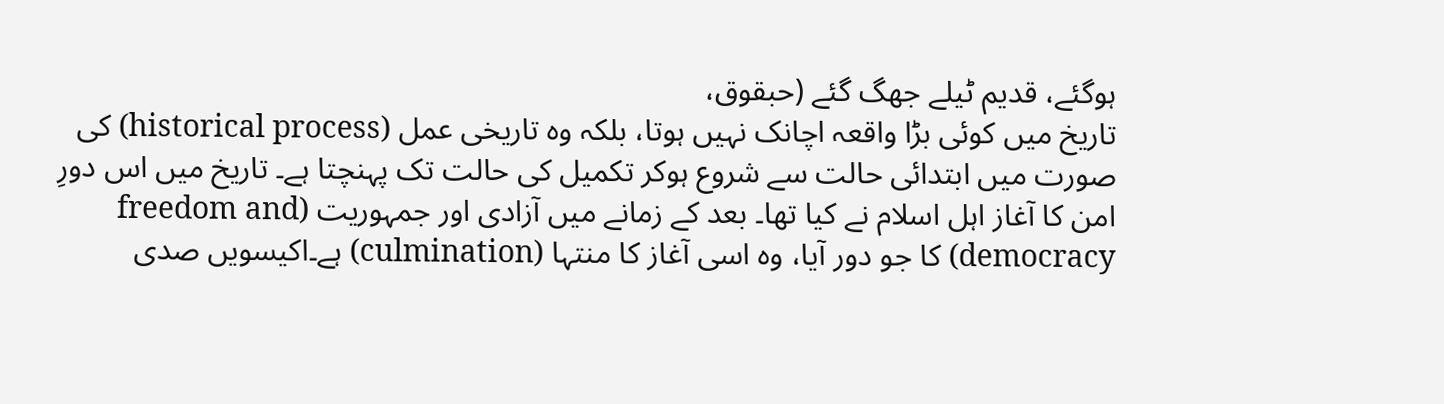ہوگئے، قدیم ٹیلے جھگ گئے (حبقوق،
تاریخ میں کوئی بڑا واقعہ اچانک نہیں ہوتا، بلکہ وہ تاریخی عمل (historical process) کی صورت میں ابتدائی حالت سے شروع ہوکر تکمیل کی حالت تک پہنچتا ہے۔ تاریخ میں اس دورِ امن کا آغاز اہل اسلام نے کیا تھا۔ بعد کے زمانے میں آزادی اور جمہوریت (freedom and democracy) کا جو دور آیا، وہ اسی آغاز کا منتہا (culmination) ہے۔اکیسویں صدی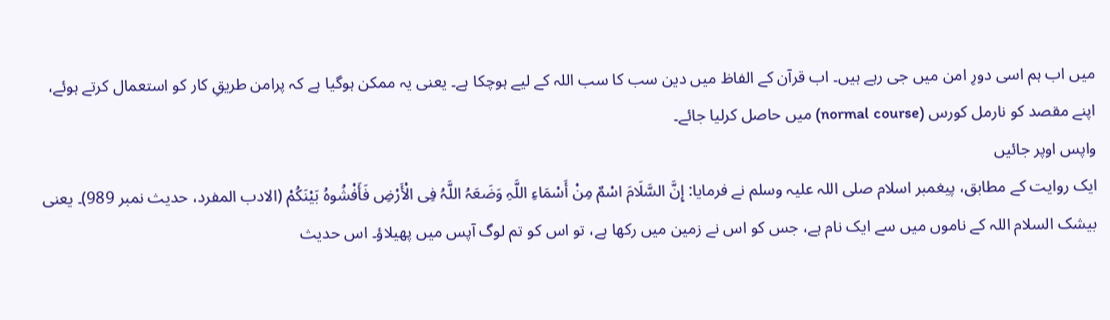میں اب ہم اسی دورِ امن میں جی رہے ہیں۔ اب قرآن کے الفاظ میں دین سب کا سب اللہ کے لیے ہوچکا ہے۔ یعنی یہ ممکن ہوگیا ہے کہ پرامن طریقِ کار کو استعمال کرتے ہوئے، اپنے مقصد کو نارمل کورس (normal course) میں حاصل کرلیا جائے۔
واپس اوپر جائیں
ایک روایت کے مطابق، پیغمبر اسلام صلی اللہ علیہ وسلم نے فرمایا: إِنَّ السَّلَامَ اسْمٌ مِنْ أَسْمَاءِ اللَّہِ وَضَعَہُ اللَّہُ فِی الْأَرْضِ فَأَفْشُوہُ بَیْنَکُمْ (الادب المفرد، حدیث نمبر 989)۔ یعنی بیشک السلام اللہ کے ناموں میں سے ایک نام ہے، جس کو اس نے زمین میں رکھا ہے، تو اس کو تم لوگ آپس میں پھیلاؤ۔ اس حدیث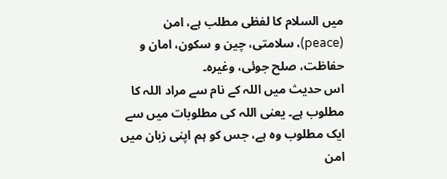میں السلام کا لفظی مطلب ہے، امن (peace)، سلامتی، چین و سکون، امان و حفاظت، صلح جوئی، وغیرہ۔
اس حدیث میں اللہ کے نام سے مراد اللہ کا مطلوب ہے۔ یعنی اللہ کی مطلوبات میں سے ایک مطلوب وہ ہے، جس کو ہم اپنی زبان میں امن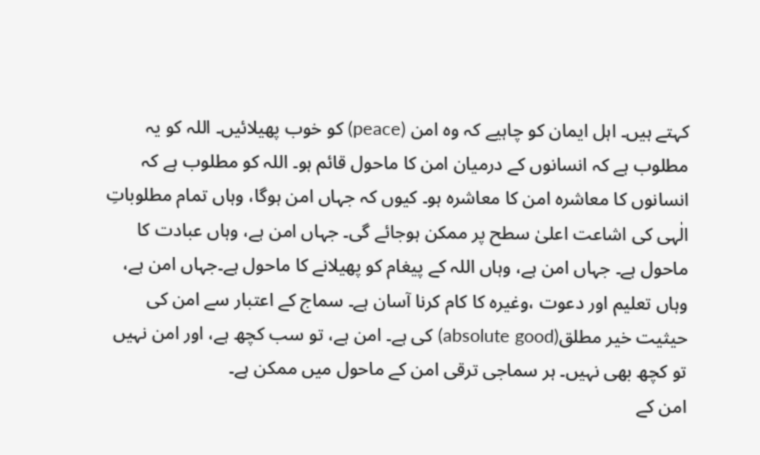کہتے ہیں۔ اہل ایمان کو چاہیے کہ وہ امن (peace) کو خوب پھیلائیں۔ اللہ کو یہ مطلوب ہے کہ انسانوں کے درمیان امن کا ماحول قائم ہو۔ اللہ کو مطلوب ہے کہ انسانوں کا معاشرہ امن کا معاشرہ ہو۔ کیوں کہ جہاں امن ہوگا، وہاں تمام مطلوباتِ الٰہی کی اشاعت اعلیٰ سطح پر ممکن ہوجائے گی۔ جہاں امن ہے، وہاں عبادت کا ماحول ہے۔ جہاں امن ہے، وہاں اللہ کے پیغام کو پھیلانے کا ماحول ہے۔جہاں امن ہے، وہاں تعلیم اور دعوت ،وغیرہ کا کام کرنا آسان ہے۔ سماج کے اعتبار سے امن کی حیثیت خیر مطلق(absolute good) کی ہے۔ امن ہے، تو سب کچھ ہے، اور امن نہیں تو کچھ بھی نہیں۔ ہر سماجی ترقی امن کے ماحول میں ممکن ہے۔
امن کے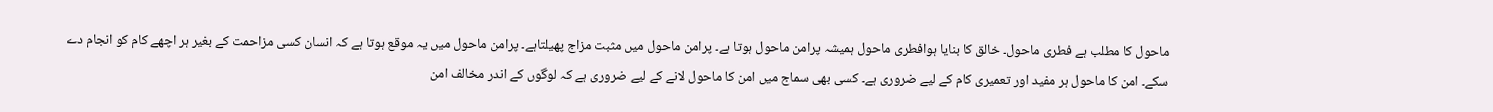ماحول کا مطلب ہے فطری ماحول۔ خالق کا بنایا ہوافطری ماحول ہمیشہ پرامن ماحول ہوتا ہے۔ پرامن ماحول میں مثبت مزاج پھیلتاہے۔ پرامن ماحول میں یہ موقع ہوتا ہے کہ انسان کسی مزاحمت کے بغیر ہر اچھے کام کو انجام دے سکے۔ امن کا ماحول ہر مفید اور تعمیری کام کے لیے ضروری ہے۔ کسی بھی سماج میں امن کا ماحول لانے کے لیے ضروری ہے کہ لوگوں کے اندر مخالف امن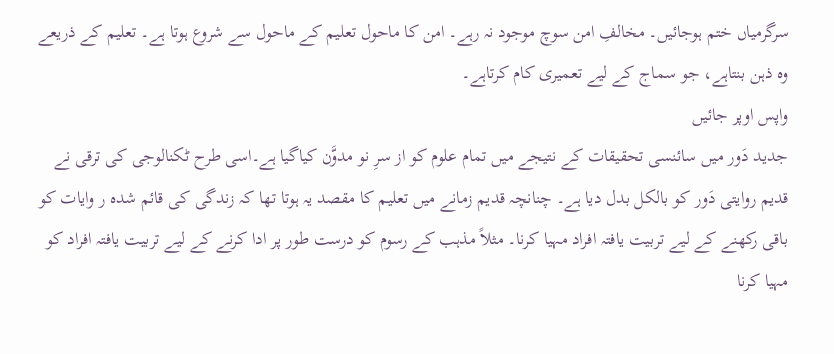سرگرمیاں ختم ہوجائیں۔ مخالفِ امن سوچ موجود نہ رہے۔ امن کا ماحول تعلیم کے ماحول سے شروع ہوتا ہے۔ تعلیم کے ذریعے وہ ذہن بنتاہے، جو سماج کے لیے تعمیری کام کرتاہے۔
واپس اوپر جائیں
جدید دَور میں سائنسی تحقیقات کے نتیجے میں تمام علوم کو از سرِ نو مدوَّن کیاگیا ہے۔اسی طرح ٹکنالوجی کی ترقی نے قدیم روایتی دَور کو بالکل بدل دیا ہے۔ چنانچہ قدیم زمانے میں تعلیم کا مقصد یہ ہوتا تھا کہ زندگی کی قائم شدہ ر وایات کو باقی رکھنے کے لیے تربیت یافتہ افراد مہیا کرنا۔ مثلاً مذہب کے رسوم کو درست طور پر ادا کرنے کے لیے تربیت یافتہ افراد کو مہیا کرنا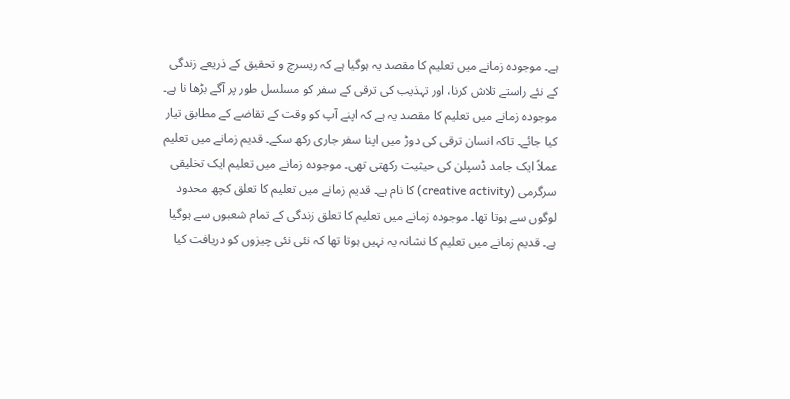ہے۔ موجودہ زمانے میں تعلیم کا مقصد یہ ہوگیا ہے کہ ریسرچ و تحقیق کے ذریعے زندگی کے نئے راستے تلاش کرنا، اور تہذیب کی ترقی کے سفر کو مسلسل طور پر آگے بڑھا نا ہے۔
موجودہ زمانے میں تعلیم کا مقصد یہ ہے کہ اپنے آپ کو وقت کے تقاضے کے مطابق تیار کیا جائے۔ تاکہ انسان ترقی کی دوڑ میں اپنا سفر جاری رکھ سکے۔ قدیم زمانے میں تعلیم عملاً ایک جامد ڈسپلن کی حیثیت رکھتی تھی۔ موجودہ زمانے میں تعلیم ایک تخلیقی سرگرمی (creative activity) کا نام ہے۔ قدیم زمانے میں تعلیم کا تعلق کچھ محدود لوگوں سے ہوتا تھا۔ موجودہ زمانے میں تعلیم کا تعلق زندگی کے تمام شعبوں سے ہوگیا ہے۔ قدیم زمانے میں تعلیم کا نشانہ یہ نہیں ہوتا تھا کہ نئی نئی چیزوں کو دریافت کیا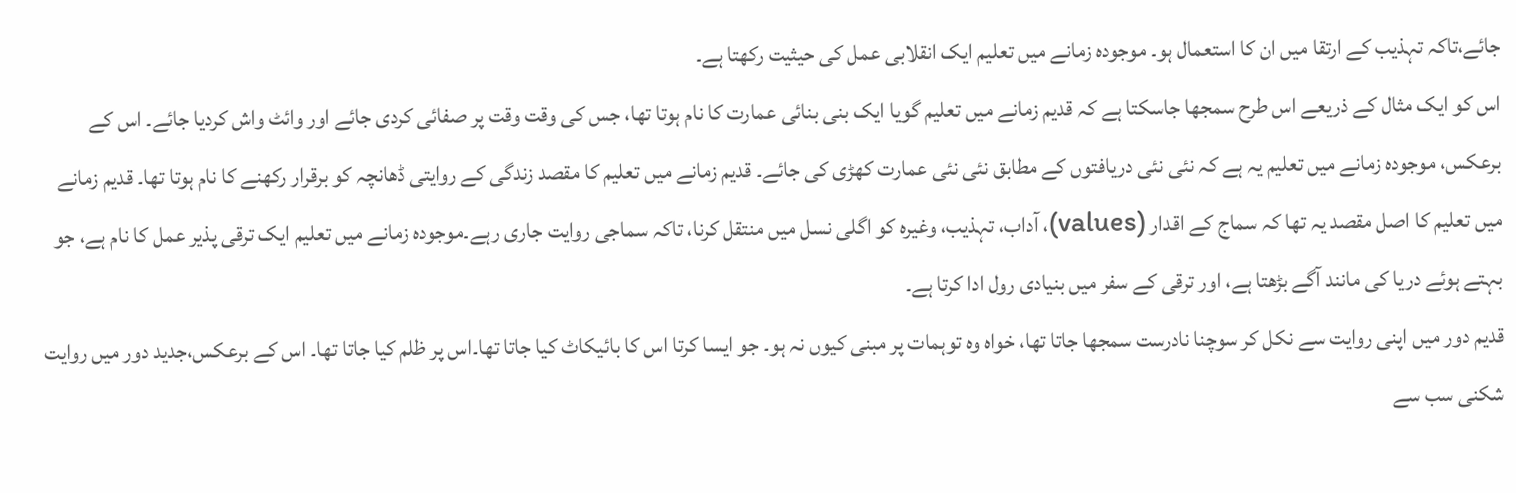جائے،تاکہ تہذیب کے ارتقا میں ان کا استعمال ہو۔ موجودہ زمانے میں تعلیم ایک انقلابی عمل کی حیثیت رکھتا ہے۔
اس کو ایک مثال کے ذریعے اس طرح سمجھا جاسکتا ہے کہ قدیم زمانے میں تعلیم گویا ایک بنی بنائی عمارت کا نام ہوتا تھا، جس کی وقت وقت پر صفائی کردی جائے اور وائٹ واش کردیا جائے۔ اس کے برعکس، موجودہ زمانے میں تعلیم یہ ہے کہ نئی نئی دریافتوں کے مطابق نئی نئی عمارت کھڑی کی جائے۔ قدیم زمانے میں تعلیم کا مقصد زندگی کے روایتی ڈھانچہ کو برقرار رکھنے کا نام ہوتا تھا۔ قدیم زمانے میں تعلیم کا اصل مقصد یہ تھا کہ سماج کے اقدار (values)، آداب، تہذیب، وغیرہ کو اگلی نسل میں منتقل کرنا، تاکہ سماجی روایت جاری رہے۔موجودہ زمانے میں تعلیم ایک ترقی پذیر عمل کا نام ہے، جو بہتے ہوئے دریا کی مانند آگے بڑھتا ہے، اور ترقی کے سفر میں بنیادی رول ادا کرتا ہے۔
قدیم دور میں اپنی روایت سے نکل کر سوچنا نادرست سمجھا جاتا تھا، خواہ وہ توہمات پر مبنی کیوں نہ ہو۔ جو ایسا کرتا اس کا بائیکاٹ کیا جاتا تھا۔اس پر ظلم کیا جاتا تھا۔ اس کے برعکس،جدید دور میں روایت شکنی سب سے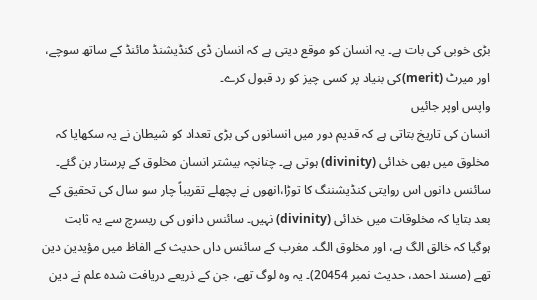بڑی خوبی کی بات ہے۔ یہ انسان کو موقع دیتی ہے کہ انسان ڈی کنڈیشنڈ مائنڈ کے ساتھ سوچے، اور میرٹ (merit)کی بنیاد پر کسی چیز کو رد قبول کرے۔
واپس اوپر جائیں
انسان کی تاریخ بتاتی ہے کہ قدیم دور میں انسانوں کی بڑی تعداد کو شیطان نے یہ سکھایا کہ مخلوق میں بھی خدائی (divinity) ہوتی ہے۔ چنانچہ بیشتر انسان مخلوق کے پرستار بن گئے۔ سائنس دانوں اس روایتی کنڈیشننگ کا توڑا،انھوں نے پچھلے تقریباً چار سو سال کی تحقیق کے بعد بتایا کہ مخلوقات میں خدائی (divinity) نہیں۔ سائنس دانوں کی ریسرچ سے یہ ثابت ہوگیا کہ خالق الگ ہے، اور مخلوق الگ۔ مغرب کے سائنس داں حدیث کے الفاظ میں مؤیدین دین تھے (مسند احمد، حدیث نمبر 20454)۔ یہ وہ لوگ تھے، جن کے ذریعے دریافت شدہ علم نے دین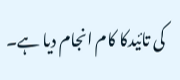کی تائیدکا کام انجام دیا ہے۔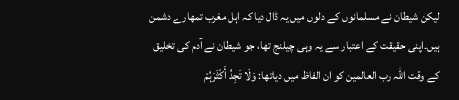لیکن شیطان نے مسلمانوں کے دلوں میں یہ ڈال دیا کہ اہل مغرب تمھارے دشمن ہیں۔اپنی حقیقت کے اعتبار سے یہ وہی چیلنج تھا، جو شیطان نے آدم کی تخلیق کے وقت اللہ رب العالمین کو ان الفاظ میں دیاتھا: وَلَا تَجِدُ أَکْثَرَہُمْ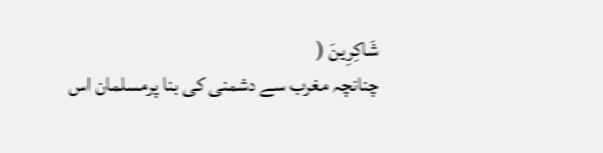شَاکِرِینَ (
چنانچہ مغرب سے دشمنی کی بنا پرمسلمان اس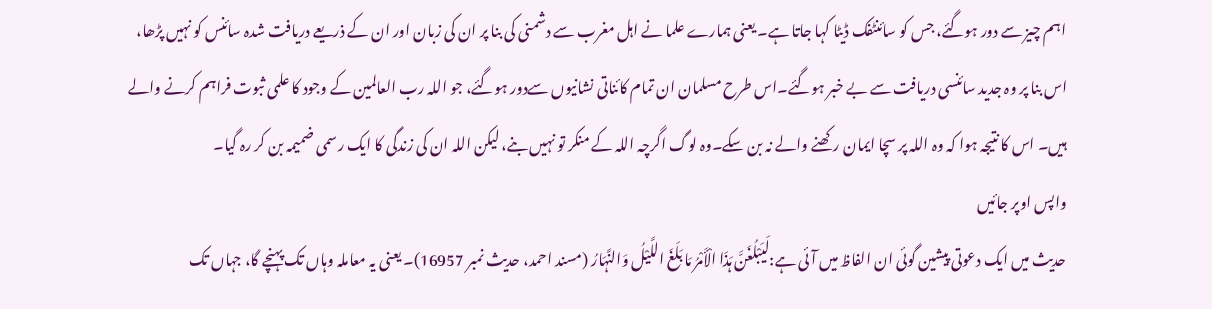اہم چیز سے دور ہوگئے، جس کو سائنٹفک ڈیٹا کہا جاتا ہے۔ یعنی ہمارے علما نے اہل مغرب سے دشمنی کی بنا پر ان کی زبان اور ان کے ذریعے دریافت شدہ سائنس کو نہیں پڑھا، اس بنا پر وہ جدید سائنسی دریافت سے بے خبر ہوگئے۔اس طرح مسلمان ان تمام کائناتی نشانیوں سےدور ہوگئے، جو اللہ رب العالمین کے وجود کا علمی ثبوت فراہم کرنے والے ہیں۔ اس کا نتیجہ ہوا کہ وہ اللہ پر سچا ایمان رکھنے والے نہ بن سکے۔وہ لوگ اگرچہ اللہ کے منکر تو نہیں بنے، لیکن اللہ ان کی زندگی کا ایک رسمی ضمیمہ بن کر رہ گیا۔
واپس اوپر جائیں
حدیث میں ایک دعوتی پیشین گوئی ان الفاظ میں آئی ہے:لَیَبْلُغَنَّ ہَذَا الْأَمْرُ مَا بَلَغَ اللَّیْلُ وَالنَّہَارُ (مسند احمد، حدیث نمبر 16957)۔ یعنی یہ معاملہ وہاں تک پہنچے گا، جہاں تک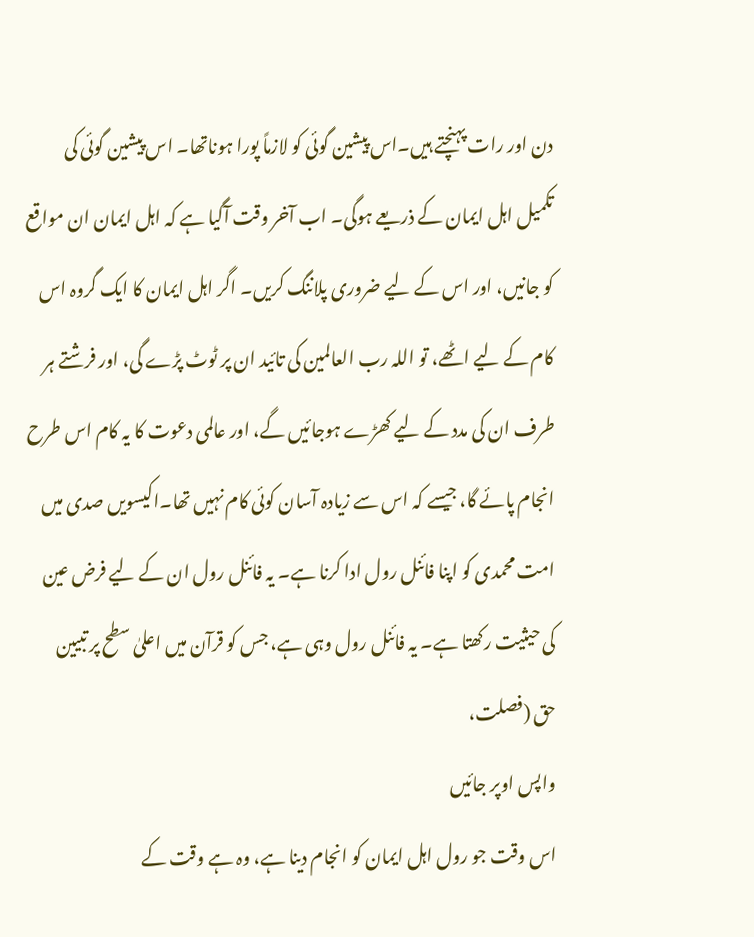دن اور رات پہنچتے ہیں۔اس پیشین گوئی کو لازماً پورا ہوناتھا۔ اس پیشین گوئی کی تکمیل اہل ایمان کے ذریعے ہوگی۔ اب آخر وقت آگیا ہے کہ اہل ایمان ان مواقع کو جانیں، اور اس کے لیے ضروری پلاننگ کریں۔ اگر اہل ایمان کا ایک گروہ اس کام کے لیے اٹھے، تو اللہ رب العالمین کی تائید ان پر ٹوٹ پڑے گی، اور فرشتے ہر طرف ان کی مدد کے لیے کھڑے ہوجائیں گے، اور عالمی دعوت کا یہ کام اس طرح انجام پائے گا، جیسے کہ اس سے زیادہ آسان کوئی کام نہیں تھا۔اکیسویں صدی میں امت محمدی کو اپنا فائنل رول ادا کرنا ہے۔ یہ فائنل رول ان کے لیے فرض عین کی حیثیت رکھتا ہے۔ یہ فائنل رول وہی ہے، جس کو قرآن میں اعلیٰ سطح پر تبیین حق (فصلت،
واپس اوپر جائیں
اس وقت جو رول اہل ایمان کو انجام دینا ہے، وہ ہے وقت کے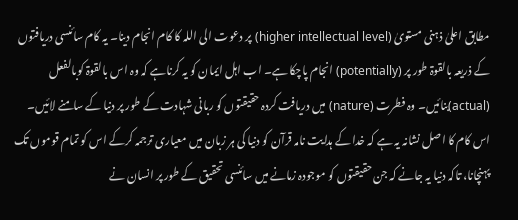مطابق اعلیٰ ذہنی مستویٰ (higher intellectual level) پر دعوت الی اللہ کا کام انجام دینا۔ یہ کام سائنسی دریافتوں کے ذریعہ بالقوۃ طور پر (potentially) انجام پاچکا ہے۔ اب اہل ایمان کو یہ کرناہے کہ وہ اس بالقوۃ کوبالفعل (actual)بنائیں۔ وہ فطرت (nature) میں دریافت کردہ حقیقتوں کو ربانی شہادت کے طور پر دنیا کے سامنے لائیں۔
اس کام کا اصل نشانہ یہ ہے کہ خدا کے ہدایت نامہ قرآن کو دنیا کی ہر زبان میں معیاری ترجمہ کرکے اس کو تمام قوموں تک پہنچانا، تاکہ دنیا یہ جانے کہ جن حقیقتوں کو موجودہ زمانے میں سائنسی تحقیق کے طور پر انسان نے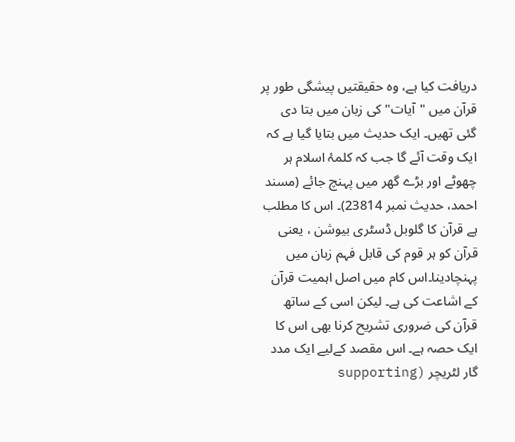دریافت کیا ہے، وہ حقیقتیں پیشگی طور پر قرآن میں "آیات" کی زبان میں بتا دی گئی تھیں۔ ایک حدیث میں بتایا گیا ہے کہ ایک وقت آئے گا جب کہ کلمۂ اسلام ہر چھوٹے اور بڑے گھر میں پہنچ جائے (مسند احمد، حدیث نمبر 23814)۔ اس کا مطلب ہے قرآن کا گلوبل ڈسٹری بیوشن ، یعنی قرآن کو ہر قوم کی قابل فہم زبان میں پہنچادینا۔اس کام میں اصل اہمیت قرآن کے اشاعت کی ہے۔ لیکن اسی کے ساتھ قرآن کی ضروری تشریح کرنا بھی اس کا ایک حصہ ہے۔ اس مقصد کےلیے ایک مدد گار لٹریچر (supporting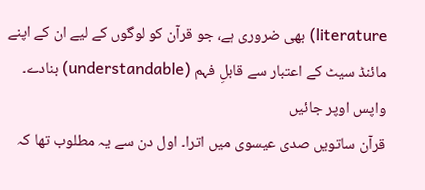literature) بھی ضروری ہے، جو قرآن کو لوگوں کے لیے ان کے اپنے مائنڈ سیٹ کے اعتبار سے قابلِ فہم (understandable) بنادے۔
واپس اوپر جائیں
قرآن ساتویں صدی عیسوی میں اترا۔ اول دن سے یہ مطلوب تھا کہ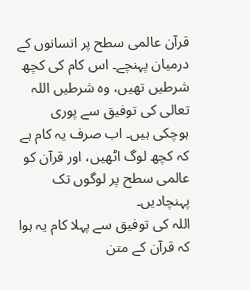قرآن عالمی سطح پر انسانوں کے درمیان پہنچے۔ اس کام کی کچھ شرطیں تھیں، وہ شرطیں اللہ تعالی کی توفیق سے پوری ہوچکی ہیں۔ اب صرف یہ کام ہے کہ کچھ لوگ اٹھیں، اور قرآن کو عالمی سطح پر لوگوں تک پہنچادیں۔
اللہ کی توفیق سے پہلا کام یہ ہوا کہ قرآن کے متن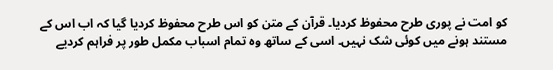کو امت نے پوری طرح محفوظ کردیا۔ قرآن کے متن کو اس طرح محفوظ کردیا گیا کہ اب اس کے مستند ہونے میں کوئی شک نہیں۔ اسی کے ساتھ وہ تمام اسباب مکمل طور پر فراہم کردیے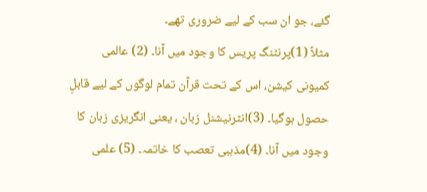گئے، جو ان سب کے لیے ضروری تھے۔
مثلاً (1)پرنٹنگ پریس کا وجود میں آنا۔ (2) عالمی کمیونی کیشن، اس کے تحت قرآن تمام لوگوں کے لیے قابلِ حصول ہوگیا۔ (3)انٹرنیشنل زبان ، یعنی انگریزی زبان کا وجود میں آنا۔ (4)مذہبی تعصب کا خاتمہ۔ (5) علمی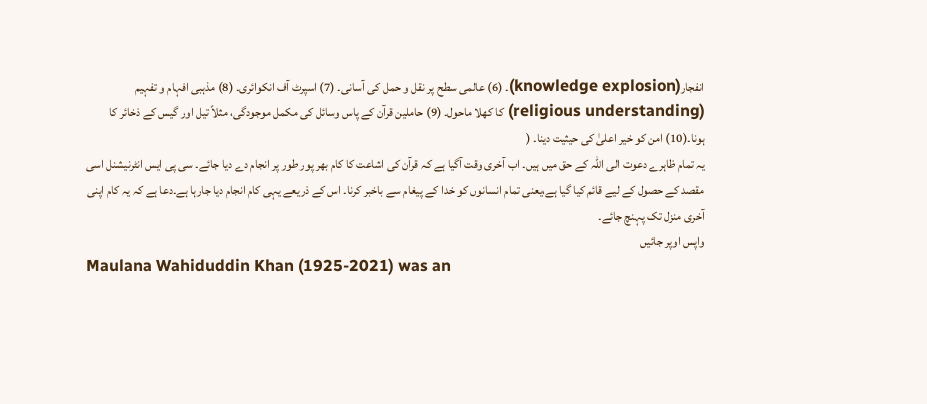انفجار(knowledge explosion)۔ (6) عالمی سطح پر نقل و حمل کی آسانی۔ (7) اسپرٹ آف انکوائری۔ (8) مذہبی افہام و تفہیم (religious understanding) کا کھلا ماحول۔ (9) حاملین قرآن کے پاس وسائل کی مکمل موجودگی، مثلاً تیل اور گیس کے ذخائر کا ہونا۔(10) امن کو خیر اعلیٰ کی حیثیت دینا۔ (
یہ تمام ظاہرے دعوت الی اللہ کے حق میں ہیں۔ اب آخری وقت آگیا ہے کہ قرآن کی اشاعت کا کام بھر پور طور پر انجام دے دیا جائے۔ سی پی ایس انٹرنیشنل اسی مقصد کے حصول کے لیے قائم کیا گیا ہے،یعنی تمام انسانوں کو خدا کے پیغام سے باخبر کرنا۔ اس کے ذریعے یہی کام انجام دیا جارہا ہے۔دعا ہے کہ یہ کام اپنی آخری منزل تک پہنچ جائے۔
واپس اوپر جائیں
Maulana Wahiduddin Khan (1925-2021) was an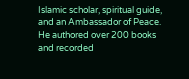Islamic scholar, spiritual guide, and an Ambassador of Peace. He authored over 200 books and recorded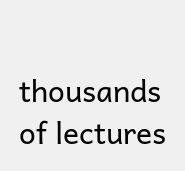thousands of lectures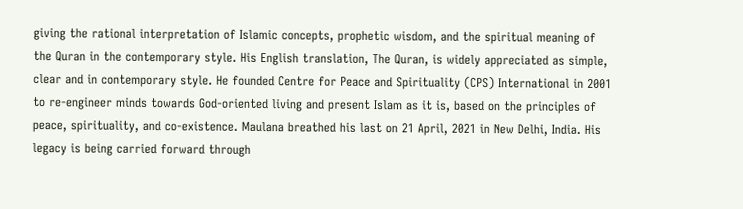giving the rational interpretation of Islamic concepts, prophetic wisdom, and the spiritual meaning of the Quran in the contemporary style. His English translation, The Quran, is widely appreciated as simple, clear and in contemporary style. He founded Centre for Peace and Spirituality (CPS) International in 2001 to re-engineer minds towards God-oriented living and present Islam as it is, based on the principles of peace, spirituality, and co-existence. Maulana breathed his last on 21 April, 2021 in New Delhi, India. His legacy is being carried forward through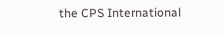the CPS International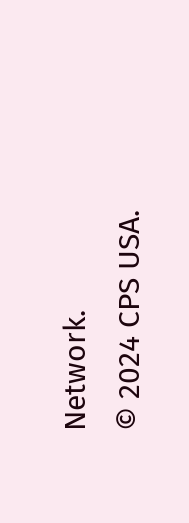Network.
© 2024 CPS USA.